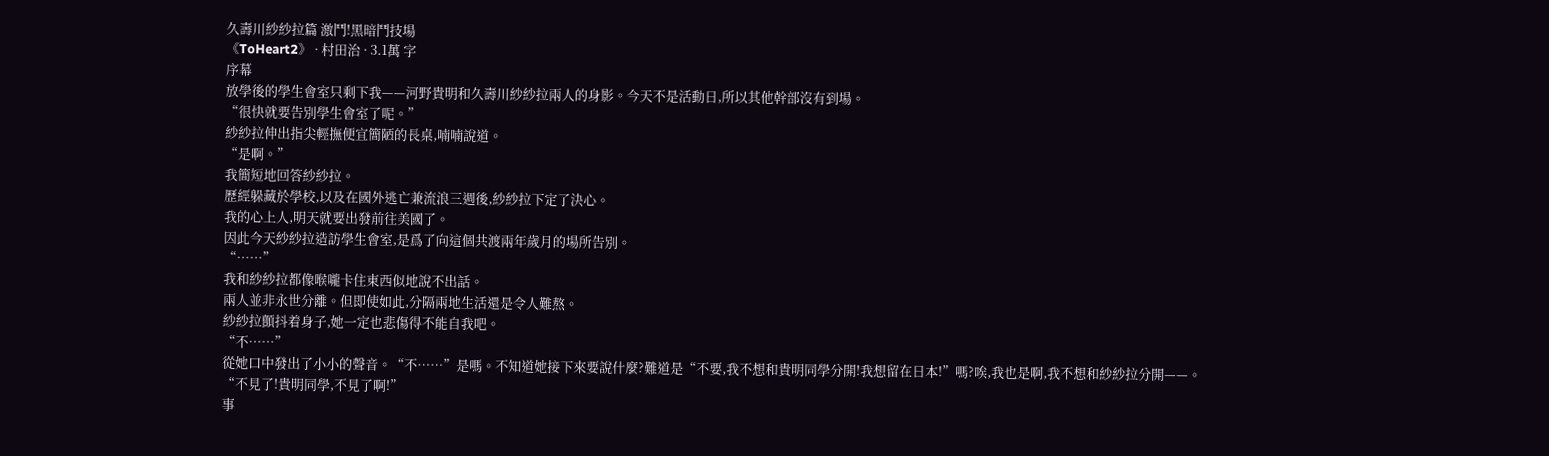久壽川紗紗拉篇 激鬥!黑暗鬥技場
《ToHeart2》 · 村田治 · 3.1萬 字
序幕
放學後的學生會室只剩下我——河野貴明和久壽川紗紗拉兩人的身影。今天不是活動日,所以其他幹部沒有到場。
“很快就要告別學生會室了呢。”
紗紗拉伸出指尖輕撫便宜簡陋的長桌,喃喃說道。
“是啊。”
我簡短地回答紗紗拉。
歷經躲藏於學校,以及在國外逃亡兼流浪三週後,紗紗拉下定了決心。
我的心上人,明天就要出發前往美國了。
因此今天紗紗拉造訪學生會室,是爲了向這個共渡兩年歲月的場所告別。
“……”
我和紗紗拉都像喉嚨卡住東西似地說不出話。
兩人並非永世分離。但即使如此,分隔兩地生活還是令人難熬。
紗紗拉顫抖着身子,她一定也悲傷得不能自我吧。
“不……”
從她口中發出了小小的聲音。“不……”是嗎。不知道她接下來要說什麼?難道是“不要,我不想和貴明同學分開!我想留在日本!”嗎?唉,我也是啊,我不想和紗紗拉分開——。
“不見了!貴明同學,不見了啊!”
事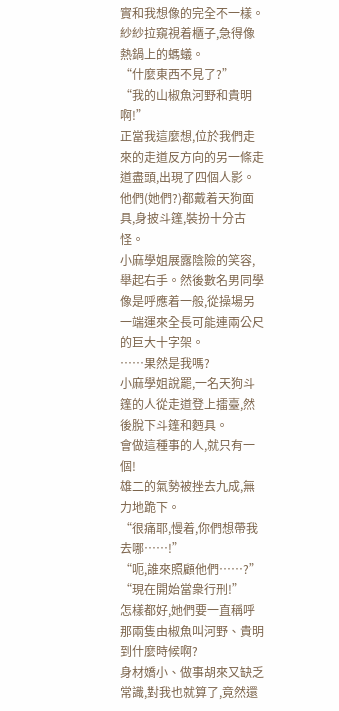實和我想像的完全不一樣。
紗紗拉窺視着櫃子,急得像熱鍋上的螞蟻。
“什麼東西不見了?”
“我的山椒魚河野和貴明啊!”
正當我這麼想,位於我們走來的走道反方向的另一條走道盡頭,出現了四個人影。他們(她們?)都戴着天狗面具,身披斗篷,裝扮十分古怪。
小麻學姐展露陰險的笑容,舉起右手。然後數名男同學像是呼應着一般,從操場另一端運來全長可能連兩公尺的巨大十字架。
……果然是我嗎?
小麻學姐說罷,一名天狗斗篷的人從走道登上擂臺,然後脫下斗篷和麪具。
會做這種事的人,就只有一個!
雄二的氣勢被挫去九成,無力地跪下。
“很痛耶,慢着,你們想帶我去哪……!”
“呃,誰來照顧他們……?”
“現在開始當衆行刑!”
怎樣都好,她們要一直稱呼那兩隻由椒魚叫河野、貴明到什麼時候啊?
身材嬌小、做事胡來又缺乏常識,對我也就算了,竟然還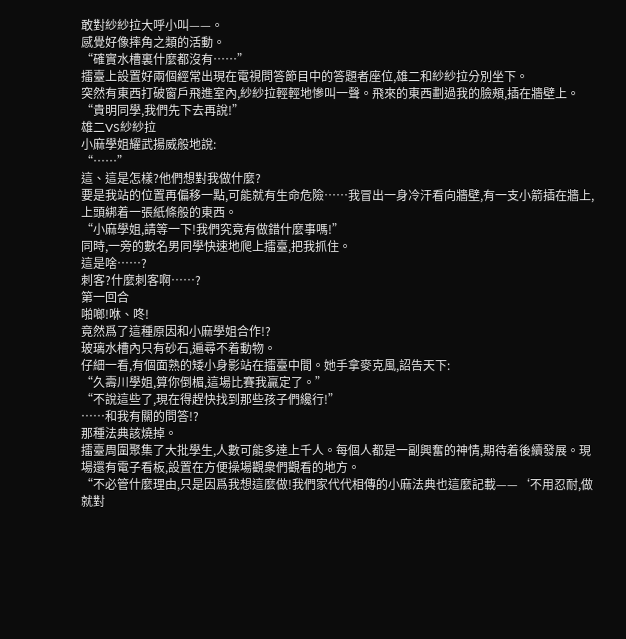敢對紗紗拉大呼小叫——。
感覺好像摔角之類的活動。
“確實水槽裏什麼都沒有……”
擂臺上設置好兩個經常出現在電視問答節目中的答題者座位,雄二和紗紗拉分別坐下。
突然有東西打破窗戶飛進室內,紗紗拉輕輕地慘叫一聲。飛來的東西劃過我的臉頰,插在牆壁上。
“貴明同學,我們先下去再說!”
雄二VS紗紗拉
小麻學姐耀武揚威般地說:
“……”
這、這是怎樣?他們想對我做什麼?
要是我站的位置再偏移一點,可能就有生命危險……我冒出一身冷汗看向牆壁,有一支小箭插在牆上,上頭綁着一張紙條般的東西。
“小麻學姐,請等一下!我們究竟有做錯什麼事嗎!”
同時,一旁的數名男同學快速地爬上擂臺,把我抓住。
這是啥……?
刺客?什麼刺客啊……?
第一回合
啪啷!咻、咚!
竟然爲了這種原因和小麻學姐合作!?
玻璃水槽內只有砂石,遍尋不着動物。
仔細一看,有個面熟的矮小身影站在擂臺中間。她手拿麥克風,詔告天下:
“久壽川學姐,算你倒楣,這場比賽我贏定了。”
“不說這些了,現在得趕快找到那些孩子們纔行!”
……和我有關的問答!?
那種法典該燒掉。
擂臺周圍聚集了大批學生,人數可能多達上千人。每個人都是一副興奮的神情,期待着後續發展。現場還有電子看板,設置在方便操場觀衆們觀看的地方。
“不必管什麼理由,只是因爲我想這麼做!我們家代代相傳的小麻法典也這麼記載——‘不用忍耐,做就對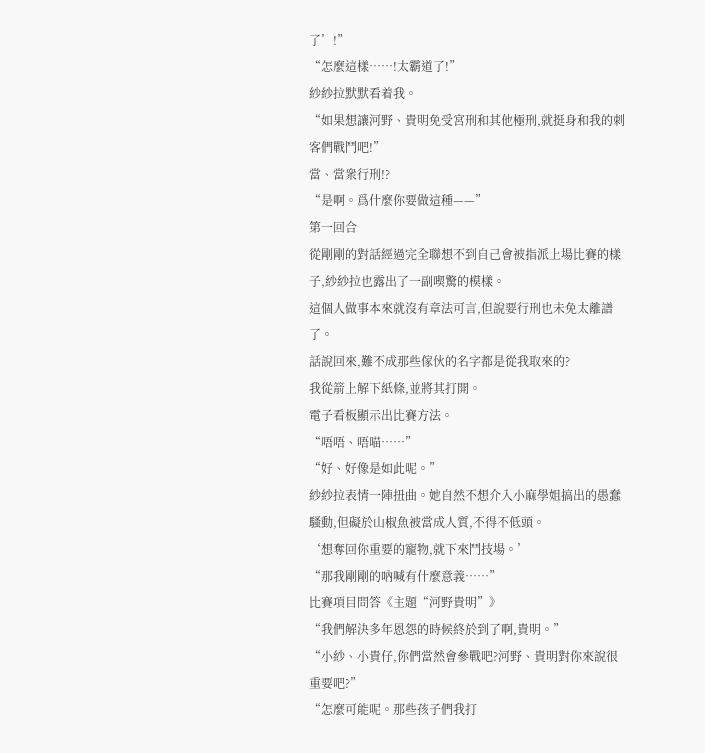了’!”
“怎麼這樣……!太霸道了!”
紗紗拉默默看着我。
“如果想讓河野、貴明免受宮刑和其他極刑,就挺身和我的刺客們戰鬥吧!”
當、當衆行刑!?
“是啊。爲什麼你要做這種——”
第一回合
從剛剛的對話經過完全聯想不到自己會被指派上場比賽的樣子,紗紗拉也露出了一副喫驚的模樣。
這個人做事本來就沒有章法可言,但說要行刑也未免太離譜了。
話說回來,難不成那些傢伙的名字都是從我取來的?
我從箭上解下紙條,並將其打開。
電子看板顯示出比賽方法。
“唔唔、唔喵……”
“好、好像是如此呢。”
紗紗拉表情一陣扭曲。她自然不想介入小麻學姐搞出的愚蠢騷動,但礙於山椒魚被當成人質,不得不低頭。
‘想奪回你重要的寵物,就下來鬥技場。’
“那我剛剛的吶喊有什麼意義……”
比賽項目問答《主題“河野貴明”》
“我們解決多年恩怨的時候終於到了啊,貴明。”
“小紗、小貴仔,你們當然會參戰吧?河野、貴明對你來說很重要吧?”
“怎麼可能呢。那些孩子們我打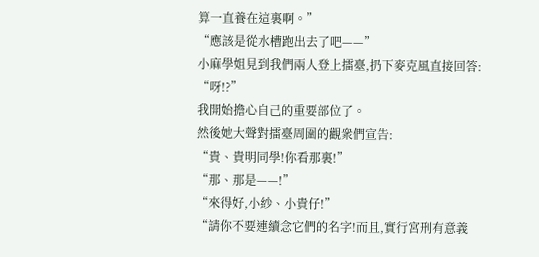算一直養在這裏啊。”
“應該是從水槽跑出去了吧——”
小麻學姐見到我們兩人登上擂臺,扔下麥克風直接回答:
“呀!?”
我開始擔心自己的重要部位了。
然後她大聲對擂臺周圍的觀衆們宣告:
“貴、貴明同學!你看那裏!”
“那、那是——!”
“來得好,小紗、小貴仔!”
“請你不要連續念它們的名字!而且,實行宮刑有意義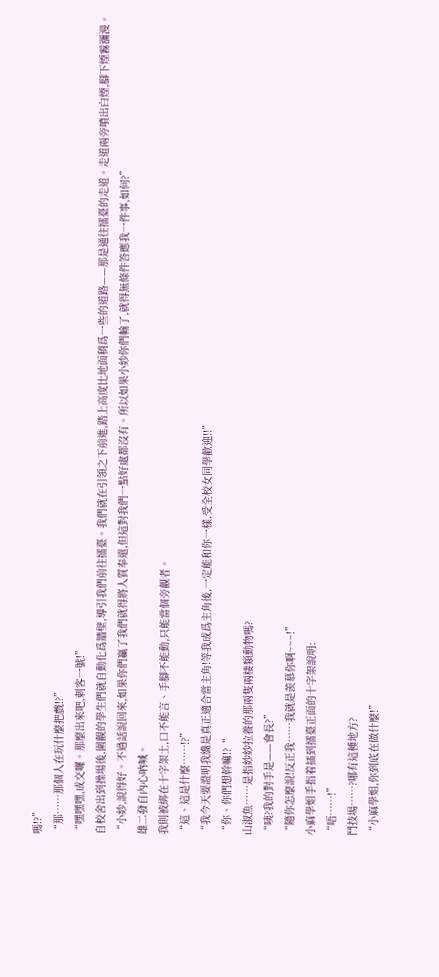嗎!?”
“那……那個人在玩什麼把戲!?”
“嘿嘿嘿,成交囉。那麼出來吧,刺客一號!”
自校舍出到操場後,圍觀的學生們就自動化爲牆壁,導引我們前往擂臺。我們就在引領之下前進,踏上高度比地面稍爲一些的道路——那是通往擂臺的走道。走道兩旁噴出白煙,腳下煙霧瀰漫。
“小紗,說得好。不過話說回來,如果你們贏了我們就得將人質奉還,但這對我們一點好處都沒有。所以如果小紗你們輸了,就得無條件答應我一件事,如何?”
雄二發自內心吶喊。
我則被綁在十字架土,口不能言、手腳不能動,只能當個旁觀者。
“這、這是什麼……!?”
“我今天要證明我纔是真正適合當主角!等我成爲主角後,一定能和你一樣,受全校女同學歡迎!!”
“你、你們想幹嘛!?“
山淑魚……是指紗紗拉養的那兩隻兩棲類動物嗎?
“咦?我的對手是——會長?”
“隨你怎麼說!反正我……我就是羨慕你啊~~~!”
小麻學姐手指着插到擂臺正面的十字架說明:
“唔……!”
鬥技場……?哪有這種地方?
“小麻學姐,你到底在做什麼!”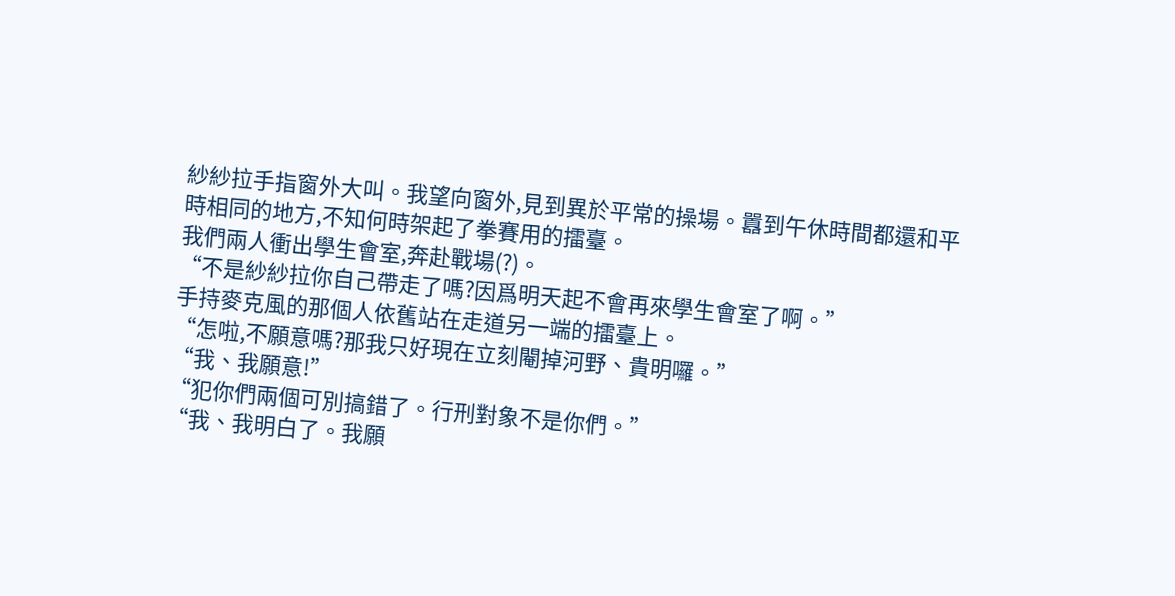紗紗拉手指窗外大叫。我望向窗外,見到異於平常的操場。囂到午休時間都還和平時相同的地方,不知何時架起了拳賽用的擂臺。
我們兩人衝出學生會室,奔赴戰場(?)。
“不是紗紗拉你自己帶走了嗎?因爲明天起不會再來學生會室了啊。”
手持麥克風的那個人依舊站在走道另一端的擂臺上。
“怎啦,不願意嗎?那我只好現在立刻閹掉河野、貴明囉。”
“我、我願意!”
“犯你們兩個可別搞錯了。行刑對象不是你們。”
“我、我明白了。我願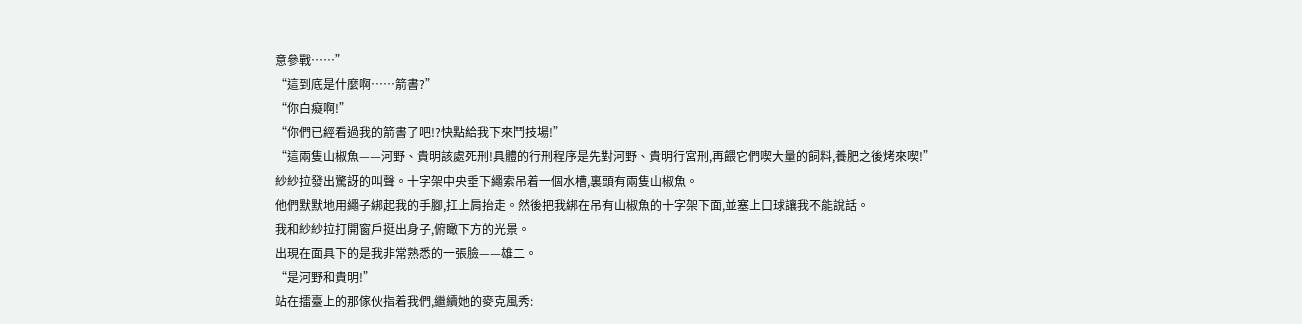意參戰……”
“這到底是什麼啊……箭書?”
“你白癡啊!”
“你們已經看過我的箭書了吧!?快點給我下來鬥技場!”
“這兩隻山椒魚——河野、貴明該處死刑!具體的行刑程序是先對河野、貴明行宮刑,再餵它們喫大量的飼料,養肥之後烤來喫!”
紗紗拉發出驚訝的叫聲。十字架中央垂下繩索吊着一個水槽,裏頭有兩隻山椒魚。
他們默默地用繩子綁起我的手腳,扛上肩抬走。然後把我綁在吊有山椒魚的十字架下面,並塞上口球讓我不能說話。
我和紗紗拉打開窗戶挺出身子,俯瞰下方的光景。
出現在面具下的是我非常熟悉的一張臉——雄二。
“是河野和貴明!”
站在擂臺上的那傢伙指着我們,繼續她的麥克風秀: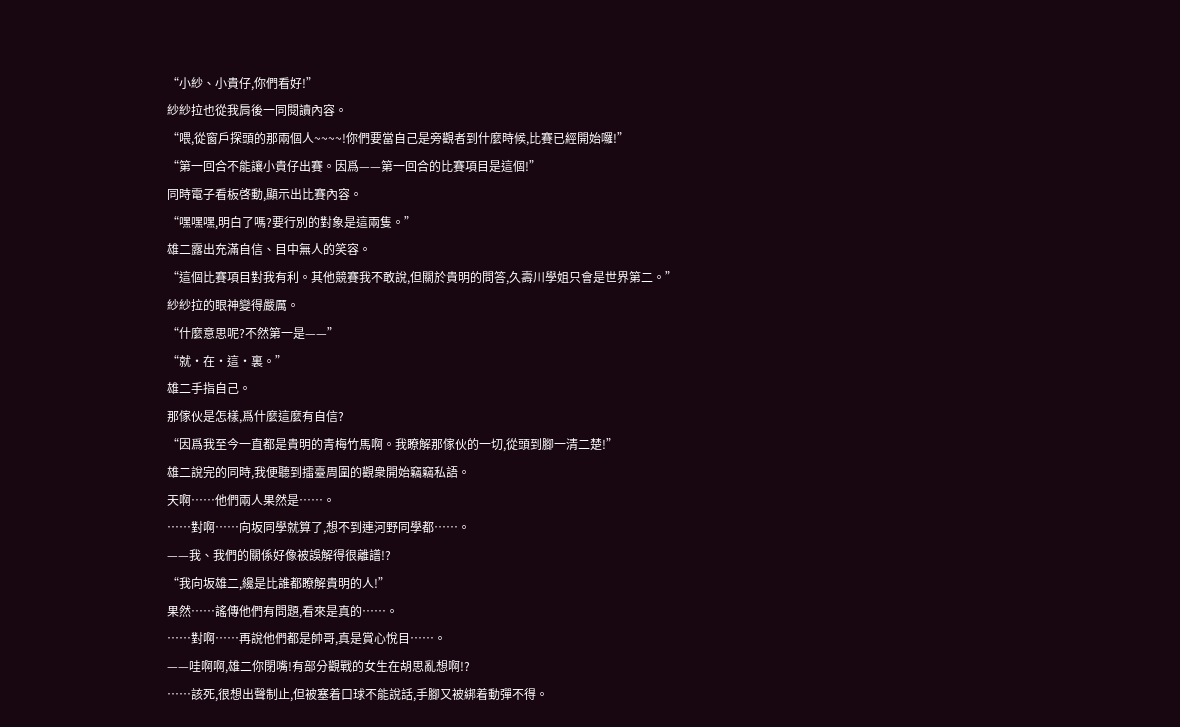“小紗、小貴仔,你們看好!”
紗紗拉也從我肩後一同閱讀內容。
“喂,從窗戶探頭的那兩個人~~~~!你們要當自己是旁觀者到什麼時候,比賽已經開始囉!”
“第一回合不能讓小貴仔出賽。因爲——第一回合的比賽項目是這個!”
同時電子看板啓動,顯示出比賽內容。
“嘿嘿嘿,明白了嗎?要行別的對象是這兩隻。”
雄二露出充滿自信、目中無人的笑容。
“這個比賽項目對我有利。其他競賽我不敢說,但關於貴明的問答,久壽川學姐只會是世界第二。”
紗紗拉的眼神變得嚴厲。
“什麼意思呢?不然第一是——”
“就·在·這·裏。”
雄二手指自己。
那傢伙是怎樣,爲什麼這麼有自信?
“因爲我至今一直都是貴明的青梅竹馬啊。我瞭解那傢伙的一切,從頭到腳一清二楚!”
雄二說完的同時,我便聽到擂臺周圍的觀衆開始竊竊私語。
天啊……他們兩人果然是……。
……對啊……向坂同學就算了,想不到連河野同學都……。
——我、我們的關係好像被誤解得很離譜!?
“我向坂雄二,纔是比誰都瞭解貴明的人!”
果然……謠傳他們有問題,看來是真的……。
……對啊……再說他們都是帥哥,真是賞心悅目……。
——哇啊啊,雄二你閉嘴!有部分觀戰的女生在胡思亂想啊!?
……該死,很想出聲制止,但被塞着口球不能說話,手腳又被綁着動彈不得。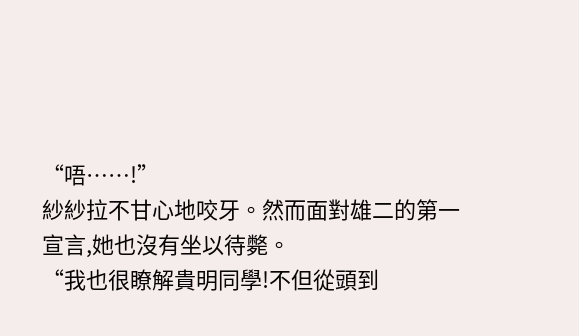“唔……!”
紗紗拉不甘心地咬牙。然而面對雄二的第一宣言,她也沒有坐以待斃。
“我也很瞭解貴明同學!不但從頭到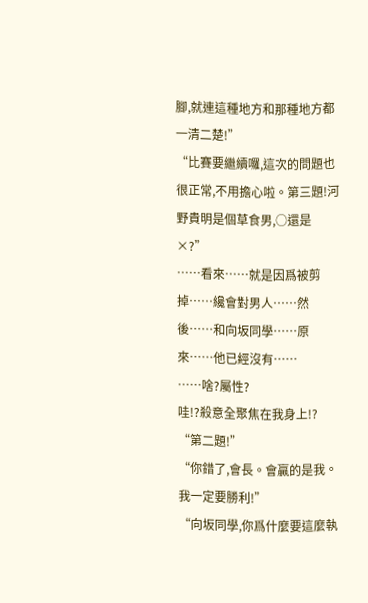腳,就連這種地方和那種地方都一清二楚!”
“比賽要繼續囉,這次的問題也很正常,不用擔心啦。第三題!河野貴明是個草食男,○還是×?”
……看來……就是因爲被剪掉……纔會對男人……然後……和向坂同學……原來……他已經沒有……
……啥?屬性?
哇!?殺意全聚焦在我身上!?
“第二題!”
“你錯了,會長。會贏的是我。我一定要勝利!”
“向坂同學,你爲什麼要這麼執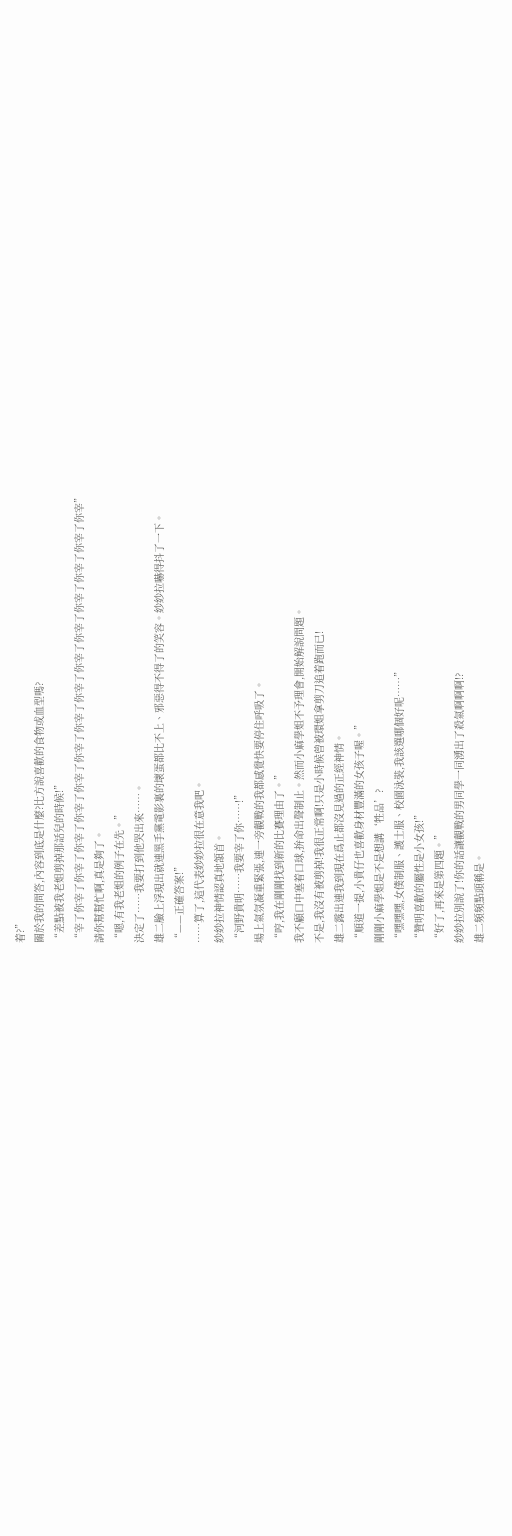着?”
關於我的問答,內容到底是什麼?比方說喜歡的食物或血型嗎?
“差點被我老姐剪掉那話兒的時候!”
“宰了你宰了你宰了你宰了你宰了你宰了你宰了你宰了你宰了你宰了你宰了你宰了你宰了你宰了你宰”
請你幫幫忙啊,真是夠了。
“嗯,有我老姐的例子在先。”
決定了……我要打到他哭出來……。
雄二臉上浮現出就連黑手黨電影裏的壞蛋都比不上、邪惡得不得了的笑容。紗紗拉嚇得抖了一下。
“——正確答案!”
……算了,這代表紗紗拉很在意我吧。
紗紗拉神情認真地頷首。
“河野貴明……我要宰了你……!”
場上氣氛凝重緊張,連一旁觀戰的我都感覺快要停住呼吸了。
“哼,我在剛剛找到新的比賽理由了。”
我不顧口中塞着口球,拚命出聲制止。然而小麻學姐不予理會,開始解說問題。
不是,我沒有被剪掉!我很正常啊!只是小時候曾被環姐拿剪刀追着跑而已!
雄二露出連我到現在爲止都沒見過的正經神情。
“順道一提,小貴仔也喜歡身材豐滿的女孩子喔。”
剛剛小麻學姐是不是想講‘牲品’?
“嘿嘿嘿,女僕制服、護士服、校園泳裝,我該選哪個好呢……”
“贊明喜歡的屬性是小女孩!”
“好了,再來是第四題。”
紗紗拉別說了!你的話讓觀戰的男同學一同湧出了殺氣啊啊啊!?
雄二頻頻點頭稱是。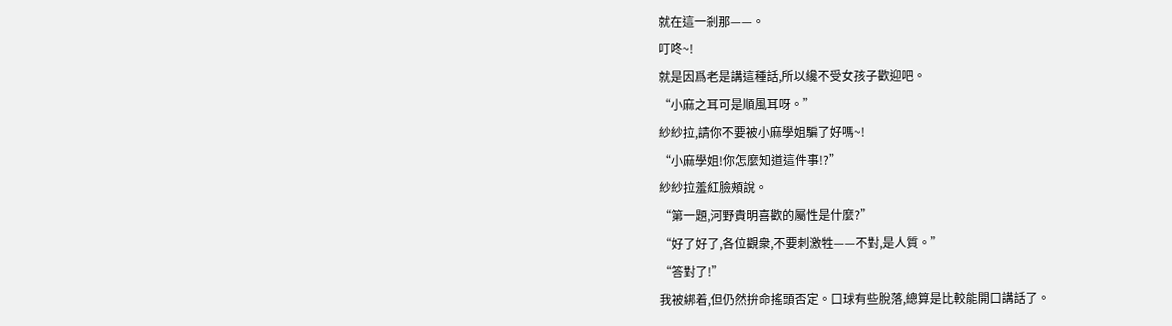就在這一剎那——。
叮咚~!
就是因爲老是講這種話,所以纔不受女孩子歡迎吧。
“小麻之耳可是順風耳呀。”
紗紗拉,請你不要被小麻學姐騙了好嗎~!
“小麻學姐!你怎麼知道這件事!?”
紗紗拉羞紅臉頰說。
“第一題,河野貴明喜歡的屬性是什麼?”
“好了好了,各位觀衆,不要刺激牲——不對,是人質。”
“答對了!”
我被綁着,但仍然拚命搖頭否定。口球有些脫落,總算是比較能開口講話了。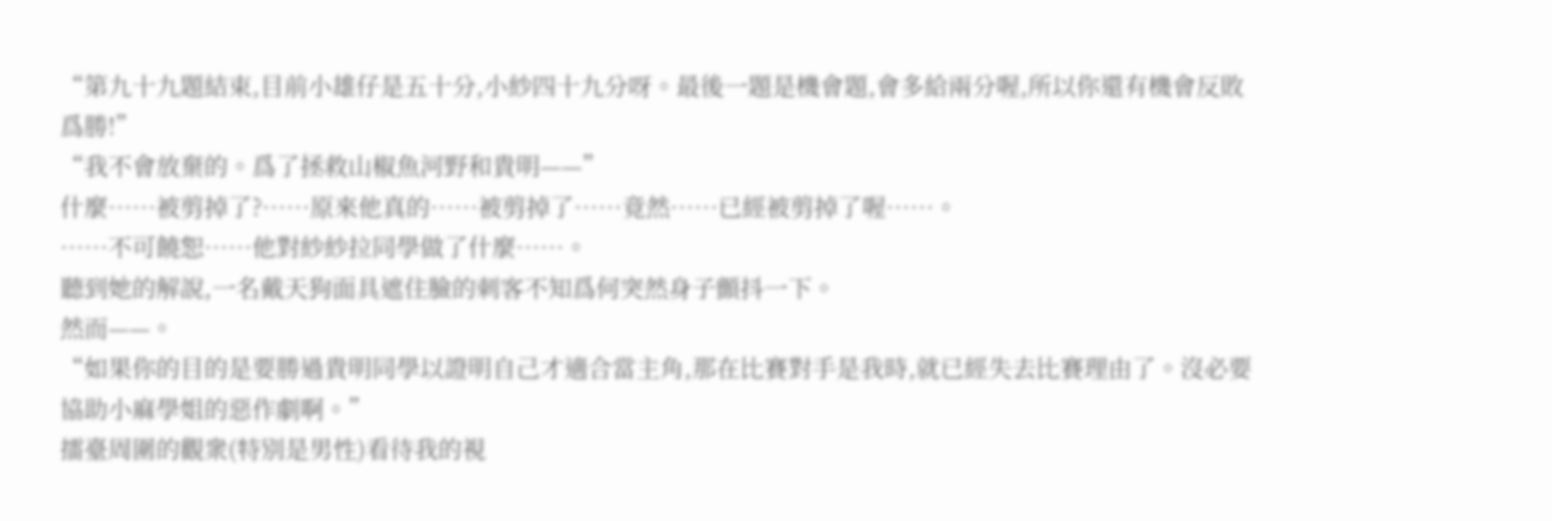“第九十九題結束,目前小雄仔是五十分,小紗四十九分呀。最後一題是機會題,會多給兩分喔,所以你還有機會反敗爲勝!”
“我不會放棄的。爲了拯救山椒魚河野和貴明——”
什麼……被剪掉了?……原來他真的……被剪掉了……竟然……已經被剪掉了喔……。
……不可饒恕……他對紗紗拉同學做了什麼……。
聽到她的解說,一名戴天狗面具遮住臉的刺客不知爲何突然身子顫抖一下。
然而——。
“如果你的目的是要勝過貴明同學以證明自己才適合當主角,那在比賽對手是我時,就已經失去比賽理由了。沒必要協助小麻學姐的惡作劇啊。”
擂臺周圍的觀衆(特別是男性)看待我的視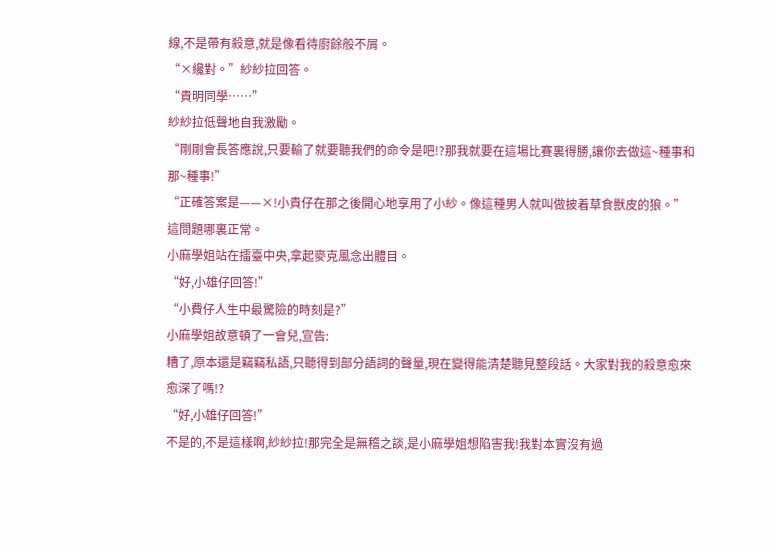線,不是帶有殺意,就是像看待廚餘般不屑。
“×纔對。”紗紗拉回答。
“貴明同學……”
紗紗拉低聲地自我激勵。
“剛剛會長答應說,只要輸了就要聽我們的命令是吧!?那我就要在這場比賽裏得勝,讓你去做這~種事和那~種事!”
“正確答案是——×!小貴仔在那之後開心地享用了小紗。像這種男人就叫做披着草食獸皮的狼。”
這問題哪裏正常。
小麻學姐站在擂臺中央,拿起麥克風念出體目。
“好,小雄仔回答!”
“小費仔人生中最驚險的時刻是?”
小麻學姐故意頓了一會兒,宣告:
糟了,原本還是竊竊私語,只聽得到部分語詞的聲量,現在變得能清楚聽見整段話。大家對我的殺意愈來愈深了嗎!?
“好,小雄仔回答!”
不是的,不是這樣啊,紗紗拉!那完全是無稽之談,是小麻學姐想陷害我!我對本實沒有過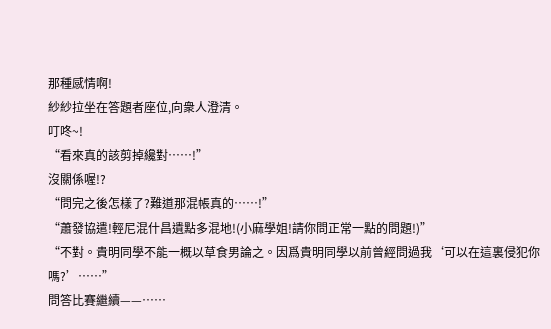那種感情啊!
紗紗拉坐在答題者座位,向衆人澄清。
叮咚~!
“看來真的該剪掉纔對……!”
沒關係喔!?
“問完之後怎樣了?難道那混帳真的……!”
“蕭發協遣!輕尼混什昌遺點多混地!(小麻學姐!請你問正常一點的問題!)”
“不對。貴明同學不能一概以草食男論之。因爲貴明同學以前曾經問過我‘可以在這裏侵犯你嗎?’……”
問答比賽繼續——……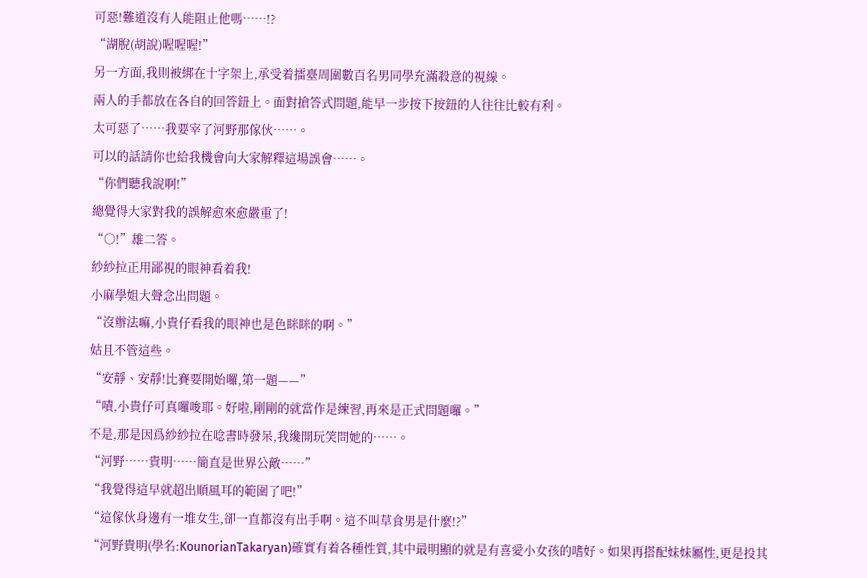可惡!難道沒有人能阻止他嗎……!?
“湖脫(胡說)喔喔喔!”
另一方面,我則被綁在十字架上,承受着擂臺周圍數百名男同學充滿殺意的視線。
兩人的手都放在各自的回答鈕上。面對搶答式問題,能早一步按下按鈕的人往往比較有利。
太可惡了……我要宰了河野那傢伙……。
可以的話請你也給我機會向大家解釋這場誤會……。
“你們聽我說啊!”
總覺得大家對我的誤解愈來愈嚴重了!
“○!”雄二答。
紗紗拉正用鄙視的眼神看着我!
小麻學姐大聲念出問題。
“沒辦法嘛,小貴仔看我的眼神也是色眯眯的啊。”
姑且不管這些。
“安靜、安靜!比賽要開始囉,第一題——”
“嘖,小貴仔可真囉唆耶。好啦,剛剛的就當作是練習,再來是正式問題囉。”
不是,那是因爲紗紗拉在唸書時發呆,我纔開玩笑問她的……。
“河野……貴明……簡直是世界公敵……”
“我覺得這早就超出順風耳的範圍了吧!”
“這傢伙身邊有一堆女生,卻一直都沒有出手啊。這不叫草食男是什麼!?”
“河野貴明(學名:KounorianTakaryan)確實有着各種性質,其中最明顯的就是有喜愛小女孩的嗜好。如果再搭配妹妹屬性,更是投其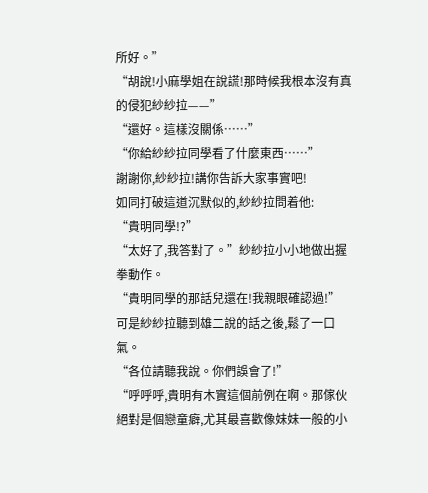所好。”
“胡說!小麻學姐在說謊!那時候我根本沒有真的侵犯紗紗拉——”
“還好。這樣沒關係……”
“你給紗紗拉同學看了什麼東西……”
謝謝你,紗紗拉!講你告訴大家事實吧!
如同打破這道沉默似的,紗紗拉問着他:
“貴明同學!?”
“太好了,我答對了。”紗紗拉小小地做出握拳動作。
“貴明同學的那話兒還在!我親眼確認過!”
可是紗紗拉聽到雄二說的話之後,鬆了一口氣。
“各位請聽我說。你們誤會了!”
“呼呼呼,貴明有木實這個前例在啊。那傢伙絕對是個戀童癖,尤其最喜歡像妹妹一般的小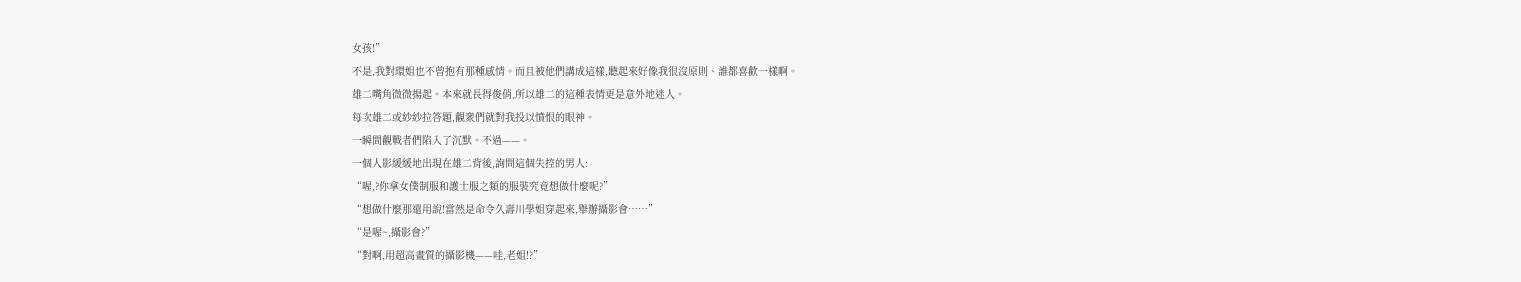女孩!”
不是,我對環姐也不曾抱有那種感情。而且被他們講成這樣,聽起來好像我很沒原則、誰都喜歡一樣啊。
雄二嘴角微微揚起。本來就長得俊俏,所以雄二的這種表情更是意外地迷人。
每次雄二或紗紗拉答題,觀衆們就對我投以憤恨的眼神。
一瞬間觀戰者們陷入了沉默。不過——。
一個人影緩緩地出現在雄二背後,詢問這個失控的男人:
“喔,?你拿女僕制服和護士服之類的服裝究竟想做什麼呢?”
“想做什麼那還用說!當然是命令久壽川學姐穿起來,舉辦攝影會……”
“是喔~,攝影會?”
“對啊,用超高畫質的攝影機——哇,老姐!?”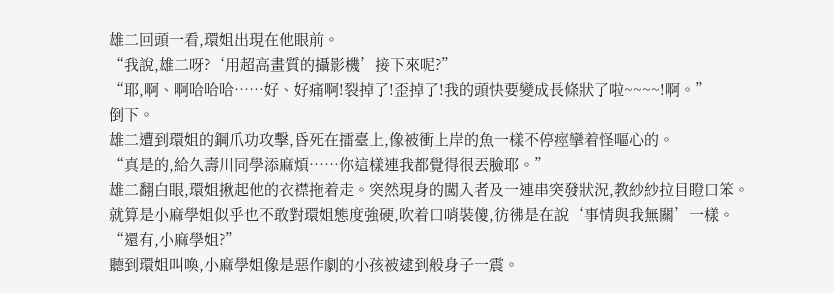雄二回頭一看,環姐出現在他眼前。
“我說,雄二呀?‘用超高畫質的攝影機’接下來呢?”
“耶,啊、啊哈哈哈……好、好痛啊!裂掉了!歪掉了!我的頭快要變成長條狀了啦~~~~!啊。”
倒下。
雄二遭到環姐的鋼爪功攻擊,昏死在擂臺上,像被衝上岸的魚一樣不停痙攣着怪嘔心的。
“真是的,給久壽川同學添麻煩……你這樣連我都覺得很丟臉耶。”
雄二翻白眼,環姐揪起他的衣襟拖着走。突然現身的闖入者及一連串突發狀況,教紗紗拉目瞪口笨。
就算是小麻學姐似乎也不敢對環姐態度強硬,吹着口哨裝傻,彷彿是在說‘事情與我無關’一樣。
“還有,小麻學姐?”
聽到環姐叫喚,小麻學姐像是惡作劇的小孩被逮到般身子一震。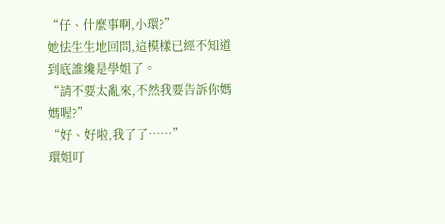“仔、什麼事啊,小環?”
她怯生生地回問,這模樣已經不知道到底誰纔是學姐了。
“請不要太亂來,不然我要告訴你媽媽喔?”
“好、好啦,我了了……”
環姐叮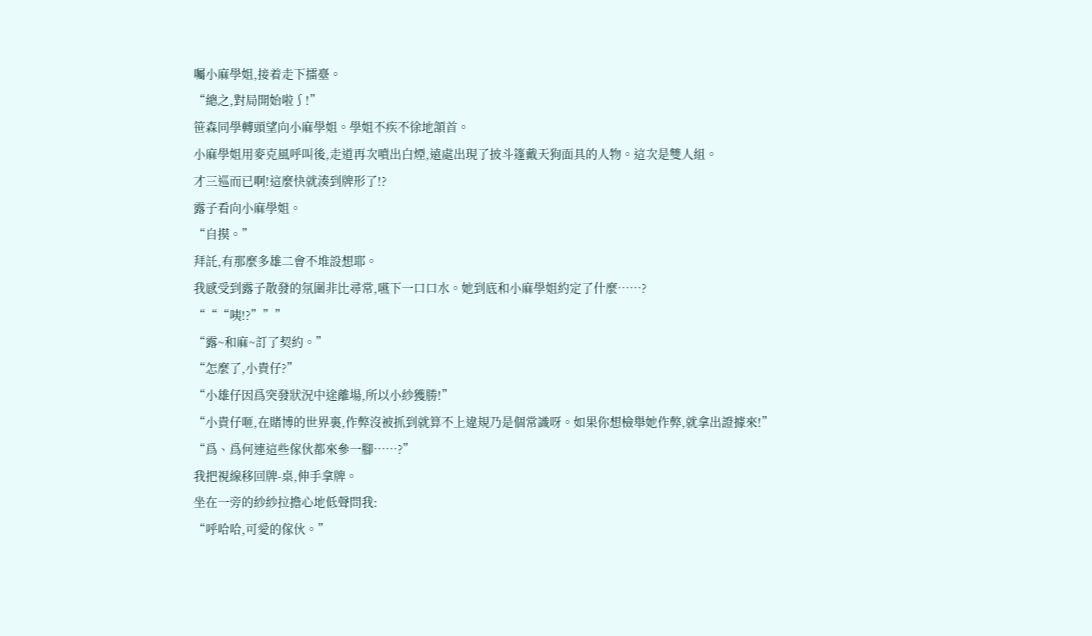囑小麻學姐,接着走下擂臺。
“總之,對局開始啦∫!”
笹森同學轉頭望向小麻學姐。學姐不疾不徐地頷首。
小麻學姐用麥克風呼叫後,走道再次噴出白煙,遠處出現了披斗篷戴天狗面具的人物。這次是雙人組。
才三巡而已啊!這麼快就湊到牌形了!?
露子看向小麻學姐。
“自摸。”
拜託,有那麼多雄二會不堆設想耶。
我感受到露子散發的氛圍非比尋常,嚥下一口口水。她到底和小麻學姐約定了什麼……?
“““咦!?”””
“露~和麻~訂了契約。”
“怎麼了,小貴仔?”
“小雄仔因爲突發狀況中途離場,所以小紗獲勝!”
“小貴仔咂,在賭博的世界裏,作弊沒被抓到就算不上違規乃是個常識呀。如果你想檢舉她作弊,就拿出證據來!”
“爲、爲何連這些傢伙都來參一腳……?”
我把視線移回牌-桌,伸手拿牌。
坐在一旁的紗紗拉擔心地低聲問我:
“呼哈哈,可愛的傢伙。”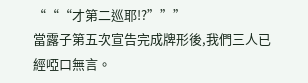“““才第二巡耶!?”””
當露子第五次宣告完成牌形後,我們三人已經啞口無言。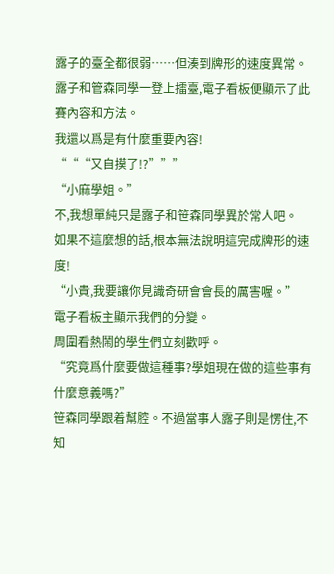露子的臺全都很弱……但湊到牌形的速度異常。
露子和管森同學一登上擂臺,電子看板便顯示了此賽內容和方法。
我還以爲是有什麼重要內容!
“““又自摸了!?”””
“小麻學姐。”
不,我想單純只是露子和笹森同學異於常人吧。
如果不這麼想的話,根本無法說明這完成牌形的速度!
“小貴,我要讓你見識奇研會會長的厲害喔。”
電子看板主顯示我們的分變。
周圍看熱鬧的學生們立刻歡呼。
“究竟爲什麼要做這種事?學姐現在做的這些事有什麼意義嗎?”
笹森同學跟着幫腔。不過當事人露子則是愣住,不知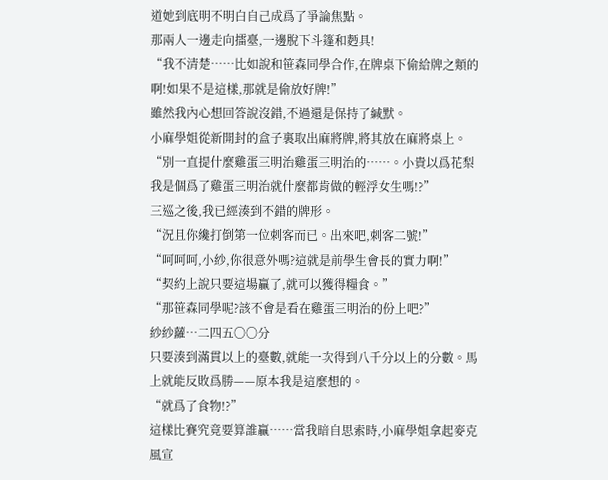道她到底明不明白自己成爲了爭論焦點。
那兩人一邊走向擂臺,一邊脫下斗篷和麪具!
“我不清楚……比如說和笹森同學合作,在牌桌下偷給牌之類的啊!如果不是這樣,那就是偷放好牌!”
雖然我內心想回答說沒錯,不過還是保持了緘默。
小麻學姐從新開封的盒子裏取出麻將牌,將其放在麻將桌上。
“別一直提什麼雞蛋三明治雞蛋三明治的……。小貴以爲花梨我是個爲了雞蛋三明治就什麼都肯做的輕浮女生嗎!?”
三巡之後,我已經湊到不錯的牌形。
“況且你纔打倒第一位刺客而已。出來吧,刺客二號!”
“呵呵呵,小紗,你很意外嗎?這就是前學生會長的實力啊!”
“契約上說只要這場贏了,就可以獲得糧食。”
“那笹森同學呢?該不會是看在雞蛋三明治的份上吧?”
紗紗蘿…二四五〇〇分
只要湊到滿貫以上的臺數,就能一次得到八千分以上的分數。馬上就能反敗爲勝——原本我是這麼想的。
“就爲了食物!?”
這樣比賽究竟要算誰贏……當我暗自思索時,小麻學姐拿起麥克風宣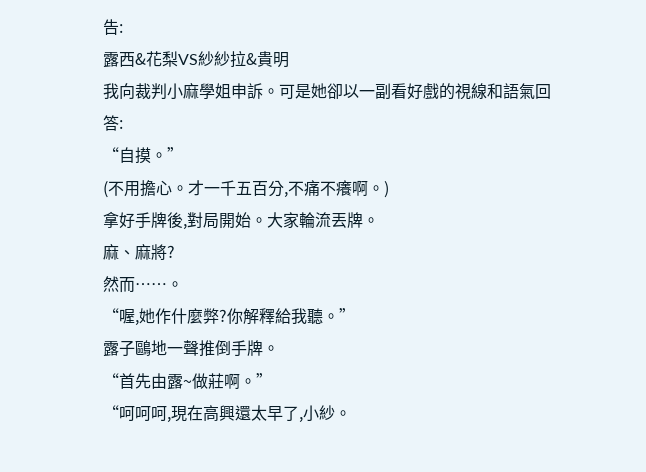告:
露西&花梨VS紗紗拉&貴明
我向裁判小麻學姐申訴。可是她卻以一副看好戲的視線和語氣回答:
“自摸。”
(不用擔心。才一千五百分,不痛不癢啊。)
拿好手牌後,對局開始。大家輪流丟牌。
麻、麻將?
然而……。
“喔,她作什麼弊?你解釋給我聽。”
露子鷗地一聲推倒手牌。
“首先由露~做莊啊。”
“呵呵呵,現在高興還太早了,小紗。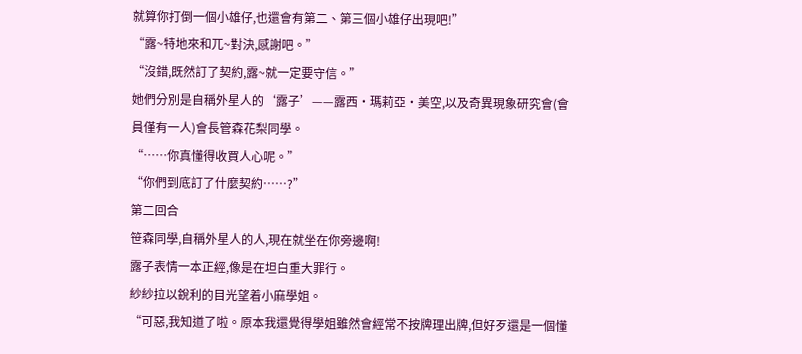就算你打倒一個小雄仔,也還會有第二、第三個小雄仔出現吧!”
“露~特地來和兀~對決,感謝吧。”
“沒錯,既然訂了契約,露~就一定要守信。”
她們分別是自稱外星人的‘露子’——露西·瑪莉亞·美空,以及奇異現象研究會(會員僅有一人)會長管森花梨同學。
“……你真懂得收買人心呢。”
“你們到底訂了什麼契約……?”
第二回合
笹森同學,自稱外星人的人,現在就坐在你旁邊啊!
露子表情一本正經,像是在坦白重大罪行。
紗紗拉以銳利的目光望着小麻學姐。
“可惡,我知道了啦。原本我還覺得學姐雖然會經常不按牌理出牌,但好歹還是一個懂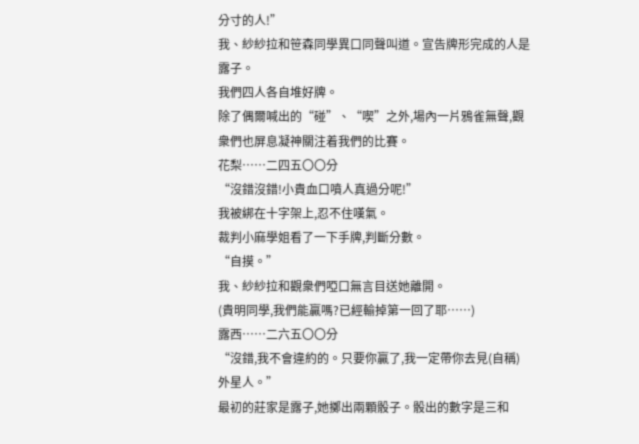分寸的人!”
我、紗紗拉和笹森同學異口同聲叫道。宣告牌形完成的人是露子。
我們四人各自堆好牌。
除了偶爾喊出的“碰”、“喫”之外,場內一片鴉雀無聲,觀衆們也屏息凝神關注着我們的比賽。
花梨……二四五〇〇分
“沒錯沒錯!小貴血口噴人真過分呢!”
我被綁在十字架上,忍不住嘆氣。
裁判小麻學姐看了一下手牌,判斷分數。
“自摸。”
我、紗紗拉和觀衆們啞口無言目送她離開。
(貴明同學,我們能贏嗎?已經輸掉第一回了耶……)
露西……二六五〇〇分
“沒錯,我不會違約的。只要你贏了,我一定帶你去見(自稱)外星人。”
最初的莊家是露子,她擲出兩顆骰子。骰出的數字是三和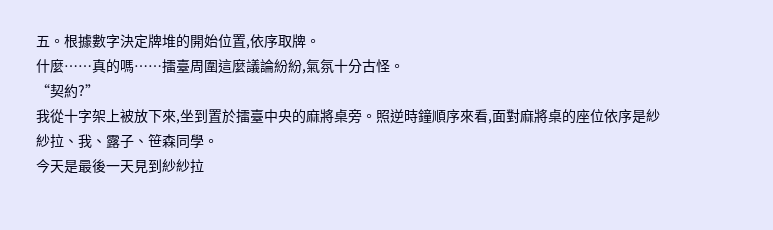五。根據數字決定牌堆的開始位置,依序取牌。
什麼……真的嗎……擂臺周圍這麼議論紛紛,氣氛十分古怪。
“契約?”
我從十字架上被放下來,坐到置於擂臺中央的麻將桌旁。照逆時鐘順序來看,面對麻將桌的座位依序是紗紗拉、我、露子、笹森同學。
今天是最後一天見到紗紗拉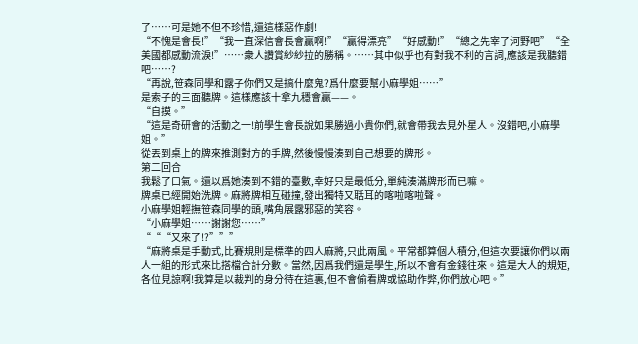了……可是她不但不珍惜,還這樣惡作劇!
“不愧是會長!”“我一直深信會長會贏啊!”“贏得漂亮”“好感動!”“總之先宰了河野吧”“全美國都感動流淚!”……衆人讚賞紗紗拉的勝稱。……其中似乎也有對我不利的言詞,應該是我聽錯吧……?
“再說,笹森同學和露子你們又是搞什麼鬼?爲什麼要幫小麻學姐……”
是索子的三面聽牌。這樣應該十拿九穩會贏——。
“自摸。”
“這是奇研會的活動之一!前學生會長說如果勝過小貴你們,就會帶我去見外星人。沒錯吧,小麻學姐。”
從丟到桌上的牌來推測對方的手牌,然後慢慢湊到自己想要的牌形。
第二回合
我鬆了口氣。還以爲她湊到不錯的臺數,幸好只是最低分,單純湊滿牌形而已嘛。
牌桌已經開始洗牌。麻將牌相互碰撞,發出獨特又聒耳的喀啦喀啦聲。
小麻學姐輕撫笹森同學的頭,嘴角展露邪惡的笑容。
“小麻學姐……謝謝您……”
“““又來了!?”””
“麻將桌是手動式,比賽規則是標準的四人麻將,只此兩風。平常都算個人積分,但這次要讓你們以兩人一組的形式來比搭檔合計分數。當然,因爲我們還是學生,所以不會有金錢往來。這是大人的規矩,各位見諒啊!我算是以裁判的身分待在這裏,但不會偷看牌或協助作弊,你們放心吧。”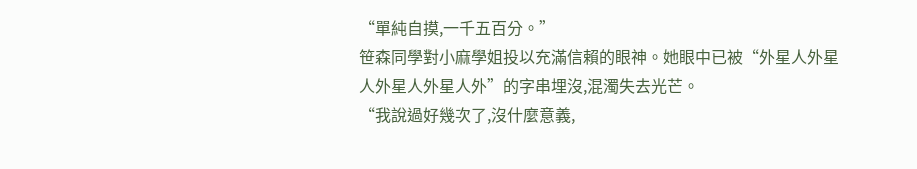“單純自摸,一千五百分。”
笹森同學對小麻學姐投以充滿信賴的眼神。她眼中已被“外星人外星人外星人外星人外”的字串埋沒,混濁失去光芒。
“我說過好幾次了,沒什麼意義,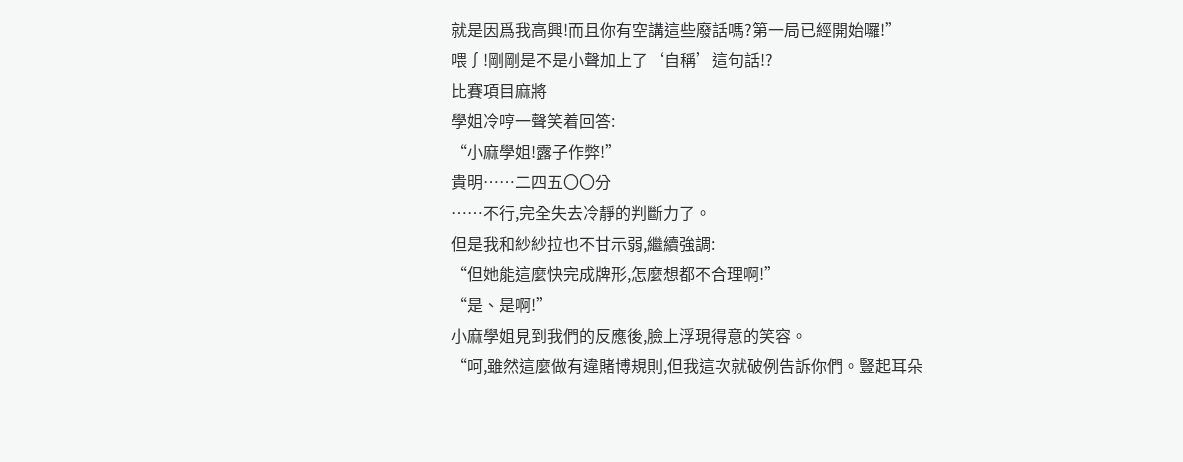就是因爲我高興!而且你有空講這些廢話嗎?第一局已經開始囉!”
喂∫!剛剛是不是小聲加上了‘自稱’這句話!?
比賽項目麻將
學姐冷哼一聲笑着回答:
“小麻學姐!露子作弊!”
貴明……二四五〇〇分
……不行,完全失去冷靜的判斷力了。
但是我和紗紗拉也不甘示弱,繼續強調:
“但她能這麼快完成牌形,怎麼想都不合理啊!”
“是、是啊!”
小麻學姐見到我們的反應後,臉上浮現得意的笑容。
“呵,雖然這麼做有違賭博規則,但我這次就破例告訴你們。豎起耳朵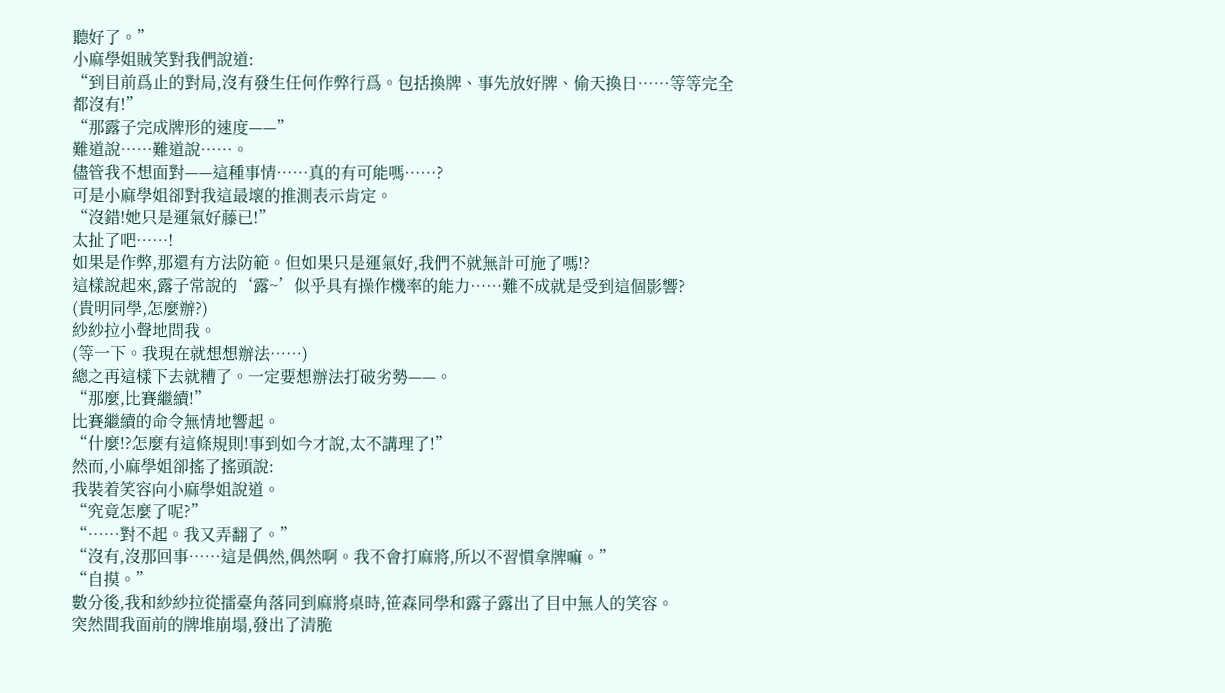聽好了。”
小麻學姐賊笑對我們說道:
“到目前爲止的對局,沒有發生任何作弊行爲。包括換牌、事先放好牌、偷天換日……等等完全都沒有!”
“那露子完成牌形的速度——”
難道說……難道說……。
儘管我不想面對——這種事情……真的有可能嗎……?
可是小麻學姐卻對我這最壞的推測表示肯定。
“沒錯!她只是運氣好藤已!”
太扯了吧……!
如果是作弊,那還有方法防範。但如果只是運氣好,我們不就無計可施了嗎!?
這樣說起來,露子常說的‘露~’似乎具有操作機率的能力……難不成就是受到這個影響?
(貴明同學,怎麼辦?)
紗紗拉小聲地問我。
(等一下。我現在就想想辦法……)
總之再這樣下去就糟了。一定要想辦法打破劣勢——。
“那麼,比賽繼續!”
比賽繼續的命令無情地響起。
“什麼!?怎麼有這條規則!事到如今才說,太不講理了!”
然而,小麻學姐卻搖了搖頭說:
我裝着笑容向小麻學姐說道。
“究竟怎麼了呢?”
“……對不起。我又弄翻了。”
“沒有,沒那回事……這是偶然,偶然啊。我不會打麻將,所以不習慣拿牌嘛。”
“自摸。”
數分後,我和紗紗拉從擂臺角落同到麻將桌時,笹森同學和露子露出了目中無人的笑容。
突然間我面前的牌堆崩塌,發出了清脆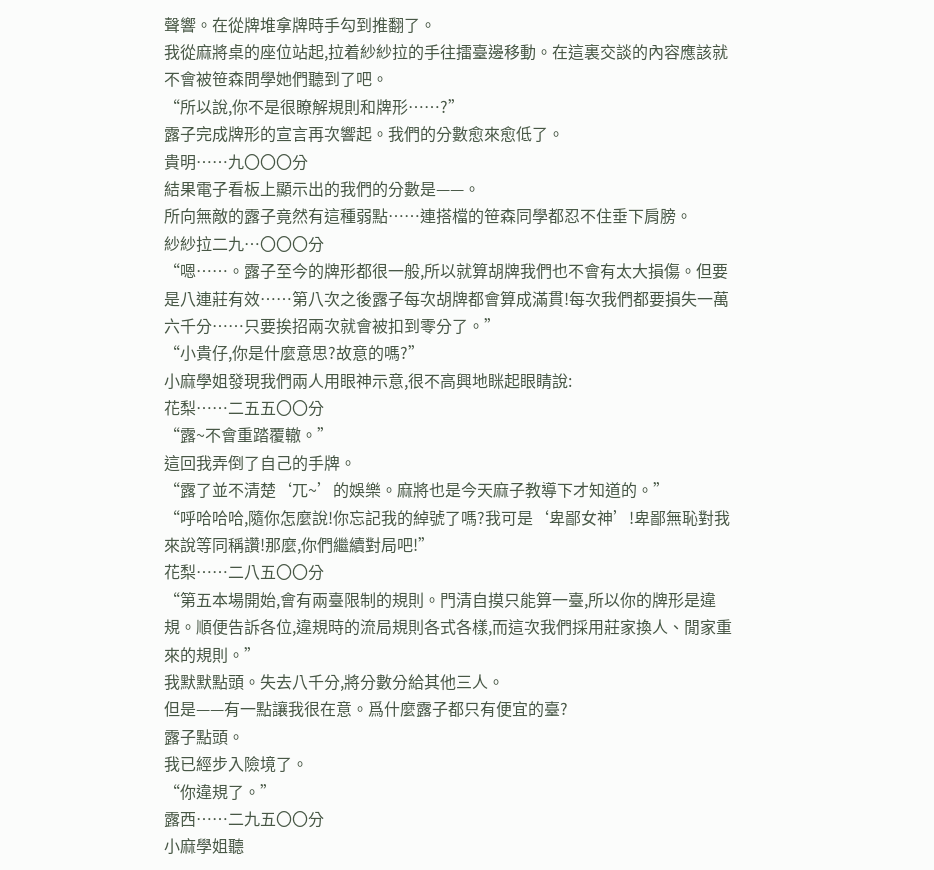聲響。在從牌堆拿牌時手勾到推翻了。
我從麻將桌的座位站起,拉着紗紗拉的手往擂臺邊移動。在這裏交談的內容應該就不會被笹森問學她們聽到了吧。
“所以說,你不是很瞭解規則和牌形……?”
露子完成牌形的宣言再次響起。我們的分數愈來愈低了。
貴明……九〇〇〇分
結果電子看板上顯示出的我們的分數是——。
所向無敵的露子竟然有這種弱點……連搭檔的笹森同學都忍不住垂下肩膀。
紗紗拉二九…〇〇〇分
“嗯……。露子至今的牌形都很一般,所以就算胡牌我們也不會有太大損傷。但要是八連莊有效……第八次之後露子每次胡牌都會算成滿貫!每次我們都要損失一萬六千分……只要挨招兩次就會被扣到零分了。”
“小貴仔,你是什麼意思?故意的嗎?”
小麻學姐發現我們兩人用眼神示意,很不高興地眯起眼睛說:
花梨……二五五〇〇分
“露~不會重踏覆轍。”
這回我弄倒了自己的手牌。
“露了並不清楚‘兀~’的娛樂。麻將也是今天麻子教導下才知道的。”
“呼哈哈哈,隨你怎麼說!你忘記我的綽號了嗎?我可是‘卑鄙女神’!卑鄙無恥對我來說等同稱讚!那麼,你們繼續對局吧!”
花梨……二八五〇〇分
“第五本場開始,會有兩臺限制的規則。門清自摸只能算一臺,所以你的牌形是違規。順便告訴各位,違規時的流局規則各式各樣,而這次我們採用莊家換人、閒家重來的規則。”
我默默點頭。失去八千分,將分數分給其他三人。
但是——有一點讓我很在意。爲什麼露子都只有便宜的臺?
露子點頭。
我已經步入險境了。
“你違規了。”
露西……二九五〇〇分
小麻學姐聽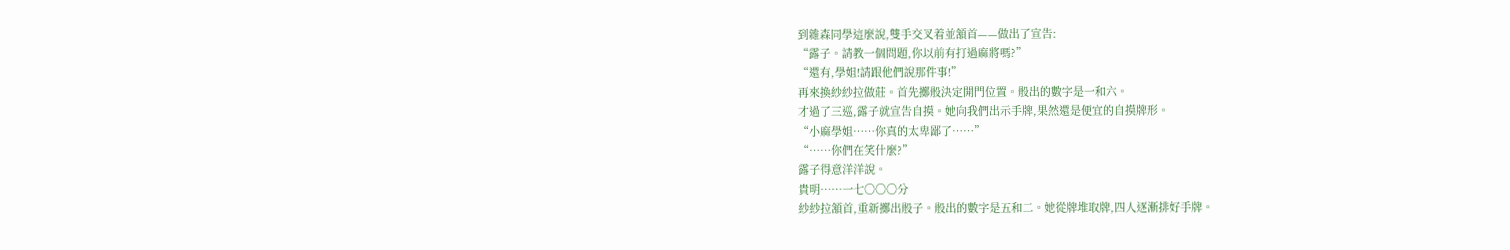到雜森同學這麼說,雙手交叉着並頷首——做出了宣告:
“露子。請教一個問題,你以前有打過麻將嗎?”
“還有,學姐!請跟他們說那件事!”
再來換紗紗拉做莊。首先擲骰決定開門位置。骰出的數字是一和六。
才過了三巡,露子就宣告自摸。她向我們出示手牌,果然還是便宜的自摸牌形。
“小麻學姐……你真的太卑鄙了……”
“……你們在笑什麼?”
露子得意洋洋說。
貴明……一七〇〇〇分
紗紗拉頷首,重新擲出骰子。骰出的數字是五和二。她從牌堆取牌,四人逐漸排好手牌。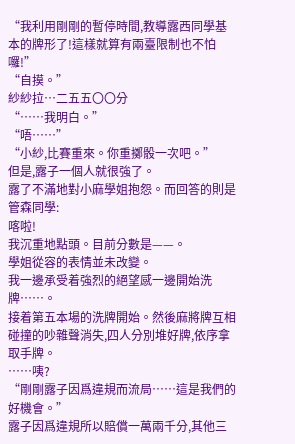“我利用剛剛的暫停時間,教導露西同學基本的牌形了!這樣就算有兩臺限制也不怕囉!”
“自摸。”
紗紗拉…二五五〇〇分
“……我明白。”
“唔……”
“小紗,比賽重來。你重擲骰一次吧。”
但是,露子一個人就很強了。
露了不滿地對小麻學姐抱怨。而回答的則是管森同學:
喀啦!
我沉重地點頭。目前分數是——。
學姐從容的表情並未改變。
我一邊承受着強烈的絕望感一邊開始洗牌……。
接着第五本場的洗牌開始。然後麻將牌互相碰撞的吵雜聲消失,四人分別堆好牌,依序拿取手牌。
……咦?
“剛剛露子因爲違規而流局……這是我們的好機會。”
露子因爲違規所以賠償一萬兩千分,其他三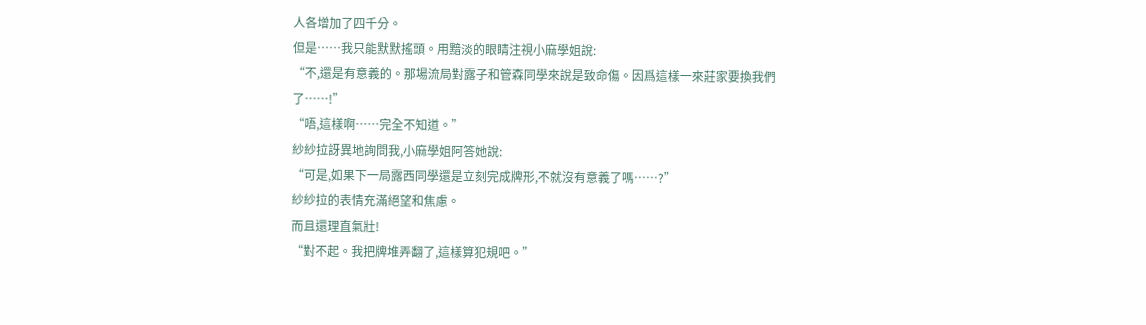人各增加了四千分。
但是……我只能默默搖頭。用黯淡的眼睛注視小麻學姐說:
“不,還是有意義的。那場流局對露子和管森同學來說是致命傷。因爲這樣一來莊家要換我們了……!”
“唔,這樣啊……完全不知道。”
紗紗拉訝異地詢問我,小麻學姐阿答她說:
“可是,如果下一局露西同學還是立刻完成牌形,不就沒有意義了嗎……?”
紗紗拉的表情充滿絕望和焦慮。
而且還理直氣壯!
“對不起。我把牌堆弄翻了,這樣算犯規吧。”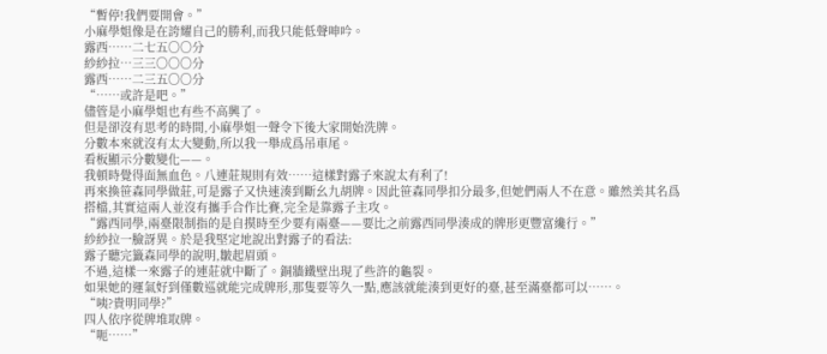“暫停!我們要開會。”
小麻學姐像是在誇耀自己的勝利,而我只能低聲呻吟。
露西……二七五〇〇分
紗紗拉…三三〇〇〇分
露西……二三五〇〇分
“……或許是吧。”
儘管是小麻學姐也有些不高興了。
但是卻沒有思考的時間,小麻學姐一聲令下後大家開始洗牌。
分數本來就沒有太大變動,所以我一舉成爲吊車尾。
看板顯示分數變化——。
我頓時覺得面無血色。八連莊規則有效……這樣對露子來說太有利了!
再來換笹森同學做莊,可是露子又快速湊到斷幺九胡牌。因此笹森同學扣分最多,但她們兩人不在意。雖然美其名爲搭檔,其實這兩人並沒有攜手合作比賽,完全是靠露子主攻。
“露西同學,兩臺限制指的是自摸時至少要有兩臺——要比之前露西同學湊成的牌形更豐富纔行。”
紗紗拉一臉訝異。於是我堅定地說出對露子的看法:
露子聽完籤森同學的說明,皺起眉頭。
不過,這樣一來露子的連莊就中斷了。銅牆鐵壁出現了些許的龜裂。
如果她的運氣好到僅數巡就能完成牌形,那隻要等久一點,應該就能湊到更好的臺,甚至滿臺都可以……。
“咦?貴明同學?”
四人依序從牌堆取牌。
“呃……”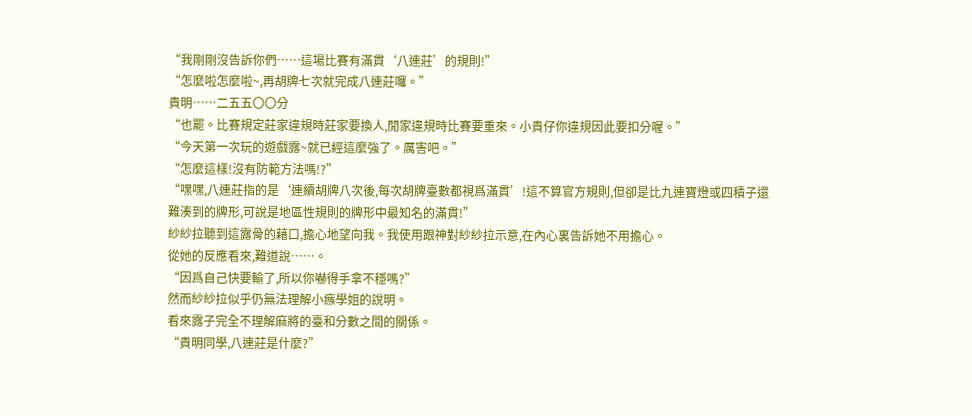“我剛剛沒告訴你們……這場比賽有滿貫‘八連莊’的規則!”
“怎麼啦怎麼啦~,再胡牌七次就完成八連莊囉。”
貴明……二五五〇〇分
“也罷。比賽規定莊家違規時莊家要換人,閒家違規時比賽要重來。小貴仔你違規因此要扣分喔。”
“今天第一次玩的遊戲露~就已經這麼強了。厲害吧。”
“怎麼這樣!沒有防範方法嗎!?”
“嘿嘿,八連莊指的是‘連續胡牌八次後,每次胡牌臺數都視爲滿貫’!這不算官方規則,但卻是比九連寶燈或四積子還難湊到的牌形,可說是地區性規則的牌形中最知名的滿貫!”
紗紗拉聽到這露骨的藉口,擔心地望向我。我使用跟神對紗紗拉示意,在內心裏告訴她不用擔心。
從她的反應看來,難道說……。
“因爲自己快要輸了,所以你嚇得手拿不穩嗎?”
然而紗紗拉似乎仍無法理解小瘯學姐的說明。
看來露子完全不理解麻將的臺和分數之間的關係。
“貴明同學,八連莊是什麼?”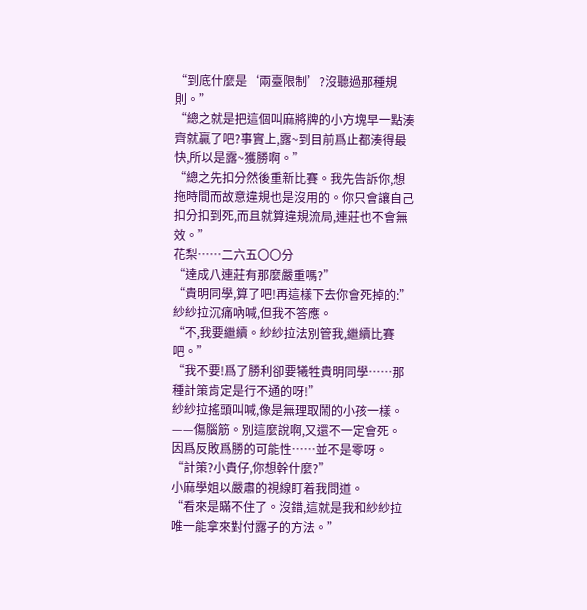“到底什麼是‘兩臺限制’?沒聽過那種規則。”
“總之就是把這個叫麻將牌的小方塊早一點湊齊就贏了吧?事實上,露~到目前爲止都湊得最快,所以是露~獲勝啊。”
“總之先扣分然後重新比賽。我先告訴你,想拖時間而故意違規也是沒用的。你只會讓自己扣分扣到死,而且就算違規流局,連莊也不會無效。”
花梨……二六五〇〇分
“達成八連莊有那麼嚴重嗎?”
“貴明同學,算了吧!再這樣下去你會死掉的:”
紗紗拉沉痛吶喊,但我不答應。
“不,我要繼續。紗紗拉法別管我,繼續比賽吧。”
“我不要!爲了勝利卻要犧牲貴明同學……那種計策肯定是行不通的呀!”
紗紗拉搖頭叫喊,像是無理取鬧的小孩一樣。
——傷腦筋。別這麼說啊,又還不一定會死。因爲反敗爲勝的可能性……並不是零呀。
“計策?小貴仔,你想幹什麼?”
小麻學姐以嚴肅的視線盯着我問道。
“看來是瞞不住了。沒錯,這就是我和紗紗拉唯一能拿來對付露子的方法。”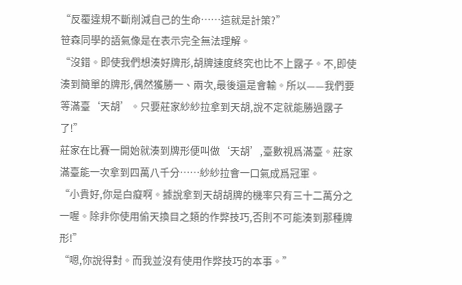“反覆違規不斷削減自己的生命……這就是計策?”
笹森同學的語氣像是在表示完全無法理解。
“沒錯。即使我們想湊好牌形,胡牌速度終究也比不上露子。不,即使湊到簡單的牌形,偶然獲勝一、兩次,最後還是會輸。所以——我們要等滿臺‘天胡’。只要莊家紗紗拉拿到天胡,說不定就能勝過露子了!”
莊家在比賽一開始就湊到牌形便叫做‘天胡’,臺數視爲滿臺。莊家滿臺能一次拿到四萬八千分……紗紗拉會一口氣成爲冠軍。
“小貴好,你是白癡啊。據說拿到天胡胡牌的機率只有三十二萬分之一喔。除非你使用偷天換目之類的作弊技巧,否則不可能湊到那種牌形!”
“嗯,你說得對。而我並沒有使用作弊技巧的本事。”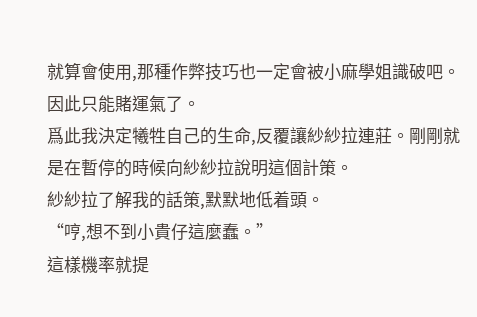就算會使用,那種作弊技巧也一定會被小麻學姐識破吧。
因此只能賭運氣了。
爲此我決定犧牲自己的生命,反覆讓紗紗拉連莊。剛剛就是在暫停的時候向紗紗拉說明這個計策。
紗紗拉了解我的話策,默默地低着頭。
“哼,想不到小貴仔這麼蠢。”
這樣機率就提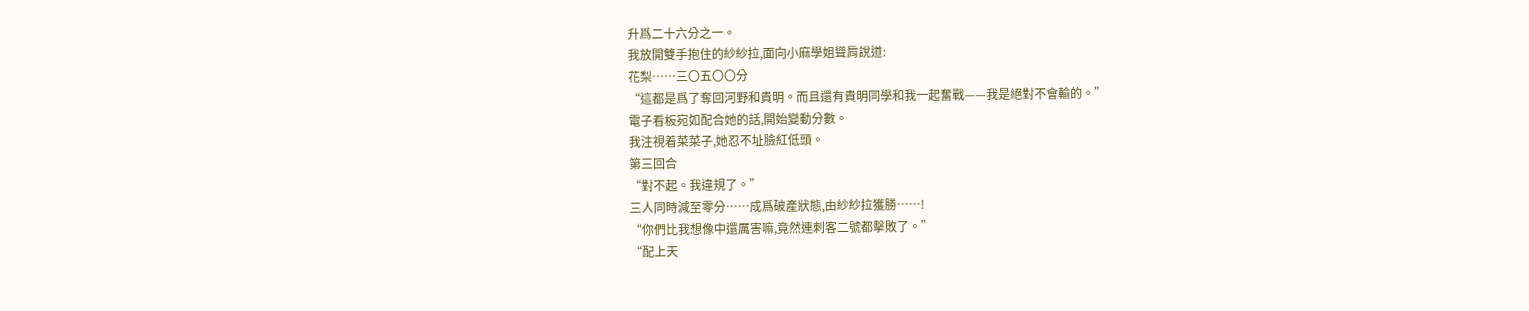升爲二十六分之一。
我放開雙手抱住的紗紗拉,面向小麻學姐聳肩說道:
花梨……三〇五〇〇分
“這都是爲了奪回河野和貴明。而且還有貴明同學和我一起奮戰——我是絕對不會輸的。”
電子看板宛如配合她的話,開始變動分數。
我注視着菜菜子,她忍不址臉紅低頭。
第三回合
“對不起。我違規了。”
三人同時減至零分……成爲破產狀態,由紗紗拉獲勝……!
“你們比我想像中還厲害嘛,竟然連刺客二號都擊敗了。”
“配上天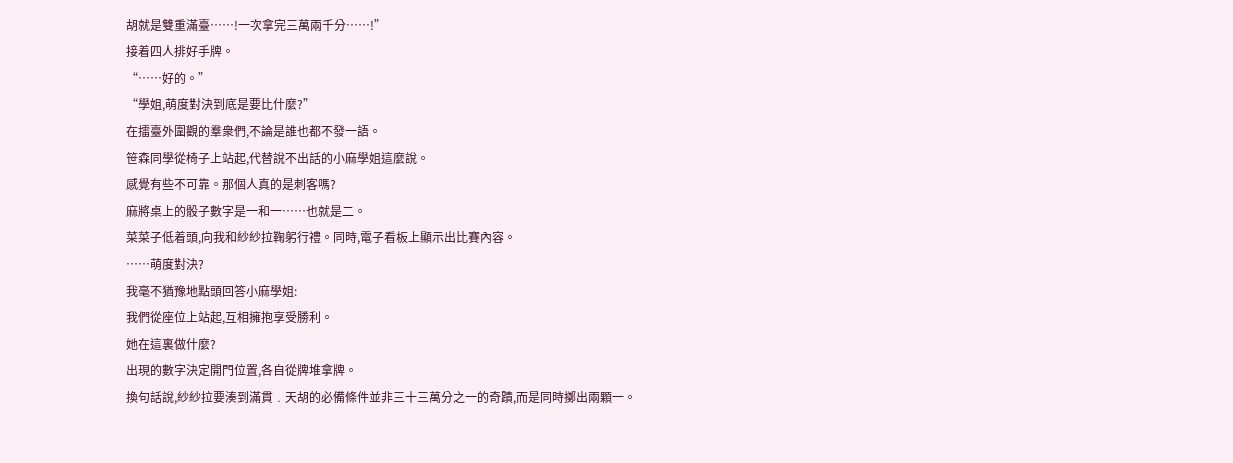胡就是雙重滿臺……!一次拿完三萬兩千分……!”
接着四人排好手牌。
“……好的。”
“學姐,萌度對決到底是要比什麼?”
在擂臺外圍觀的羣衆們,不論是誰也都不發一語。
笹森同學從椅子上站起,代替說不出話的小麻學姐這麼說。
感覺有些不可靠。那個人真的是刺客嗎?
麻將桌上的骰子數字是一和一……也就是二。
菜菜子低着頭,向我和紗紗拉鞠躬行禮。同時,電子看板上顯示出比賽內容。
……萌度對決?
我毫不猶豫地點頭回答小麻學姐:
我們從座位上站起,互相擁抱享受勝利。
她在這裏做什麼?
出現的數字決定開門位置,各自從牌堆拿牌。
換句話說,紗紗拉要湊到滿貫﹒天胡的必備條件並非三十三萬分之一的奇蹟,而是同時擲出兩顆一。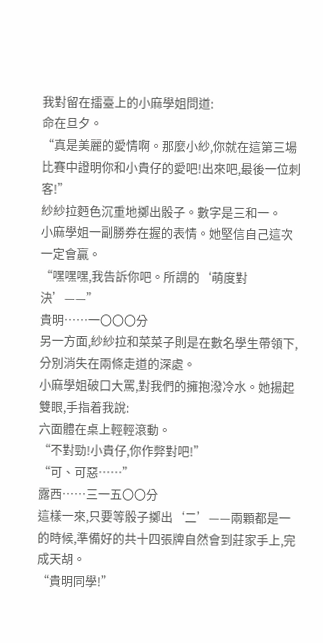我對留在擂臺上的小麻學姐問道:
命在旦夕。
“真是美麗的愛情啊。那麼小紗,你就在這第三場比賽中證明你和小貴仔的愛吧!出來吧,最後一位刺客!”
紗紗拉麪色沉重地擲出骰子。數字是三和一。
小麻學姐一副勝券在握的表情。她堅信自己這次一定會贏。
“嘿嘿嘿,我告訴你吧。所謂的‘萌度對決’——”
貴明……一〇〇〇分
另一方面,紗紗拉和菜菜子則是在數名學生帶領下,分別消失在兩條走道的深處。
小麻學姐破口大罵,對我們的擁抱潑冷水。她揚起雙眼,手指着我說:
六面體在桌上輕輕滾動。
“不對勁!小貴仔,你作弊對吧!”
“可、可惡……”
露西……三一五〇〇分
這樣一來,只要等骰子擲出‘二’——兩顆都是一的時候,準備好的共十四張牌自然會到莊家手上,完成天胡。
“貴明同學!”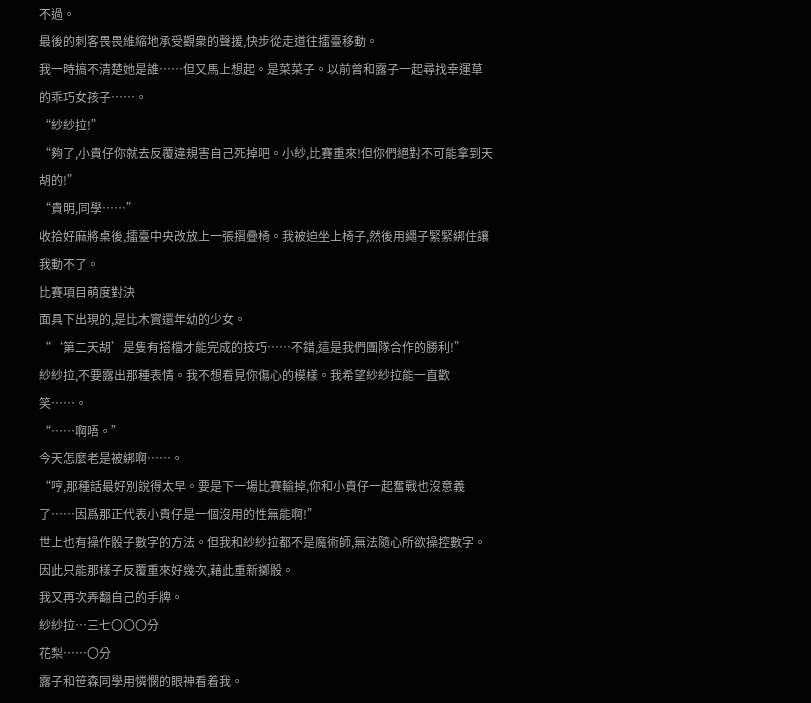不過。
最後的刺客畏畏維縮地承受觀衆的聲援,快步從走道往擂臺移動。
我一時搞不清楚她是誰……但又馬上想起。是菜菜子。以前曾和露子一起尋找幸運草的乖巧女孩子……。
“紗紗拉!”
“夠了,小貴仔你就去反覆違規害自己死掉吧。小紗,比賽重來!但你們絕對不可能拿到天胡的!”
“貴明,同學……”
收拾好麻將桌後,擂臺中央改放上一張摺疊椅。我被迫坐上椅子,然後用繩子緊緊綁住讓我動不了。
比賽項目萌度對決
面具下出現的,是比木實還年幼的少女。
“‘第二天胡’是隻有搭檔才能完成的技巧……不錯,這是我們團隊合作的勝利!”
紗紗拉,不要露出那種表情。我不想看見你傷心的模樣。我希望紗紗拉能一直歡笑……。
“……啊唔。”
今天怎麼老是被綁啊……。
“哼,那種話最好別說得太早。要是下一場比賽輸掉,你和小貴仔一起奮戰也沒意義了……因爲那正代表小貴仔是一個沒用的性無能啊!”
世上也有操作骰子數字的方法。但我和紗紗拉都不是魔術師,無法隨心所欲操控數字。因此只能那樣子反覆重來好幾次,藉此重新擲骰。
我又再次弄翻自己的手牌。
紗紗拉…三七〇〇〇分
花梨……〇分
露子和笹森同學用憐憫的眼神看着我。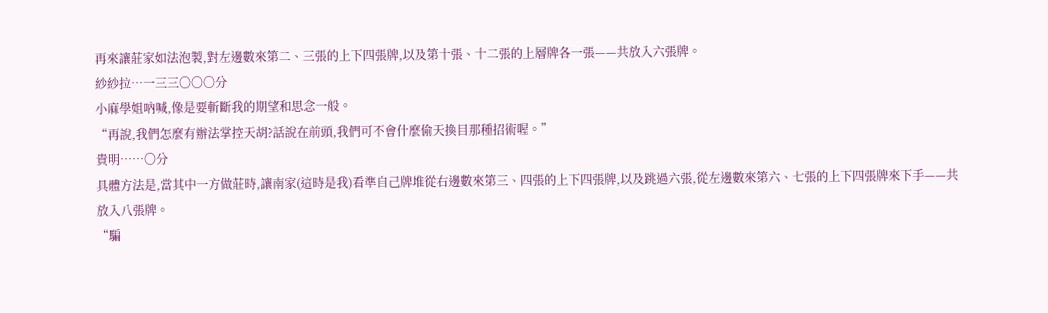再來讓莊家如法泡製,對左邊數來第二、三張的上下四張牌,以及第十張、十二張的上層牌各一張——共放入六張牌。
紗紗拉…一三三〇〇〇分
小麻學姐吶喊,像是要斬斷我的期望和思念一般。
“再說,我們怎麼有辦法掌控天胡?話說在前頭,我們可不會什麼偷天換目那種招術喔。”
貴明……〇分
具體方法是,當其中一方做莊時,讓南家(這時是我)看準自己牌堆從右邊數來第三、四張的上下四張牌,以及跳過六張,從左邊數來第六、七張的上下四張牌來下手——共放入八張牌。
“騙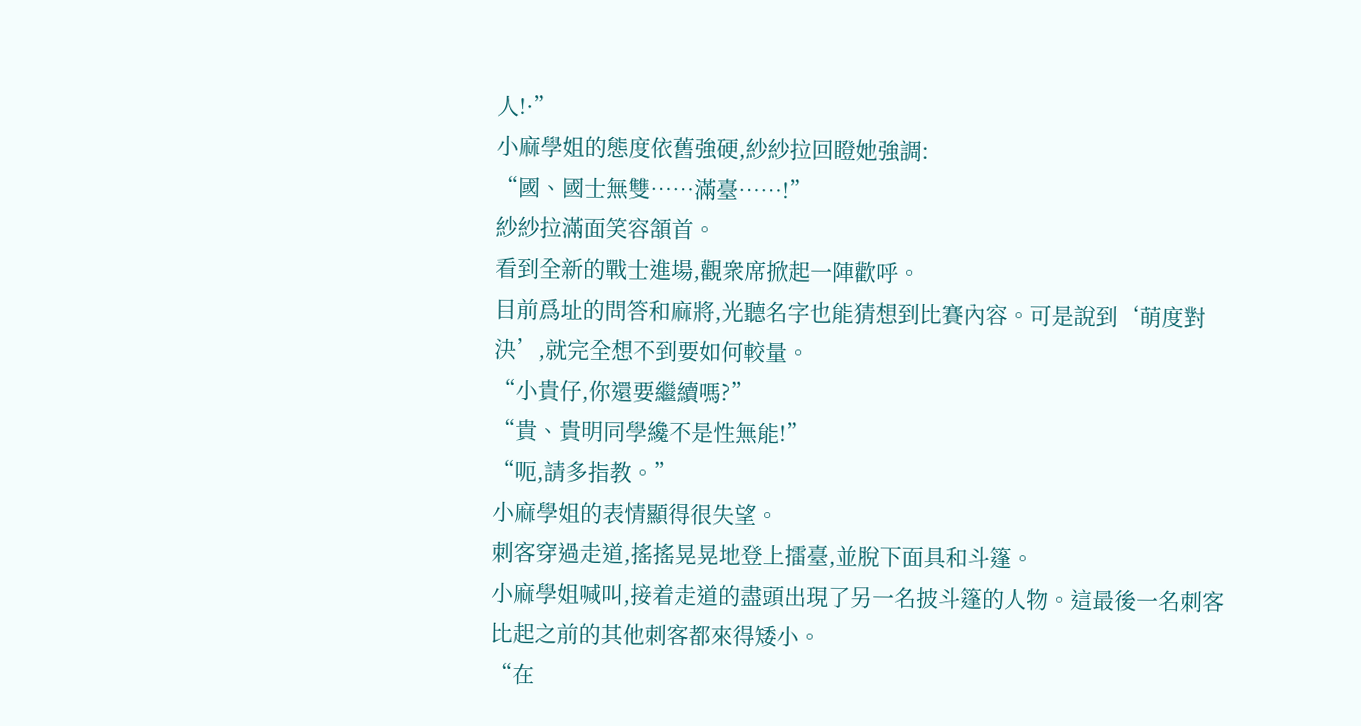人!·”
小麻學姐的態度依舊強硬,紗紗拉回瞪她強調:
“國、國士無雙……滿臺……!”
紗紗拉滿面笑容頷首。
看到全新的戰士進場,觀衆席掀起一陣歡呼。
目前爲址的問答和麻將,光聽名字也能猜想到比賽內容。可是說到‘萌度對決’,就完全想不到要如何較量。
“小貴仔,你還要繼續嗎?”
“貴、貴明同學纔不是性無能!”
“呃,請多指教。”
小麻學姐的表情顯得很失望。
刺客穿過走道,搖搖晃晃地登上擂臺,並脫下面具和斗篷。
小麻學姐喊叫,接着走道的盡頭出現了另一名披斗篷的人物。這最後一名刺客比起之前的其他刺客都來得矮小。
“在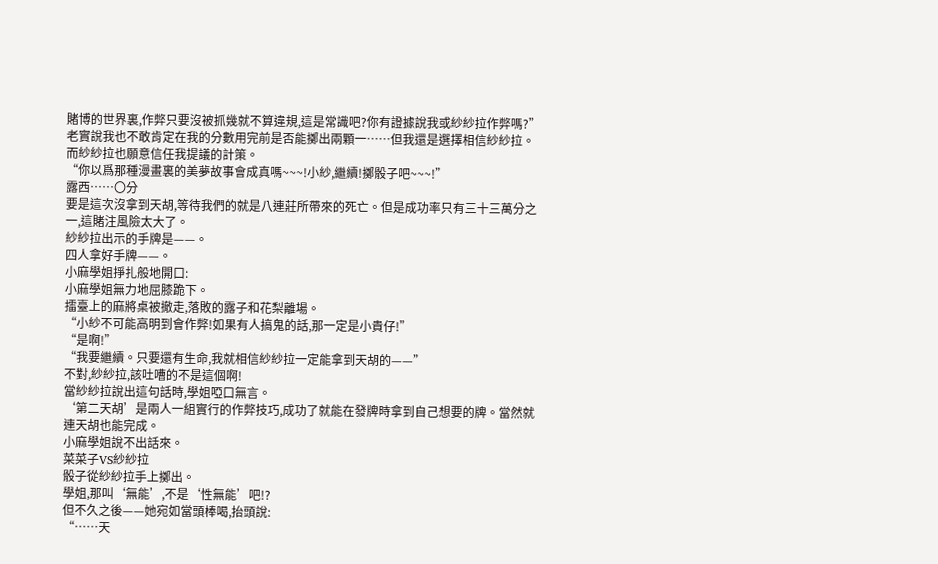賭博的世界裏,作弊只要沒被抓幾就不算違規,這是常識吧?你有證據說我或紗紗拉作弊嗎?”
老實說我也不敢肯定在我的分數用完前是否能擲出兩顆一……但我還是選擇相信紗紗拉。而紗紗拉也願意信任我提議的計策。
“你以爲那種漫畫裏的美夢故事會成真嗎~~~!小紗,繼續!擲骰子吧~~~!”
露西……〇分
要是這次沒拿到天胡,等待我們的就是八連莊所帶來的死亡。但是成功率只有三十三萬分之一,這賭注風險太大了。
紗紗拉出示的手牌是——。
四人拿好手牌——。
小麻學姐掙扎般地開口:
小麻學姐無力地屈膝跪下。
擂臺上的麻將桌被撤走,落敗的露子和花梨離場。
“小紗不可能高明到會作弊!如果有人搞鬼的話,那一定是小貴仔!”
“是啊!”
“我要繼續。只要還有生命,我就相信紗紗拉一定能拿到天胡的——”
不對,紗紗拉,該吐嘈的不是這個啊!
當紗紗拉說出這句話時,學姐啞口無言。
‘第二天胡’是兩人一組實行的作弊技巧,成功了就能在發牌時拿到自己想要的牌。當然就連天胡也能完成。
小麻學姐說不出話來。
菜菜子VS紗紗拉
骰子從紗紗拉手上擲出。
學姐,那叫‘無能’,不是‘性無能’吧!?
但不久之後——她宛如當頭棒喝,抬頭說:
“……天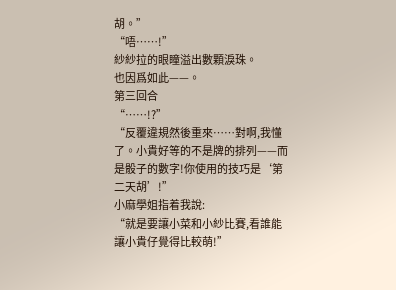胡。”
“唔……!”
紗紗拉的眼瞳溢出數顆淚珠。
也因爲如此——。
第三回合
“……!?”
“反覆違規然後重來……對啊,我懂了。小貴好等的不是牌的排列——而是骰子的數字!你使用的技巧是‘第二天胡’!”
小麻學姐指着我說:
“就是要讓小菜和小紗比賽,看誰能讓小貴仔覺得比較萌!”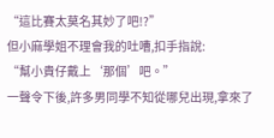“這比賽太莫名其妙了吧!?”
但小麻學姐不理會我的吐嘈,扣手指說:
“幫小貴仔戴上‘那個’吧。”
一聲令下後,許多男同學不知從哪兒出現,拿來了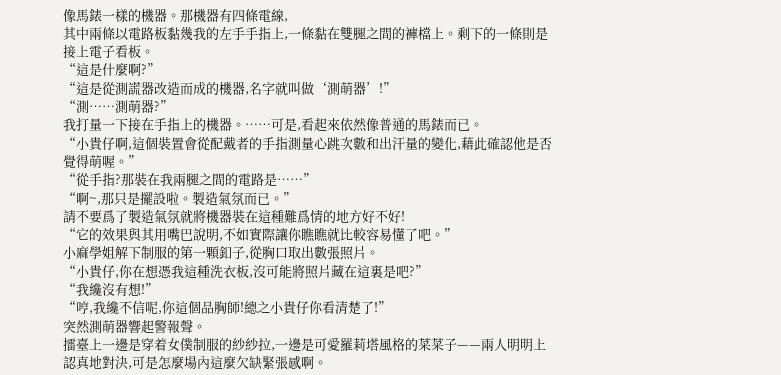像馬錶一樣的機器。那機器有四條電線,
其中兩條以電路板黏幾我的左手手指上,一條黏在雙腿之間的褲檔上。剩下的一條則是接上電子看板。
“這是什麼啊?”
“這是從測謊器改造而成的機器,名字就叫做‘測萌器’!”
“測……測萌器?”
我打量一下接在手指上的機器。……可是,看起來依然像普通的馬錶而已。
“小貴仔啊,這個裝置會從配戴者的手指測量心跳次數和出汗量的變化,藉此確認他是否覺得萌喔。”
“從手指?那裝在我兩腿之間的電路是……”
“啊~,那只是擺設啦。製造氣氛而已。”
請不要爲了製造氣氛就將機器裝在這種難爲情的地方好不好!
“它的效果與其用嘴巴說明,不如實際讓你瞧瞧就比較容易懂了吧。”
小麻學姐解下制服的第一顆釦子,從胸口取出數張照片。
“小貴仔,你在想憑我這種洗衣板,沒可能將照片藏在這裏是吧?”
“我纔沒有想!”
“哼,我纔不信呢,你這個品胸師!總之小貴仔你看清楚了!”
突然測萌器響起警報聲。
擂臺上一邊是穿着女僕制服的紗紗拉,一邊是可愛羅莉塔風格的菜菜子——兩人明明上認真地對決,可是怎麼場內這麼欠缺緊張感啊。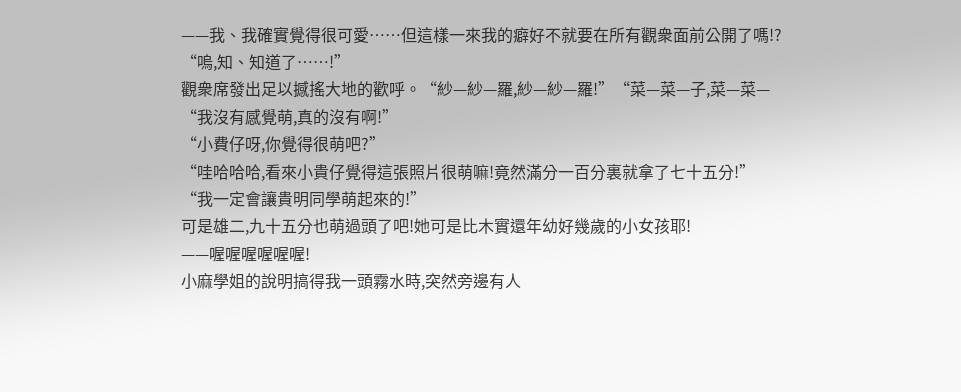——我、我確實覺得很可愛……但這樣一來我的癖好不就要在所有觀衆面前公開了嗎!?
“嗚,知、知道了……!”
觀衆席發出足以撼搖大地的歡呼。“紗—紗—羅,紗—紗—羅!”“菜—菜—子,菜—菜—
“我沒有感覺萌,真的沒有啊!”
“小費仔呀,你覺得很萌吧?”
“哇哈哈哈,看來小貴仔覺得這張照片很萌嘛!竟然滿分一百分裏就拿了七十五分!”
“我一定會讓貴明同學萌起來的!”
可是雄二,九十五分也萌過頭了吧!她可是比木實還年幼好幾歲的小女孩耶!
——喔喔喔喔喔喔!
小麻學姐的說明搞得我一頭霧水時,突然旁邊有人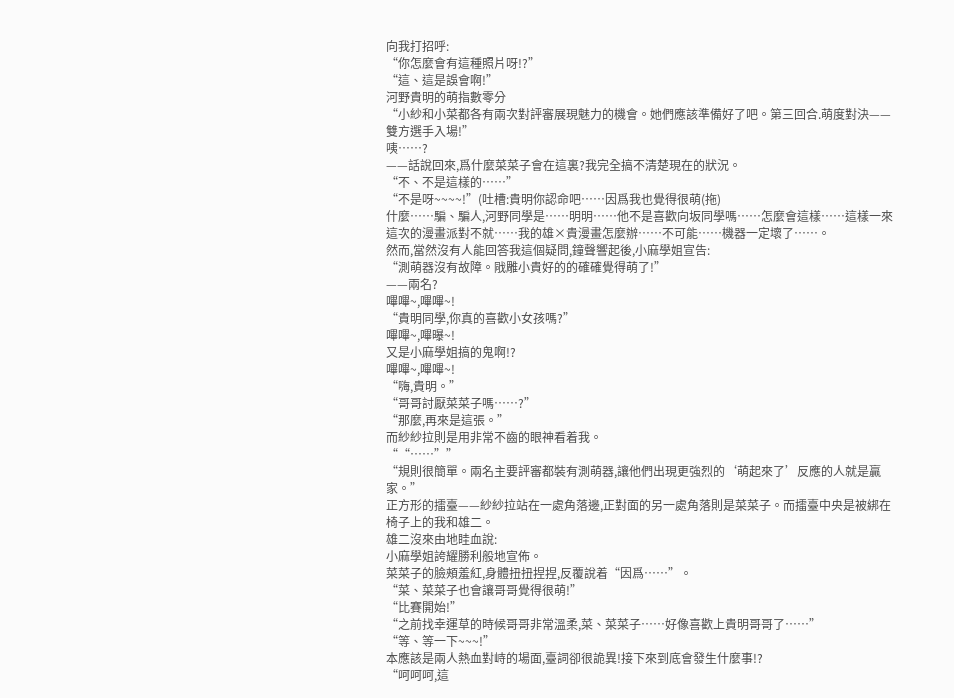向我打招呼:
“你怎麼會有這種照片呀!?”
“這、這是誤會啊!”
河野貴明的萌指數零分
“小紗和小菜都各有兩次對評審展現魅力的機會。她們應該準備好了吧。第三回合.萌度對決——雙方選手入場!”
咦……?
——話說回來,爲什麼菜菜子會在這裏?我完全搞不清楚現在的狀況。
“不、不是這樣的……”
“不是呀~~~~!”(吐槽:貴明你認命吧……因爲我也覺得很萌(拖)
什麼……騙、騙人,河野同學是……明明……他不是喜歡向坂同學嗎……怎麼會這樣……這樣一來這次的漫畫派對不就……我的雄×貴漫畫怎麼辦……不可能……機器一定壞了……。
然而,當然沒有人能回答我這個疑問,鐘聲響起後,小麻學姐宣告:
“測萌器沒有故障。戙雕小貴好的的確確覺得萌了!”
——兩名?
嗶嗶~,嗶嗶~!
“貴明同學,你真的喜歡小女孩嗎?”
嗶嗶~,嗶曝~!
又是小麻學姐搞的鬼啊!?
嗶嗶~,嗶嗶~!
“嗨,貴明。”
“哥哥討厭菜菜子嗎……?”
“那麼,再來是這張。”
而紗紗拉則是用非常不齒的眼神看着我。
““……””
“規則很簡單。兩名主要評審都裝有測萌器,讓他們出現更強烈的‘萌起來了’反應的人就是贏家。”
正方形的擂臺——紗紗拉站在一處角落邊,正對面的另一處角落則是菜菜子。而擂臺中央是被綁在椅子上的我和雄二。
雄二沒來由地眭血說:
小麻學姐誇耀勝利般地宣佈。
菜菜子的臉頰羞紅,身體扭扭捏捏,反覆說着“因爲……”。
“菜、菜菜子也會讓哥哥覺得很萌!”
“比賽開始!”
“之前找幸運草的時候哥哥非常溫柔,菜、菜菜子……好像喜歡上貴明哥哥了……”
“等、等一下~~~!”
本應該是兩人熱血對峙的場面,臺詞卻很詭異!接下來到底會發生什麼事!?
“呵呵呵,這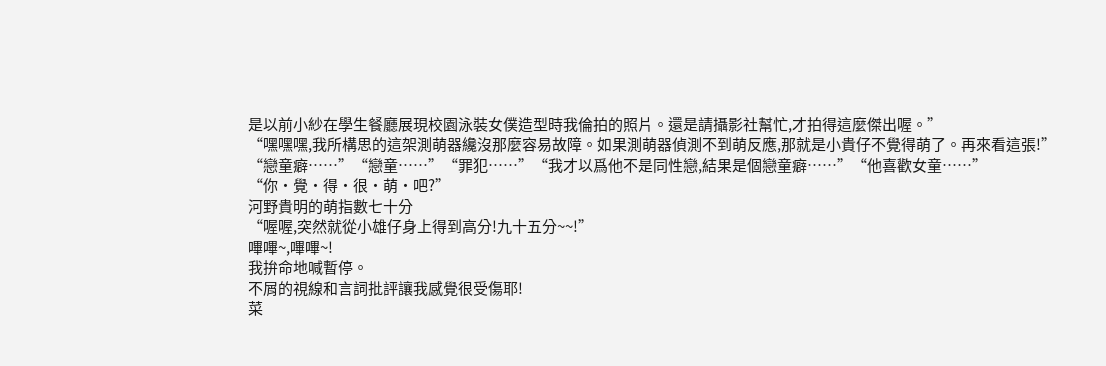是以前小紗在學生餐廳展現校園泳裝女僕造型時我倫拍的照片。還是請攝影社幫忙,才拍得這麼傑出喔。”
“嘿嘿嘿,我所構思的這架測萌器纔沒那麼容易故障。如果測萌器偵測不到萌反應,那就是小貴仔不覺得萌了。再來看這張!”
“戀童癖……”“戀童……”“罪犯……”“我才以爲他不是同性戀,結果是個戀童癖……”“他喜歡女童……”
“你·覺·得·很·萌·吧?”
河野貴明的萌指數七十分
“喔喔,突然就從小雄仔身上得到高分!九十五分~~!”
嗶嗶~,嗶嗶~!
我拚命地喊暫停。
不屑的視線和言詞批評讓我感覺很受傷耶!
菜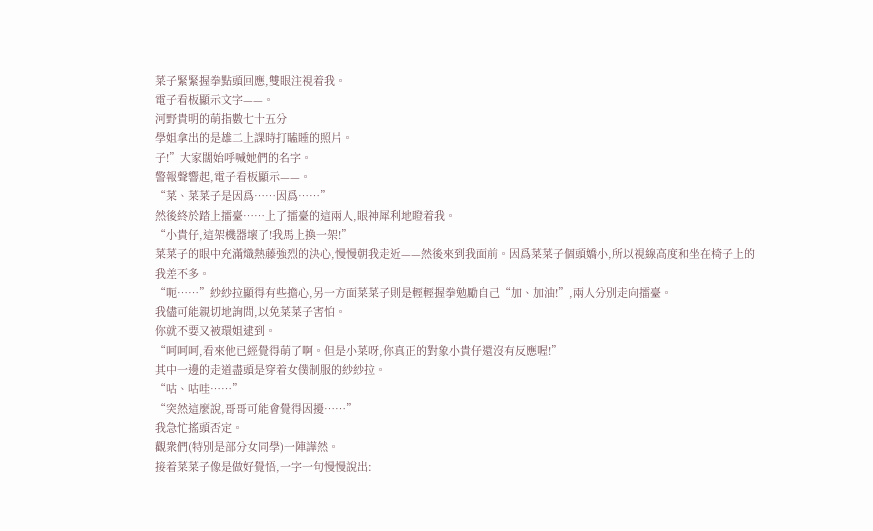菜子緊緊握拳點頭回應,雙眼注視着我。
電子看板顯示文字——。
河野貴明的萌指數七十五分
學姐拿出的是雄二上課時打瞌睡的照片。
子!”大家闊始呼喊她們的名字。
警報聲響起,電子看板顯示——。
“菜、菜菜子是因爲……因爲……”
然後終於踏上擂臺……上了擂臺的這兩人,眼神犀利地瞪着我。
“小貴仔,這架機器壞了!我馬上換一架!”
菜菜子的眼中充滿熾熱藤強烈的決心,慢慢朝我走近——然後來到我面前。因爲菜菜子個頭嬌小,所以視線高度和坐在椅子上的我差不多。
“呃……”紗紗拉顯得有些擔心,另一方面菜菜子則是輕輕握拳勉勵自己“加、加油!”,兩人分別走向擂臺。
我儘可能親切地詢問,以免菜菜子害怕。
你就不要又被環姐逮到。
“呵呵呵,看來他已經覺得萌了啊。但是小菜呀,你真正的對象小貴仔還沒有反應喔!”
其中一邊的走道盡頭是穿着女僕制服的紗紗拉。
“咕、咕哇……”
“突然這麼說,哥哥可能會覺得因擾……”
我急忙搖頭否定。
觀衆們(特別是部分女同學)一陣譁然。
接着菜菜子像是做好覺悟,一字一句慢慢說出: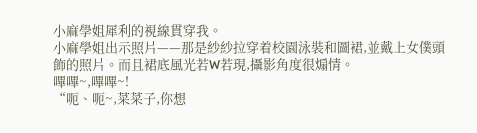小麻學姐犀利的視線貫穿我。
小麻學姐出示照片——那是紗紗拉穿着校園泳裝和圖裙,並戴上女僕頭飾的照片。而且裙底風光若W若現,攝影角度很煽情。
嗶嗶~,嗶嗶~!
“呃、呃~,菜菜子,你想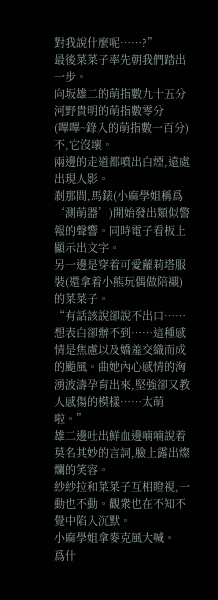對我說什麼呢……?”
最後菜菜子率先朝我們踏出一步。
向坂雄二的萌指數九十五分
河野貴明的萌指數零分
(嗶嗶~錄入的萌指數一百分)
不,它沒壞。
兩邊的走道都噴出白煙,遠處出現人影。
剎那間,馬錶(小麻學姐稱爲‘測萌器’)開始發出類似警報的聲響。同時電子看板上顯示出文字。
另一邊是穿着可愛蘿莉塔服裝(還拿着小熊玩偶做陪襯)的菜菜子。
“有話該說卻說不出口……想表白卻辦不到……這種感情是焦慮以及嬌羞交織而成的颱風。曲她內心感情的洶湧波濤孕育出來,堅強卻又教人感傷的模樣……太萌啦。”
雄二邊吐出鮮血邊喃喃說着莫名其妙的言詞,臉上露出燦爛的笑容。
紗紗拉和菜菜子互相瞪視,一動也不動。觀衆也在不知不覺中陷入沉默。
小麻學姐拿麥克風大喊。
爲什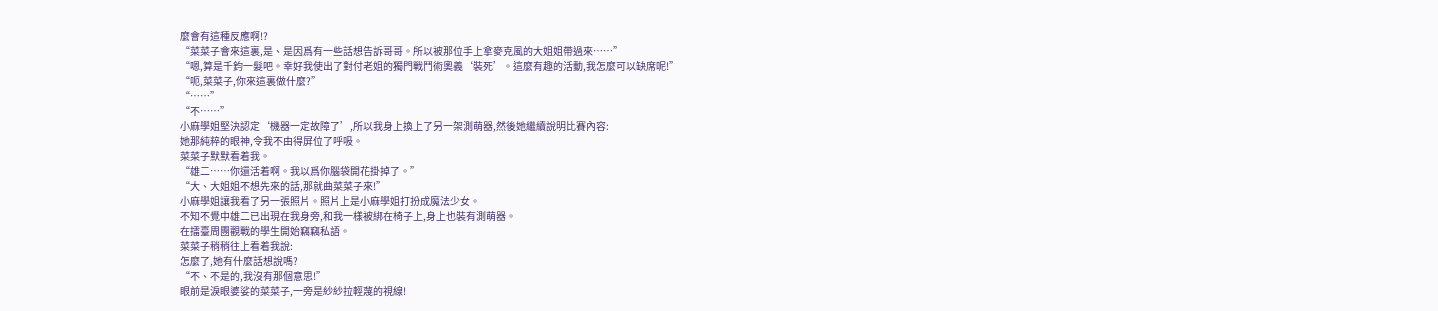麼會有這種反應啊!?
“菜菜子會來這裏,是、是因爲有一些話想告訴哥哥。所以被那位手上拿麥克風的大姐姐帶過來……”
“嗯,算是千鈞一髮吧。幸好我使出了對付老姐的獨門戰鬥術奧義‘裝死’。這麼有趣的活動,我怎麼可以缺席呢!”
“呃,菜菜子,你來這裏做什麼?”
“……”
“不……”
小麻學姐堅決認定‘機器一定故障了’,所以我身上換上了另一架測萌器,然後她繼續說明比賽內容:
她那純粹的眼神,令我不由得屏位了呼吸。
菜菜子默默看着我。
“雄二……你還活着啊。我以爲你腦袋開花掛掉了。”
“大、大姐姐不想先來的話,那就曲菜菜子來!”
小麻學姐讓我看了另一張照片。照片上是小麻學姐打扮成魔法少女。
不知不覺中雄二已出現在我身旁,和我一樣被綁在椅子上,身上也裝有測萌器。
在擂臺周團觀戰的學生開始竊竊私語。
菜菜子稍稍往上看着我說:
怎麼了,她有什麼話想說嗎?
“不、不是的,我沒有那個意思!”
眼前是淚眼婆娑的菜菜子,一旁是紗紗拉輕蔑的視線!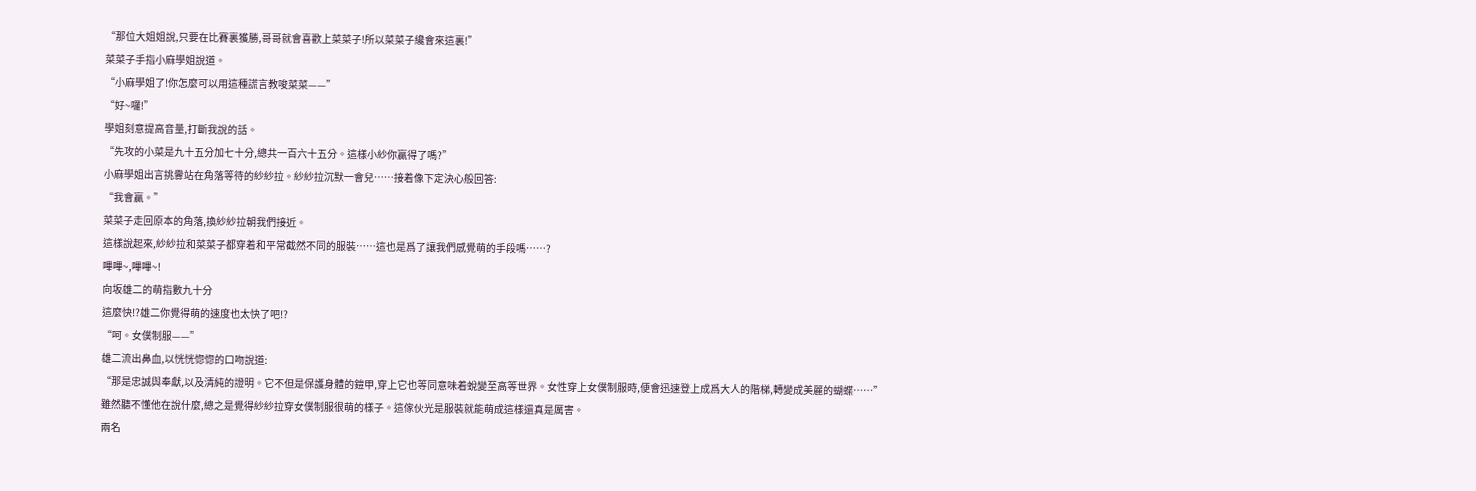“那位大姐姐說,只要在比賽裏獲勝,哥哥就會喜歡上菜菜子!所以菜菜子纔會來這裏!”
菜菜子手指小麻學姐說道。
“小麻學姐了!你怎麼可以用這種謊言教唆菜菜——”
“好~囉!”
學姐刻意提高音量,打斷我說的話。
“先攻的小菜是九十五分加七十分,總共一百六十五分。這樣小紗你贏得了嗎?”
小麻學姐出言挑釁站在角落等待的紗紗拉。紗紗拉沉默一會兒……接着像下定決心般回答:
“我會贏。”
菜菜子走回原本的角落,換紗紗拉朝我們接近。
這樣說起來,紗紗拉和菜菜子都穿着和平常截然不同的服裝……這也是爲了讓我們感覺萌的手段嗎……?
嗶嗶~,嗶嗶~!
向坂雄二的萌指數九十分
這麼快!?雄二你覺得萌的速度也太快了吧!?
“呵。女僕制服——”
雄二流出鼻血,以恍恍惚惚的口吻說道:
“那是忠誠與奉獻,以及清純的證明。它不但是保護身體的鎧甲,穿上它也等同意味着蛻變至高等世界。女性穿上女僕制服時,便會迅速登上成爲大人的階梯,轉變成美麗的蝴蝶……”
雖然聽不懂他在說什麼,總之是覺得紗紗拉穿女僕制服很萌的樣子。這傢伙光是服裝就能萌成這樣還真是厲害。
兩名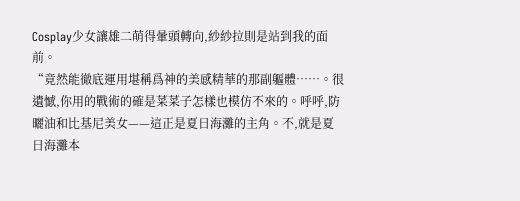Cosplay少女讓雄二萌得暈頭轉向,紗紗拉則是站到我的面前。
“竟然能徹底運用堪稱爲神的美感精華的那副軀體……。很遺憾,你用的戰術的確是菜菜子怎樣也模仿不來的。呼呼,防曬油和比基尼美女——這正是夏日海灘的主角。不,就是夏日海灘本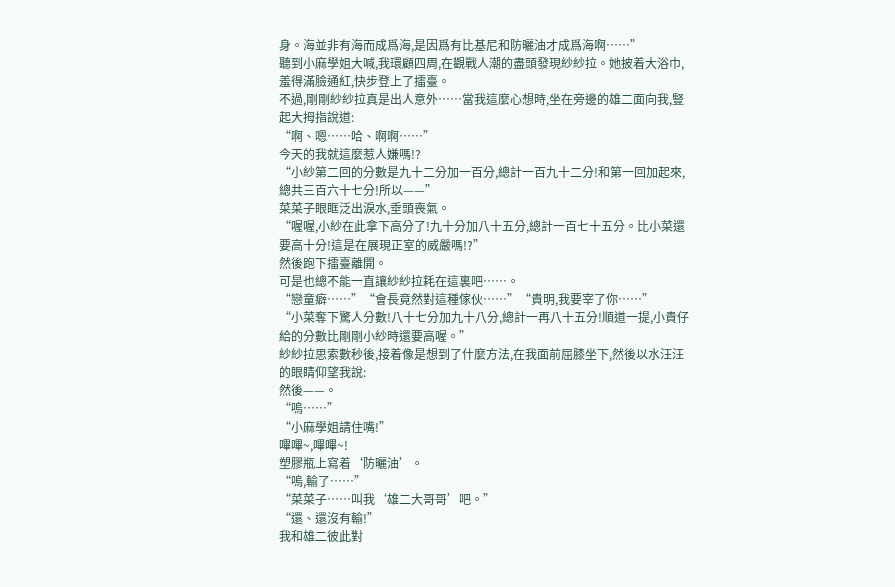身。海並非有海而成爲海,是因爲有比基尼和防曬油才成爲海啊……”
聽到小麻學姐大喊,我環顧四周,在觀戰人潮的盡頭發現紗紗拉。她披着大浴巾,羞得滿臉通紅,快步登上了擂臺。
不過,剛剛紗紗拉真是出人意外……當我這麼心想時,坐在旁邊的雄二面向我,豎起大拇指說道:
“啊、嗯……哈、啊啊……”
今天的我就這麼惹人嫌嗎!?
“小紗第二回的分數是九十二分加一百分,總計一百九十二分!和第一回加起來,總共三百六十七分!所以——”
菜菜子眼眶泛出淚水,垂頭喪氣。
“喔喔,小紗在此拿下高分了!九十分加八十五分,總計一百七十五分。比小菜還要高十分!這是在展現正室的威嚴嗎!?”
然後跑下擂臺離開。
可是也總不能一直讓紗紗拉耗在這裏吧……。
“戀童癖……”“會長竟然對這種傢伙……”“貴明,我要宰了你……”
“小菜奪下驚人分數!八十七分加九十八分,總計一再八十五分!順道一提,小貴仔給的分數比剛剛小紗時還要高喔。”
紗紗拉思索數秒後,接着像是想到了什麼方法,在我面前屈膝坐下,然後以水汪汪的眼睛仰望我說:
然後——。
“嗚……”
“小麻學姐請住嘴!”
嗶嗶~,嗶嗶~!
塑膠瓶上寫着‘防曬油’。
“嗚,輸了……”
“菜菜子……叫我‘雄二大哥哥’吧。”
“還、還沒有輸!”
我和雄二彼此對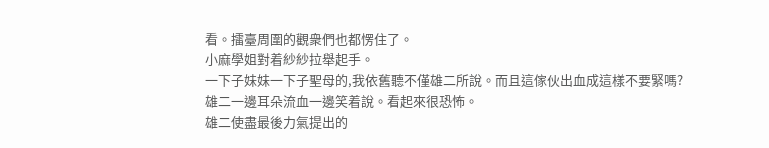看。擂臺周圍的觀衆們也都愣住了。
小麻學姐對着紗紗拉舉起手。
一下子妹妹一下子聖母的,我依舊聽不僅雄二所說。而且這傢伙出血成這樣不要緊嗎?
雄二一邊耳朵流血一邊笑着說。看起來很恐怖。
雄二使盡最後力氣提出的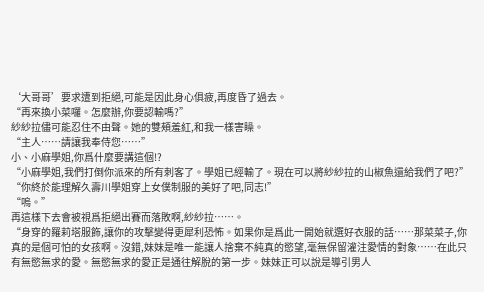‘大哥哥’要求遭到拒絕,可能是因此身心俱疲,再度昏了過去。
“再來換小菜囉。怎麼辦,你要認輸嗎?”
紗紗拉儘可能忍住不由聲。她的雙頰羞紅,和我一樣害矂。
“主人……請讓我奉侍您……”
小、小麻學姐,你爲什麼要講這個!?
“小麻學姐,我們打倒你派來的所有刺客了。學姐已經輸了。現在可以將紗紗拉的山椒魚還給我們了吧?”
“你終於能理解久壽川學姐穿上女僕制服的美好了吧,同志!”
“嗚。”
再這樣下去會被視爲拒絕出賽而落敗啊,紗紗拉……。
“身穿的羅莉塔服飾,讓你的攻擊變得更犀利恐怖。如果你是爲此一開始就選好衣服的話……那菜菜子,你真的是個可怕的女孩啊。沒錯,妹妹是唯一能讓人捨棄不純真的慾望,毫無保留灌注愛情的對象……在此只有無慾無求的愛。無慾無求的愛正是通往解脫的第一步。妹妹正可以說是導引男人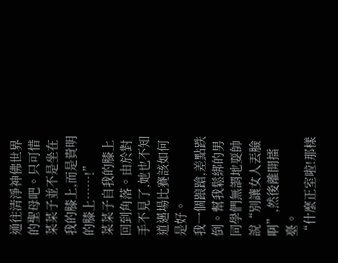通往清淨神佛世界的聖母吧。只可惜菜菜子並不是坐在我的膝上,而是貴明的膝上……!”
菜菜子自我的膝上回到角落。由於對手不見了,她也不知道邁場比賽該如何是好。
我一個踉蹌,差點跌倒。幫我鬆綁的男同學們無謂地耍帥說“別讓女人丟臉啊”,然後離開擂臺。
“什麼正室啦!那樣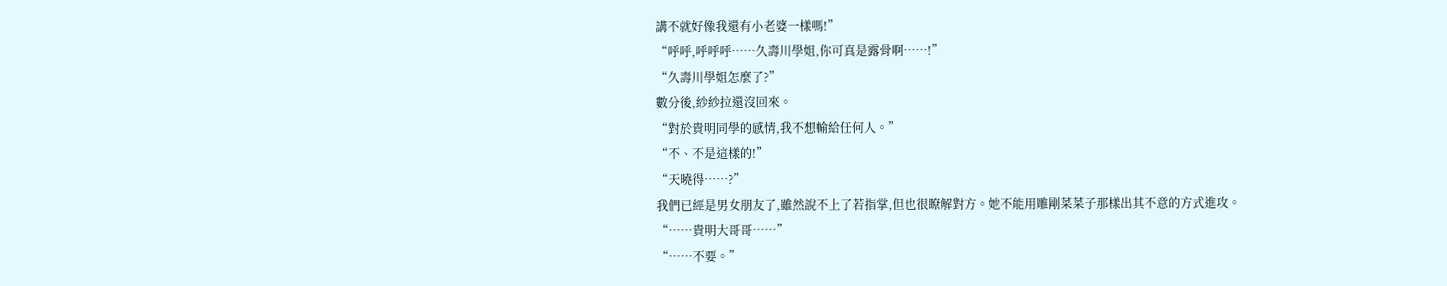講不就好像我還有小老婆一樣嗎!”
“呼呼,呼呼呼……久壽川學姐,你可真是露骨啊……!”
“久壽川學姐怎麼了?”
數分後,紗紗拉還沒回來。
“對於貴明同學的感情,我不想輸給任何人。”
“不、不是這樣的!”
“天曉得……?”
我們已經是男女朋友了,雖然說不上了若指掌,但也很瞭解對方。她不能用雕剛菜菜子那樣出其不意的方式進攻。
“……貴明大哥哥……”
“……不要。”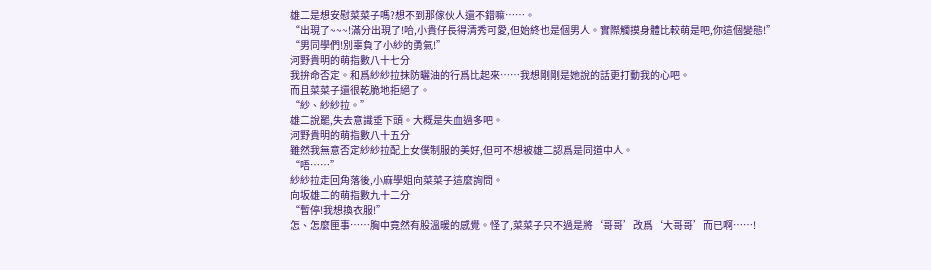雄二是想安慰菜菜子嗎?想不到那傢伙人還不錯嘛……。
“出現了~~~!滿分出現了!哈,小貴仔長得清秀可愛,但始終也是個男人。實際觸摸身體比較萌是吧,你這個變態!”
“男同學們!別辜負了小紗的勇氣!”
河野貴明的萌指數八十七分
我拚命否定。和爲紗紗拉抹防曬油的行爲比起來……我想剛剛是她說的話更打動我的心吧。
而且菜菜子還很乾脆地拒絕了。
“紗、紗紗拉。”
雄二說罷,失去意識垂下頭。大概是失血過多吧。
河野貴明的萌指數八十五分
雖然我無意否定紗紗拉配上女僕制服的美好,但可不想被雄二認爲是同道中人。
“唔……”
紗紗拉走回角落後,小麻學姐向菜菜子這麼詢問。
向坂雄二的萌指數九十二分
“暫停!我想換衣服!”
怎、怎麼匣事……胸中竟然有股溫暖的感覺。怪了,菜菜子只不過是將‘哥哥’改爲‘大哥哥’而已啊……!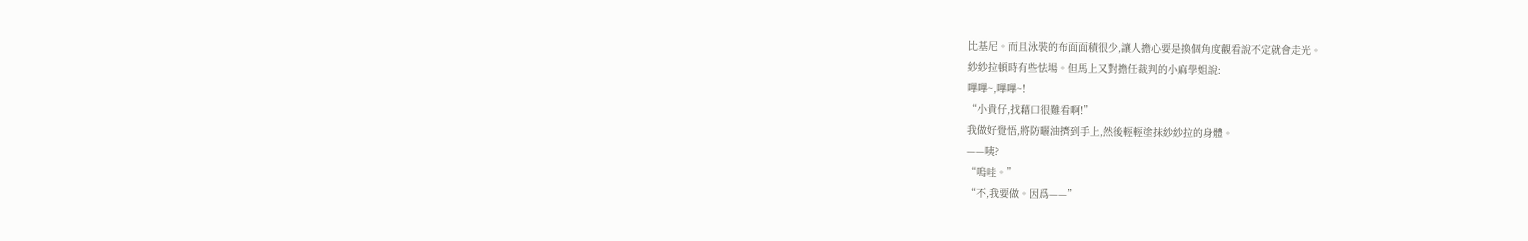比基尼。而且泳裝的布面面積很少,讓人擔心要是換個角度觀看說不定就會走光。
紗紗拉頓時有些怯場。但馬上又對擔任裁判的小麻學姐說:
嗶嗶~,嗶嗶~!
“小貴仔,找藉口很難看啊!”
我做好覺悟,將防曬油擠到手上,然後輕輕塗抹紗紗拉的身體。
——咦?
“嗚哇。”
“不,我要做。因爲——”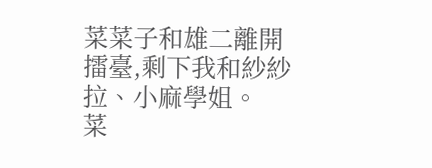菜菜子和雄二離開擂臺,剩下我和紗紗拉、小麻學姐。
菜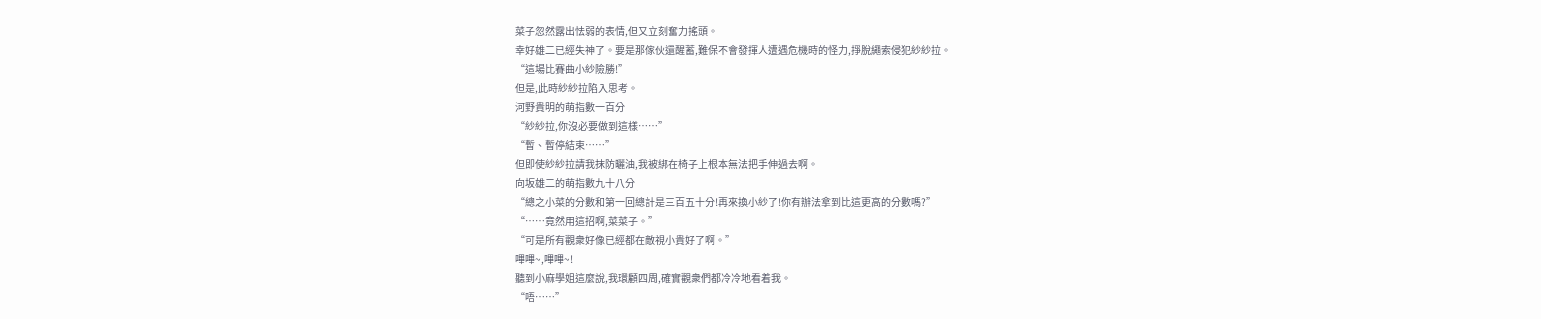菜子忽然露出怯弱的表情,但又立刻奮力搖頭。
幸好雄二已經失神了。要是那傢伙還醒蓄,難保不會發揮人遭遇危機時的怪力,掙脫繩索侵犯紗紗拉。
“這場比賽曲小紗險勝!”
但是,此時紗紗拉陷入思考。
河野貴明的萌指數一百分
“紗紗拉,你沒必要做到這樣……”
“暫、暫停結束……”
但即使紗紗拉請我抹防曬油,我被綁在椅子上根本無法把手伸過去啊。
向坂雄二的萌指數九十八分
“總之小菜的分數和第一回總計是三百五十分!再來換小紗了!你有辦法拿到比這更高的分數嗎?”
“……竟然用這招啊,菜菜子。”
“可是所有觀衆好像已經都在敵視小貴好了啊。”
嗶嗶~,嗶嗶~!
聽到小麻學姐這麼說,我環顧四周,確實觀衆們都冷冷地看着我。
“唔……”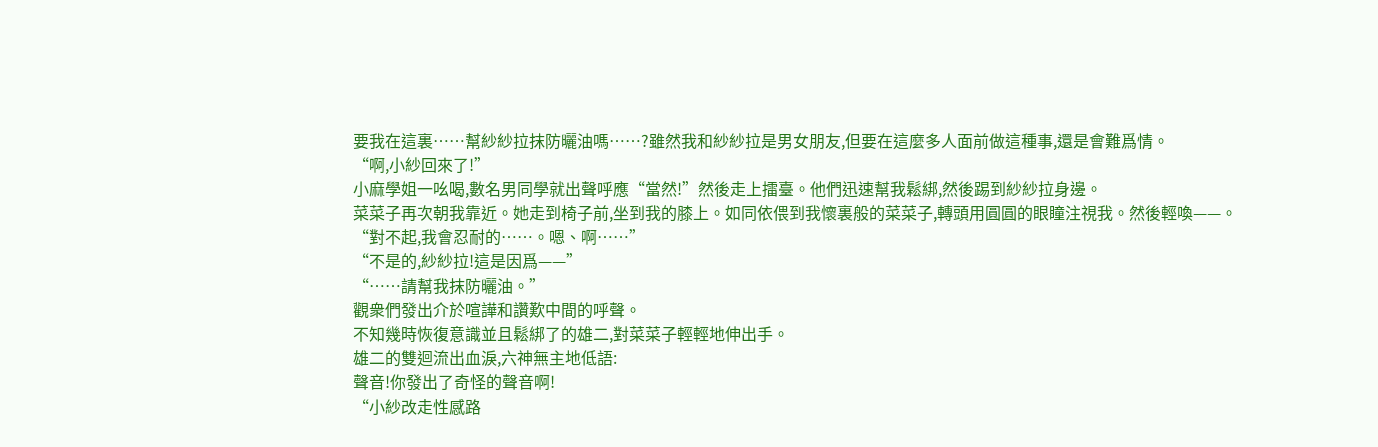要我在這裏……幫紗紗拉抹防曬油嗎……?雖然我和紗紗拉是男女朋友,但要在這麼多人面前做這種事,還是會難爲情。
“啊,小紗回來了!”
小麻學姐一吆喝,數名男同學就出聲呼應“當然!”然後走上擂臺。他們迅速幫我鬆綁,然後踢到紗紗拉身邊。
菜菜子再次朝我靠近。她走到椅子前,坐到我的膝上。如同依偎到我懷裏般的菜菜子,轉頭用圓圓的眼瞳注視我。然後輕喚——。
“對不起,我會忍耐的……。嗯、啊……”
“不是的,紗紗拉!這是因爲——”
“……請幫我抹防曬油。”
觀衆們發出介於喧譁和讚歎中間的呼聲。
不知幾時恢復意識並且鬆綁了的雄二,對菜菜子輕輕地伸出手。
雄二的雙迴流出血淚,六神無主地低語:
聲音!你發出了奇怪的聲音啊!
“小紗改走性感路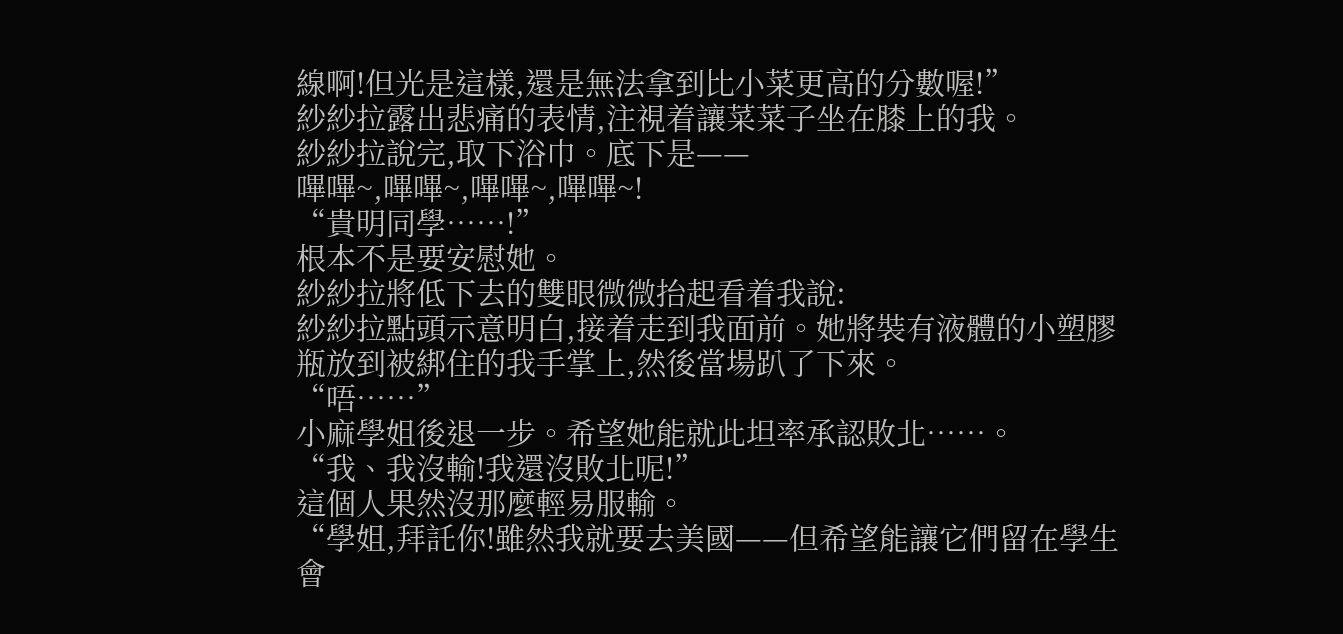線啊!但光是這樣,還是無法拿到比小菜更高的分數喔!”
紗紗拉露出悲痛的表情,注視着讓菜菜子坐在膝上的我。
紗紗拉說完,取下浴巾。底下是——
嗶嗶~,嗶嗶~,嗶嗶~,嗶嗶~!
“貴明同學……!”
根本不是要安慰她。
紗紗拉將低下去的雙眼微微抬起看着我說:
紗紗拉點頭示意明白,接着走到我面前。她將裝有液體的小塑膠瓶放到被綁住的我手掌上,然後當場趴了下來。
“唔……”
小麻學姐後退一步。希望她能就此坦率承認敗北……。
“我、我沒輸!我還沒敗北呢!”
這個人果然沒那麼輕易服輸。
“學姐,拜託你!雖然我就要去美國——但希望能讓它們留在學生會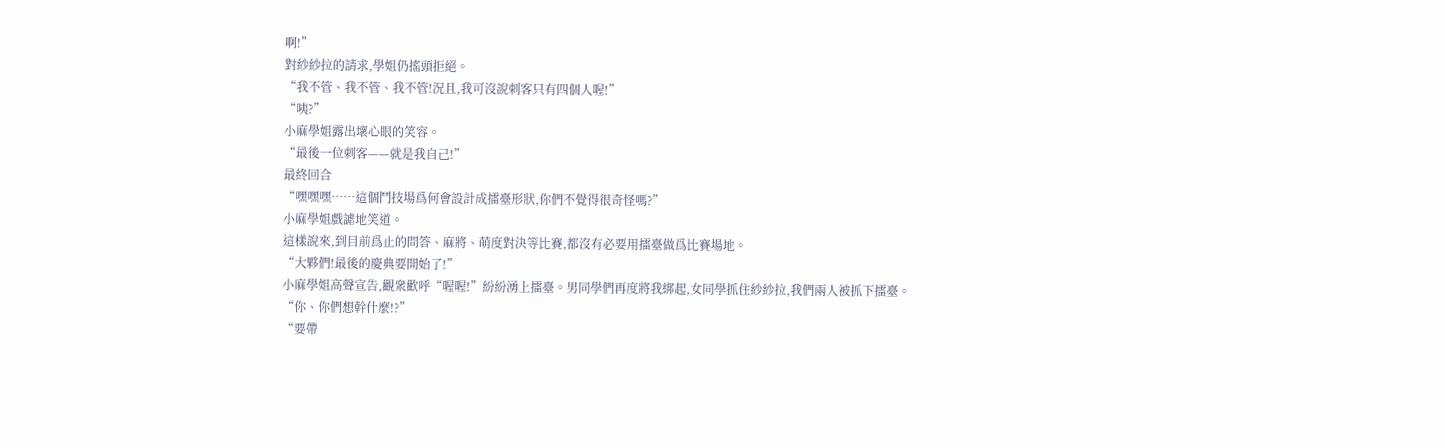啊!”
對紗紗拉的請求,學姐仍搖頭拒絕。
“我不管、我不管、我不管!況且,我可沒說刺客只有四個人喔!”
“咦?”
小麻學姐露出壞心眼的笑容。
“最後一位刺客——就是我自己!”
最終回合
“嘿嘿嘿……這個鬥技場爲何會設計成擂臺形狀,你們不覺得很奇怪嗎?”
小麻學姐戲謔地笑道。
這樣說來,到目前爲止的問答、麻將、萌度對決等比賽,都沒有必要用擂臺做爲比賽場地。
“大夥們!最後的慶典要開始了!”
小麻學姐高聲宣告,觀衆歡呼“喔喔!”紛紛湧上擂臺。男同學們再度將我綁起,女同學抓住紗紗拉,我們兩人被抓下擂臺。
“你、你們想幹什麼!?”
“要帶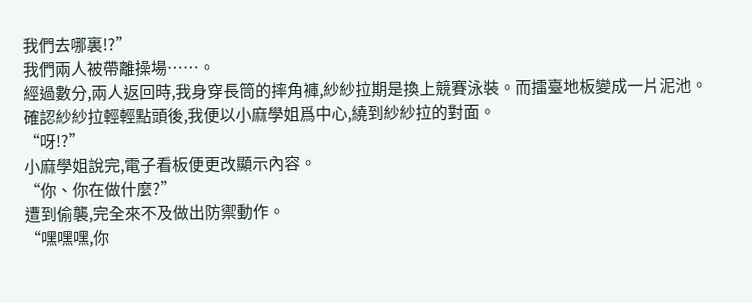我們去哪裏!?”
我們兩人被帶離操場……。
經過數分,兩人返回時,我身穿長筒的摔角褲,紗紗拉期是換上競賽泳裝。而擂臺地板變成一片泥池。
確認紗紗拉輕輕點頭後,我便以小麻學姐爲中心,繞到紗紗拉的對面。
“呀!?”
小麻學姐說完,電子看板便更改顯示內容。
“你、你在做什麼?”
遭到偷襲,完全來不及做出防禦動作。
“嘿嘿嘿,你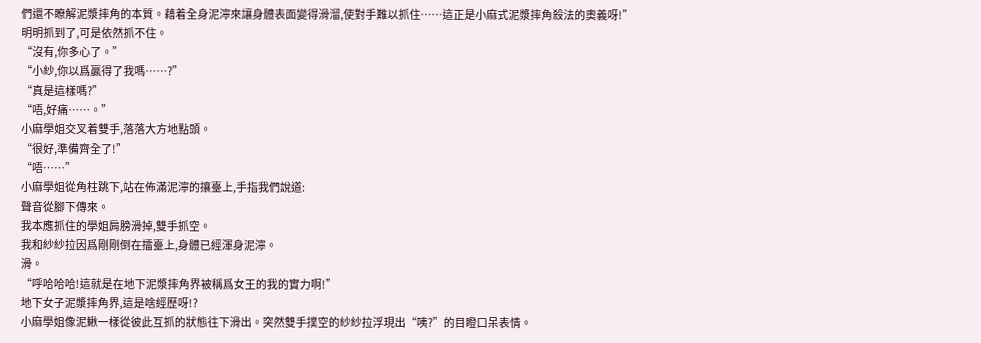們還不瞭解泥漿摔角的本質。藉着全身泥濘來讓身體表面變得滑溜,使對手難以抓住……這正是小麻式泥漿摔角殺法的奧義呀!”
明明抓到了,可是依然抓不住。
“沒有,你多心了。”
“小紗,你以爲贏得了我嗎……?”
“真是這樣嗎?”
“唔,好痛……。”
小麻學姐交叉着雙手,落落大方地點頭。
“很好,準備齊全了!”
“唔……”
小麻學姐從角柱跳下,站在佈滿泥濘的攘臺上,手指我們說道:
聲音從腳下傳來。
我本應抓住的學姐肩膀滑掉,雙手抓空。
我和紗紗拉因爲剛剛倒在擂臺上,身體已經渾身泥濘。
滑。
“呼哈哈哈!這就是在地下泥漿摔角界被稱爲女王的我的實力啊!”
地下女子泥漿摔角界,這是啥經歷呀!?
小麻學姐像泥鰍一樣從彼此互抓的狀態往下滑出。突然雙手撲空的紗紗拉浮現出“咦?”的目瞪口呆表情。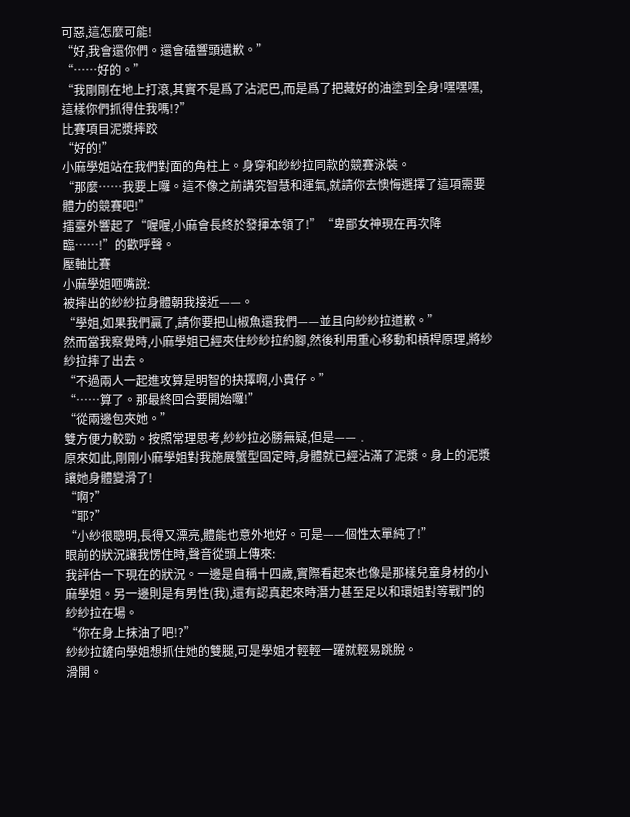可惡,這怎麼可能!
“好,我會還你們。還會磕響頭遺歉。”
“……好的。”
“我剛剛在地上打滾,其實不是爲了沾泥巴,而是爲了把藏好的油塗到全身!嘿嘿嘿,這樣你們抓得住我嗎!?”
比賽項目泥漿摔跤
“好的!”
小麻學姐站在我們對面的角柱上。身穿和紗紗拉同款的競賽泳裝。
“那麼……我要上囉。這不像之前講究智慧和運氣,就請你去懊悔選擇了這項需要體力的競賽吧!”
擂臺外響起了“喔喔,小麻會長終於發揮本領了!”“卑鄙女神現在再次降臨……!”的歡呼聲。
壓軸比賽
小麻學姐咂嘴說:
被摔出的紗紗拉身體朝我接近——。
“學姐,如果我們贏了,請你要把山椒魚還我們——並且向紗紗拉道歉。”
然而當我察覺時,小麻學姐已經夾住紗紗拉約腳,然後利用重心移動和槓桿原理,將紗紗拉摔了出去。
“不過兩人一起進攻算是明智的抉擇啊,小貴仔。”
“……算了。那最終回合要開始囉!”
“從兩邊包夾她。”
雙方便力較勁。按照常理思考,紗紗拉必勝無疑,但是——﹒
原來如此,剛剛小麻學姐對我施展蟹型固定時,身體就已經沾滿了泥漿。身上的泥漿讓她身體變滑了!
“啊?”
“耶?”
“小紗很聰明,長得又漂亮,體能也意外地好。可是——個性太單純了!”
眼前的狀況讓我愣住時,聲音從頭上傳來:
我評估一下現在的狀況。一邊是自稱十四歲,實際看起來也像是那樣兒童身材的小麻學姐。另一邊則是有男性(我),還有認真起來時潛力甚至足以和環姐對等戰鬥的紗紗拉在場。
“你在身上抹油了吧!?”
紗紗拉鏟向學姐想抓住她的雙腿,可是學姐才輕輕一躍就輕易跳脫。
滑開。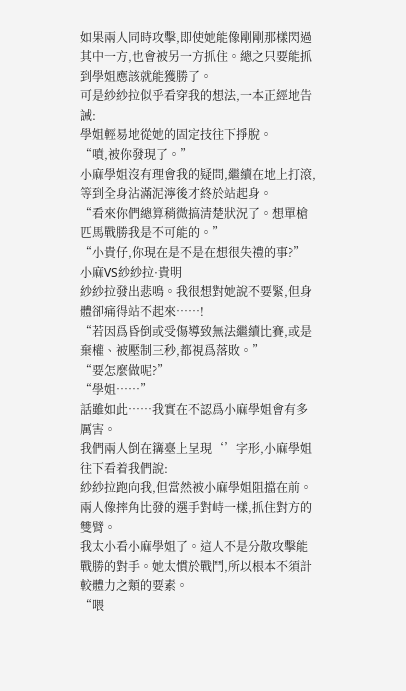如果兩人同時攻擊,即使她能像剛剛那樣閃過其中一方,也會被另一方抓住。總之只要能抓到學姐應該就能獲勝了。
可是紗紗拉似乎看穿我的想法,一本正經地告誡:
學姐輕易地從她的固定技往下掙脫。
“噴,被你發現了。”
小麻學姐沒有理會我的疑問,繼續在地上打滾,等到全身沾滿泥濘後才終於站起身。
“看來你們總算稍微搞清楚狀況了。想單槍匹馬戰勝我是不可能的。”
“小貴仔,你現在是不是在想很失禮的事?”
小麻VS紗紗拉·貴明
紗紗拉發出悲鳴。我很想對她說不要緊,但身體卻痛得站不起來……!
“若因爲昏倒或受傷導致無法繼續比賽,或是棄權、被壓制三秒,都視爲落敗。”
“要怎麼做呢?”
“學姐……”
話雖如此……我實在不認爲小麻學姐會有多厲害。
我們兩人倒在簼臺上呈現‘’字形,小麻學姐往下看着我們說:
紗紗拉跑向我,但當然被小麻學姐阻擋在前。兩人像摔角比發的選手對峙一樣,抓住對方的雙臂。
我太小看小麻學姐了。這人不是分散攻擊能戰勝的對手。她太慣於戰鬥,所以根本不須計較體力之類的要素。
“喂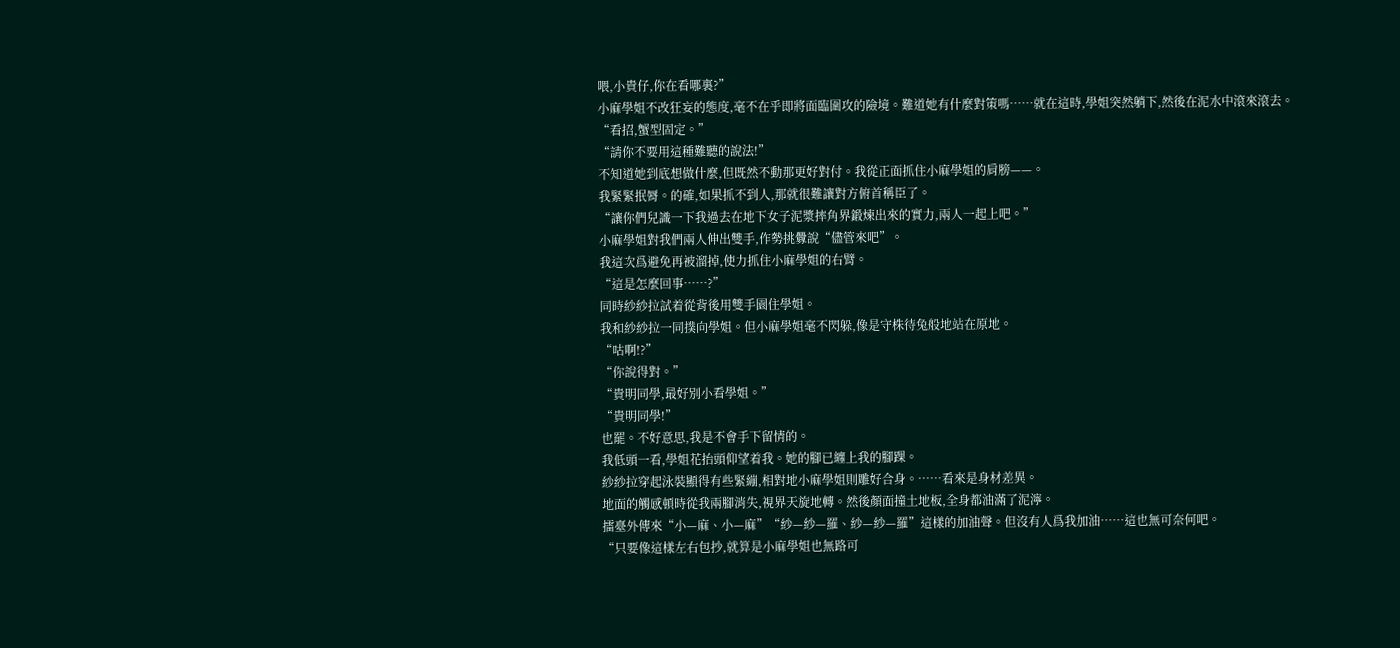喂,小貴仔,你在看哪裏?”
小麻學姐不改狂妄的態度,毫不在乎即將面臨圍攻的險境。難道她有什麼對策嗎……就在這時,學姐突然躺下,然後在泥水中滾來滾去。
“看招,蟹型固定。”
“請你不要用這種難聽的說法!”
不知道她到底想做什麼,但既然不動那更好對付。我從正面抓住小麻學姐的肩膀——。
我緊緊抿脣。的確,如果抓不到人,那就很難讓對方俯首稱臣了。
“讓你們兒識一下我過去在地下女子泥漿摔角界鍛煉出來的實力,兩人一起上吧。”
小麻學姐對我們兩人伸出雙手,作勢挑釁說“儘管來吧”。
我這次爲避免再被溜掉,使力抓住小麻學姐的右臂。
“這是怎麼回事……?”
同時紗紗拉試着從背後用雙手園住學姐。
我和紗紗拉一同撲向學姐。但小麻學姐毫不閃躲,像是守株待兔般地站在原地。
“咕啊!?”
“你說得對。”
“貴明同學,最好別小看學姐。”
“貴明同學!”
也罷。不好意思,我是不會手下留情的。
我低頭一看,學姐花抬頭仰望着我。她的腳已纏上我的腳踝。
紗紗拉穿起泳裝顯得有些緊繃,相對地小麻學姐則雕好合身。……看來是身材差異。
地面的觸感頓時從我兩腳消失,視界天旋地轉。然後顏面撞土地板,全身都油滿了泥濘。
擂臺外傳來“小—麻、小—麻”“紗—紗—羅、紗—紗—羅”這樣的加油聲。但沒有人爲我加油……這也無可奈何吧。
“只要像這樣左右包抄,就算是小麻學姐也無路可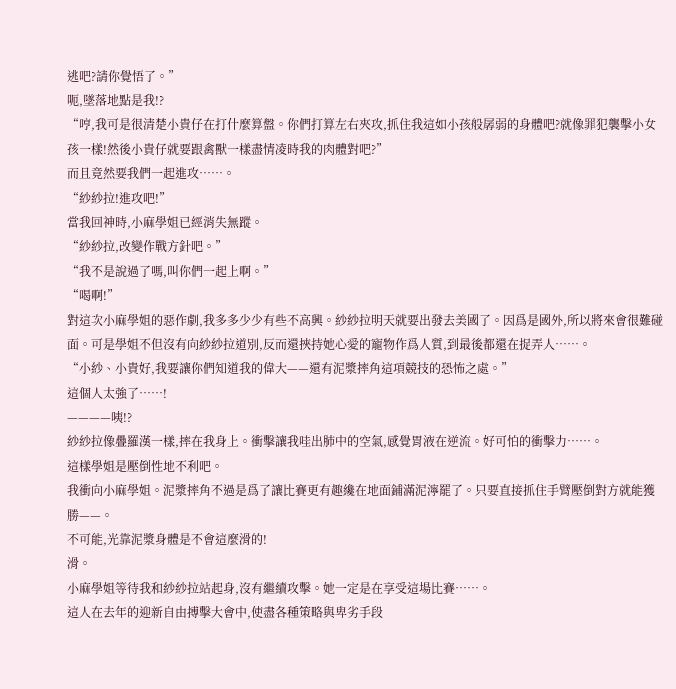逃吧?請你覺悟了。”
呃,墜落地點是我!?
“哼,我可是很清楚小貴仔在打什麼算盤。你們打算左右夾攻,抓住我這如小孩般孱弱的身體吧?就像罪犯襲擊小女孩一樣!然後小貴仔就要跟禽獸一樣盡情凌時我的肉體對吧?”
而且竟然要我們一起進攻……。
“紗紗拉!進攻吧!”
當我回神時,小麻學姐已經消失無蹤。
“紗紗拉,改變作戰方針吧。”
“我不是說過了嗎,叫你們一起上啊。”
“喝啊!”
對這次小麻學姐的惡作劇,我多多少少有些不高興。紗紗拉明天就要出發去美國了。因爲是國外,所以將來會很難碰面。可是學姐不但沒有向紗紗拉道別,反而還挾持她心愛的寵物作爲人質,到最後都還在捉弄人……。
“小紗、小貴好,我要讓你們知道我的偉大——還有泥漿摔角這項競技的恐怖之處。”
這個人太強了……!
————咦!?
紗紗拉像疊羅漢一樣,摔在我身上。衝擊讓我哇出肺中的空氣,感覺胃液在逆流。好可怕的衝擊力……。
這樣學姐是壓倒性地不利吧。
我衝向小麻學姐。泥漿摔角不過是爲了讓比賽更有趣纔在地面鋪滿泥濘罷了。只要直接抓住手臂壓倒對方就能獲勝——。
不可能,光靠泥漿身體是不會這麼滑的!
滑。
小麻學姐等待我和紗紗拉站起身,沒有繼續攻擊。她一定是在享受這場比賽……。
這人在去年的迎新自由搏擊大會中,使盡各種策略與卑劣手段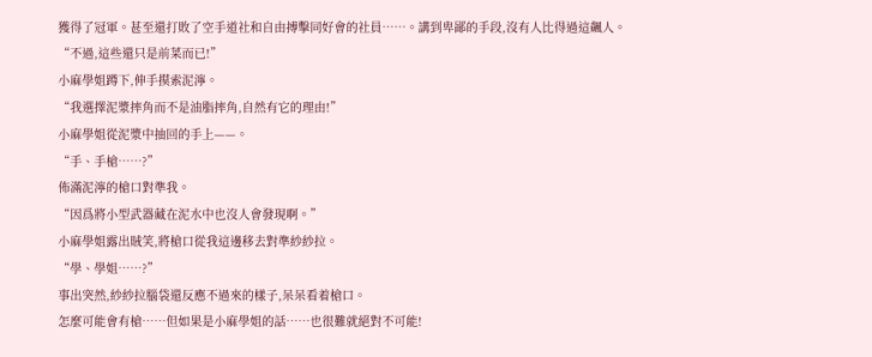獲得了冠軍。甚至還打敗了空手道社和自由搏擊同好會的社員……。講到卑鄙的手段,沒有人比得過這飆人。
“不過,這些還只是前菜而已!”
小麻學姐蹲下,伸手摸索泥濘。
“我選擇泥漿摔角而不是油脂摔角,自然有它的理由!”
小麻學姐從泥漿中抽回的手上——。
“手、手槍……?”
佈滿泥濘的槍口對準我。
“因爲將小型武器藏在泥水中也沒人會發現啊。”
小麻學姐露出賊笑,將槍口從我這邊移去對準紗紗拉。
“學、學姐……?”
事出突然,紗紗拉腦袋還反應不過來的樣子,呆呆看着槍口。
怎麼可能會有槍……但如果是小麻學姐的話……也很難就絕對不可能!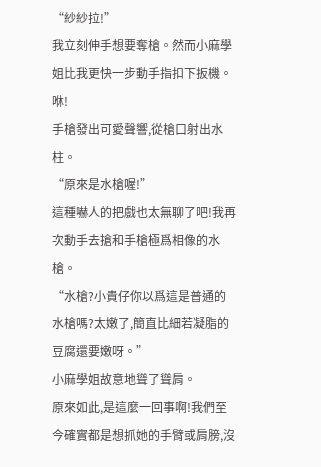“紗紗拉!”
我立刻伸手想要奪槍。然而小麻學姐比我更快一步動手指扣下扳機。
咻!
手槍發出可愛聲響,從槍口射出水柱。
“原來是水槍喔!”
這種嚇人的把戲也太無聊了吧!我再次動手去搶和手槍極爲相像的水槍。
“水槍?小貴仔你以爲這是普通的水槍嗎?太嫩了,簡直比細若凝脂的豆腐還要嫩呀。”
小麻學姐故意地聳了聳肩。
原來如此,是這麼一回事啊!我們至今確實都是想抓她的手臂或肩膀,沒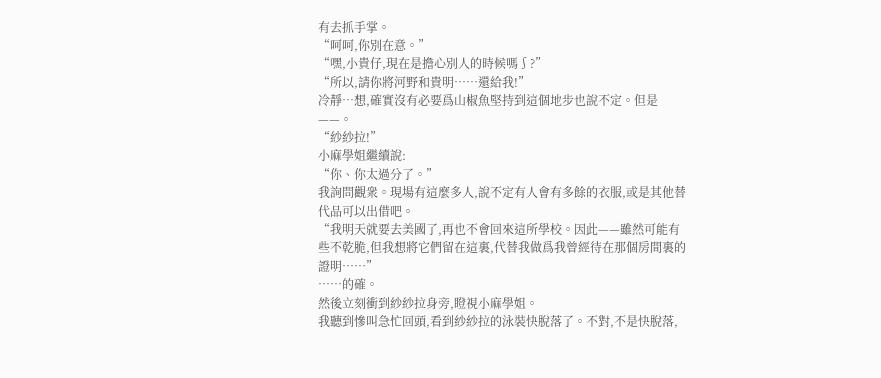有去抓手掌。
“呵呵,你別在意。”
“嘿,小貴仔,現在是擔心別人的時候嗎∫?”
“所以,請你將河野和貴明……還給我!”
冷靜…想,確實沒有必要爲山椒魚堅持到這個地步也說不定。但是——。
“紗紗拉!”
小麻學姐繼續說:
“你、你太過分了。”
我詢問觀衆。現場有這麼多人,說不定有人會有多餘的衣服,或是其他替代品可以出借吧。
“我明天就要去美國了,再也不會回來這所學校。因此——雖然可能有些不乾脆,但我想將它們留在這裏,代替我做爲我曾經待在那個房間裏的證明……”
……的確。
然後立刻衝到紗紗拉身旁,瞪視小麻學姐。
我聽到慘叫急忙回頭,看到紗紗拉的泳裝快脫落了。不對,不是快脫落,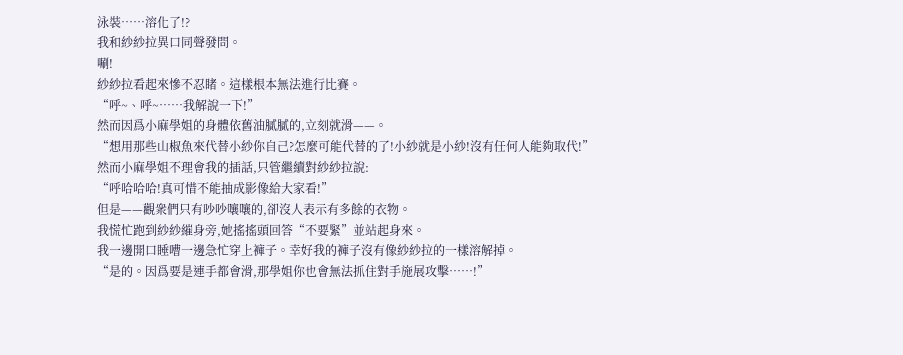泳裝……溶化了!?
我和紗紗拉異口同聲發問。
唰!
紗紗拉看起來慘不忍睹。這樣根本無法進行比賽。
“呼~、呼~……我解說一下!”
然而因爲小麻學姐的身體依舊油膩膩的,立刻就滑——。
“想用那些山椒魚來代替小紗你自己?怎麼可能代替的了!小紗就是小紗!沒有任何人能夠取代!”
然而小麻學姐不理會我的插話,只管繼續對紗紗拉說:
“呼哈哈哈!真可惜不能抽成影像給大家看!”
但是——觀衆們只有吵吵嚷嚷的,卻沒人表示有多餘的衣物。
我慌忙跑到紗紗繀身旁,她搖搖頭回答“不要緊”並站起身來。
我一邊開口睡嘈一邊急忙穿上褲子。幸好我的褲子沒有像紗紗拉的一樣溶解掉。
“是的。因爲要是連手都會滑,那學姐你也會無法抓住對手施展攻擊……!”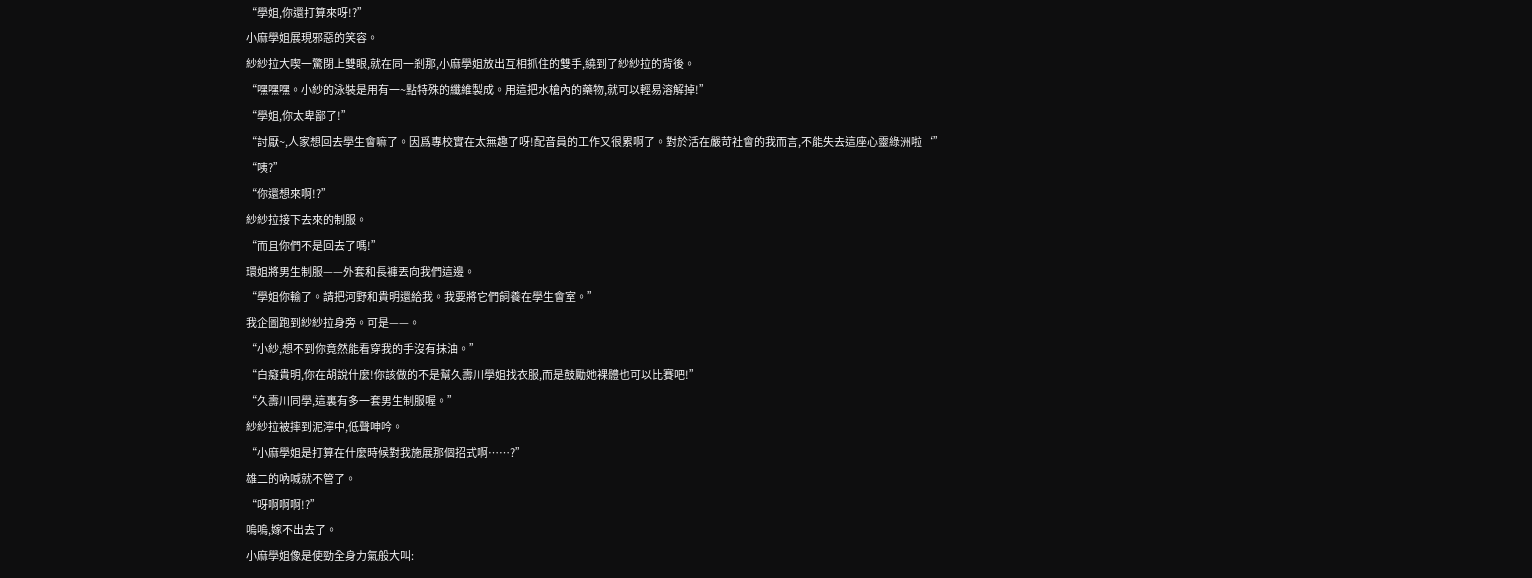“學姐,你還打算來呀!?”
小麻學姐展現邪惡的笑容。
紗紗拉大喫一驚閉上雙眼,就在同一剎那,小麻學姐放出互相抓住的雙手,繞到了紗紗拉的背後。
“嘿嘿嘿。小紗的泳裝是用有一~點特殊的纖維製成。用這把水槍內的藥物,就可以輕易溶解掉!”
“學姐,你太卑鄙了!”
“討厭~,人家想回去學生會嘛了。因爲專校實在太無趣了呀!配音員的工作又很累啊了。對於活在嚴苛社會的我而言,不能失去這座心靈綠洲啦‘”
“咦?”
“你還想來啊!?”
紗紗拉接下去來的制服。
“而且你們不是回去了嗎!”
環姐將男生制服——外套和長褲丟向我們這邊。
“學姐你輸了。請把河野和貴明還給我。我要將它們飼養在學生會室。”
我企圖跑到紗紗拉身旁。可是——。
“小紗,想不到你竟然能看穿我的手沒有抹油。”
“白癡貴明,你在胡說什麼!你該做的不是幫久壽川學姐找衣服,而是鼓勵她裸體也可以比賽吧!”
“久壽川同學,這裏有多一套男生制服喔。”
紗紗拉被摔到泥濘中,低聲呻吟。
“小麻學姐是打算在什麼時候對我施展那個招式啊……?”
雄二的吶喊就不管了。
“呀啊啊啊!?”
嗚嗚,嫁不出去了。
小麻學姐像是使勁全身力氣般大叫: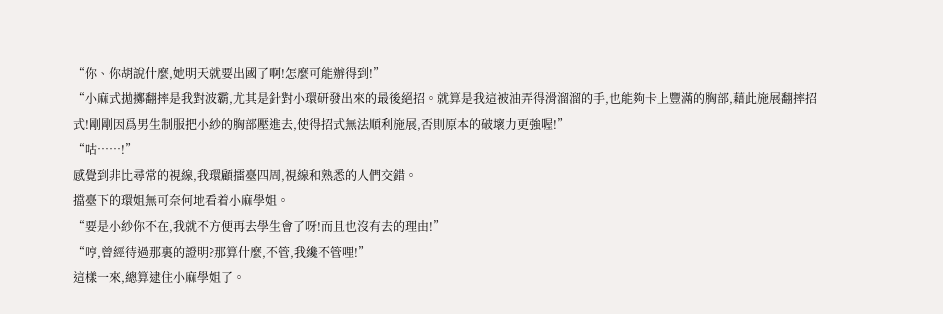“你、你胡說什麼,她明天就要出國了啊!怎麼可能辦得到!”
“小麻式拋擲翻摔是我對波霸,尤其是針對小環研發出來的最後絕招。就算是我這被油弄得滑溜溜的手,也能夠卡上豐滿的胸部,藉此施展翻摔招式!剛剛因爲男生制服把小紗的胸部壓進去,使得招式無法順利施展,否則原本的破壞力更強喔!”
“咕……!”
感覺到非比尋常的視線,我環顧擂臺四周,視線和熟悉的人們交錯。
擋臺下的環姐無可奈何地看着小麻學姐。
“要是小紗你不在,我就不方便再去學生會了呀!而且也沒有去的理由!”
“哼,曾經待過那裏的證明?那算什麼,不管,我纔不管哩!”
這樣一來,總算逮住小麻學姐了。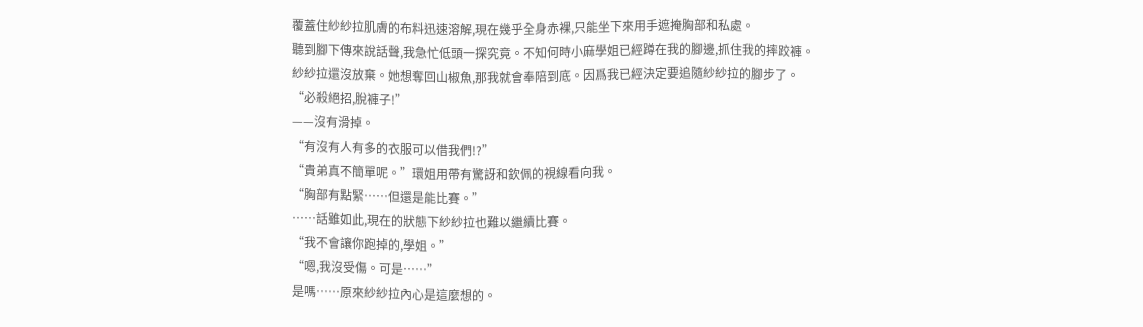覆蓋住紗紗拉肌膚的布料迅速溶解,現在幾乎全身赤裸,只能坐下來用手遮掩胸部和私處。
聽到腳下傳來說話聲,我急忙低頭一探究竟。不知何時小麻學姐已經蹲在我的腳邊,抓住我的摔跤褲。
紗紗拉還沒放棄。她想奪回山椒魚,那我就會奉陪到底。因爲我已經決定要追隨紗紗拉的腳步了。
“必殺絕招,脫褲子!”
——沒有滑掉。
“有沒有人有多的衣服可以借我們!?”
“貴弟真不簡單呢。”環姐用帶有驚訝和欽佩的視線看向我。
“胸部有點緊……但還是能比賽。”
……話雖如此,現在的狀態下紗紗拉也難以繼續比賽。
“我不會讓你跑掉的,學姐。”
“嗯,我沒受傷。可是……”
是嗎……原來紗紗拉內心是這麼想的。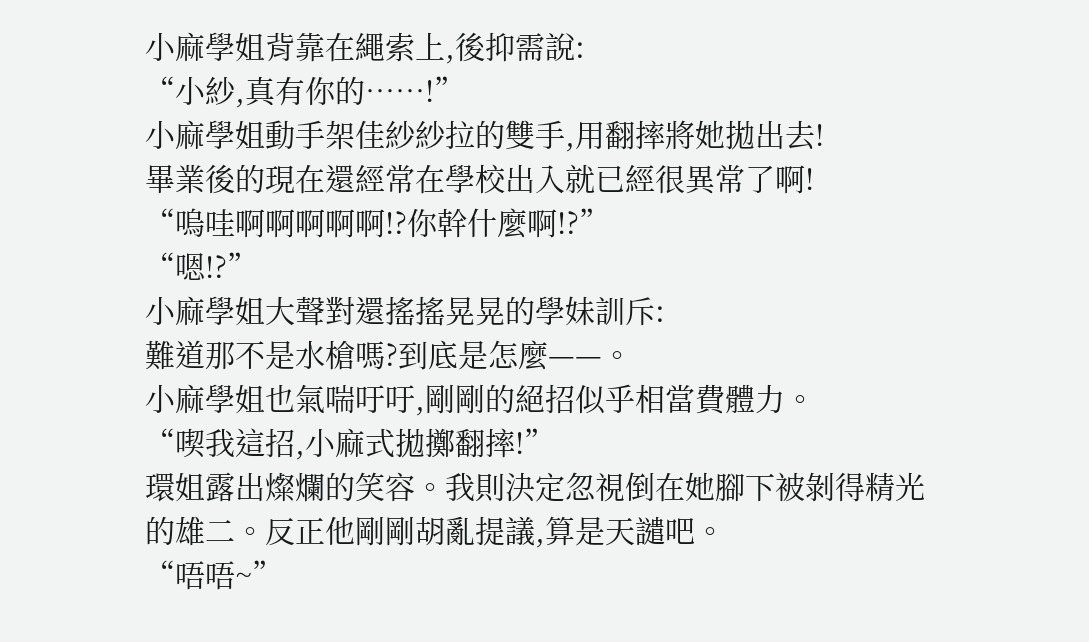小麻學姐背靠在繩索上,後抑需說:
“小紗,真有你的……!”
小麻學姐動手架佳紗紗拉的雙手,用翻摔將她拋出去!
畢業後的現在還經常在學校出入就已經很異常了啊!
“嗚哇啊啊啊啊啊!?你幹什麼啊!?”
“嗯!?”
小麻學姐大聲對還搖搖晃晃的學妹訓斥:
難道那不是水槍嗎?到底是怎麼——。
小麻學姐也氣喘吁吁,剛剛的絕招似乎相當費體力。
“喫我這招,小麻式拋擲翻摔!”
環姐露出燦爛的笑容。我則決定忽視倒在她腳下被剝得精光的雄二。反正他剛剛胡亂提議,算是天譴吧。
“唔唔~”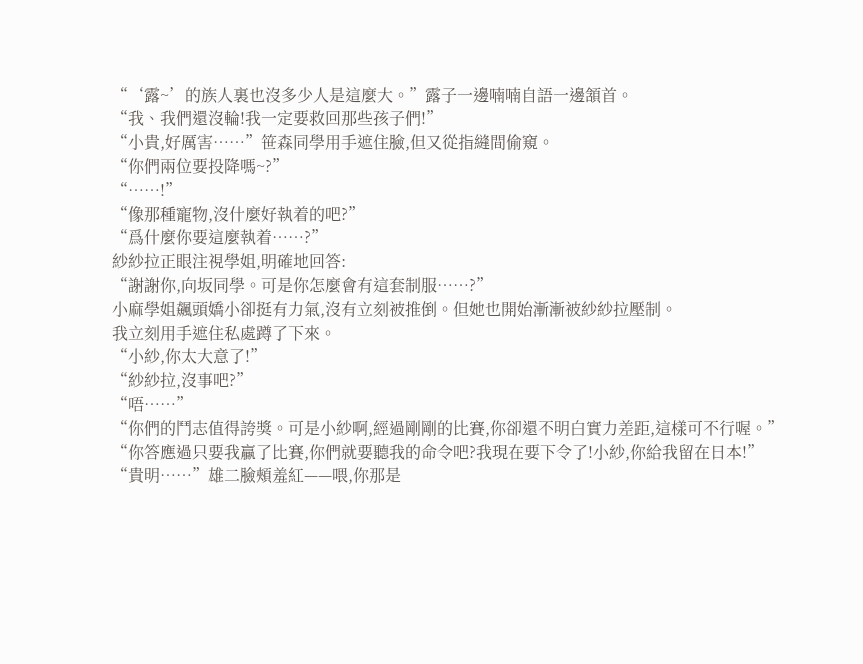“‘露~’的族人裏也沒多少人是這麼大。”露子一邊喃喃自語一邊頷首。
“我、我們還沒輪!我一定要救回那些孩子們!”
“小貴,好厲害……”笹森同學用手遮住臉,但又從指縫間偷窺。
“你們兩位要投降嗎~?”
“……!”
“像那種寵物,沒什麼好執着的吧?”
“爲什麼你要這麼執着……?”
紗紗拉正眼注視學姐,明確地回答:
“謝謝你,向坂同學。可是你怎麼會有這套制服……?”
小麻學姐飆頭嬌小卻挺有力氣,沒有立刻被推倒。但她也開始漸漸被紗紗拉壓制。
我立刻用手遮住私處蹲了下來。
“小紗,你太大意了!”
“紗紗拉,沒事吧?”
“唔……”
“你們的鬥志值得誇獎。可是小紗啊,經過剛剛的比賽,你卻還不明白實力差距,這樣可不行喔。”
“你答應過只要我贏了比賽,你們就要聽我的命令吧?我現在要下令了!小紗,你給我留在日本!”
“貴明……”雄二臉頰羞紅——喂,你那是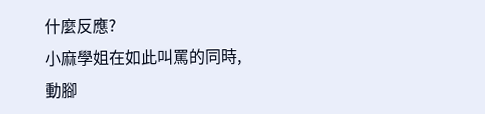什麼反應?
小麻學姐在如此叫罵的同時,動腳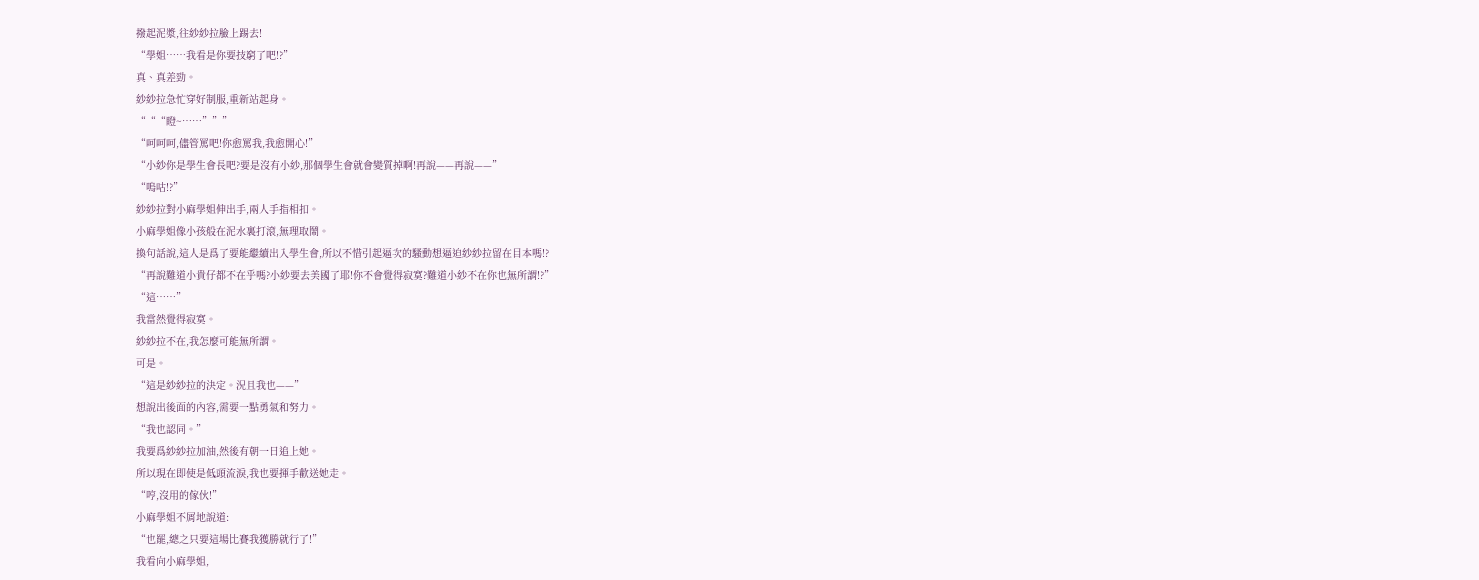撥起泥漿,往紗紗拉臉上踢去!
“學姐……我看是你要技窮了吧!?”
真、真差勁。
紗紗拉急忙穿好制服,重新站起身。
“““瞪~……”””
“呵呵呵,儘管罵吧!你愈罵我,我愈開心!”
“小紗你是學生會長吧?要是沒有小紗,那個學生會就會變質掉啊!再說——再說——”
“嗚咕!?”
紗紗拉對小麻學姐伸出手,兩人手指相扣。
小麻學姐像小孩般在泥水裏打滾,無理取鬧。
換句話說,這人是爲了要能繼續出入學生會,所以不惜引起逼次的騷動想逼迫紗紗拉留在目本嗎!?
“再說難道小貴仔都不在乎嗎?小紗要去美國了耶!你不會覺得寂寞?難道小紗不在你也無所謂!?”
“這……”
我當然覺得寂寞。
紗紗拉不在,我怎麼可能無所謂。
可是。
“這是紗紗拉的決定。況且我也——”
想說出後面的內容,需要一點勇氣和努力。
“我也認同。”
我要爲紗紗拉加油,然後有朝一日追上她。
所以現在即使是低頭流淚,我也要揮手歡送她走。
“哼,沒用的傢伙!”
小麻學姐不屑地說道:
“也罷,總之只要這場比賽我獲勝就行了!”
我看向小麻學姐,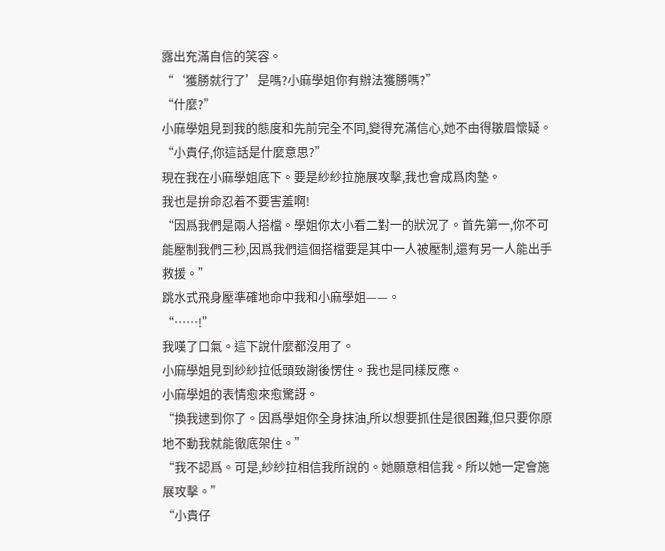露出充滿自信的笑容。
“‘獲勝就行了’是嗎?小麻學姐你有辦法獲勝嗎?”
“什麼?”
小麻學姐見到我的態度和先前完全不同,變得充滿信心,她不由得皺眉懷疑。
“小貴仔,你這話是什麼意思?”
現在我在小麻學姐底下。要是紗紗拉施展攻擊,我也會成爲肉墊。
我也是拚命忍着不要害羞啊!
“因爲我們是兩人搭檔。學姐你太小看二對一的狀況了。首先第一,你不可能壓制我們三秒,因爲我們這個搭檔要是其中一人被壓制,還有另一人能出手救援。”
跳水式飛身壓準確地命中我和小麻學姐——。
“……!”
我嘆了口氣。這下說什麼都沒用了。
小麻學姐見到紗紗拉低頭致謝後愣住。我也是同樣反應。
小麻學姐的表情愈來愈驚訝。
“換我逮到你了。因爲學姐你全身抹油,所以想要抓住是很困難,但只要你原地不動我就能徹底架住。”
“我不認爲。可是,紗紗拉相信我所說的。她願意相信我。所以她一定會施展攻擊。”
“小貴仔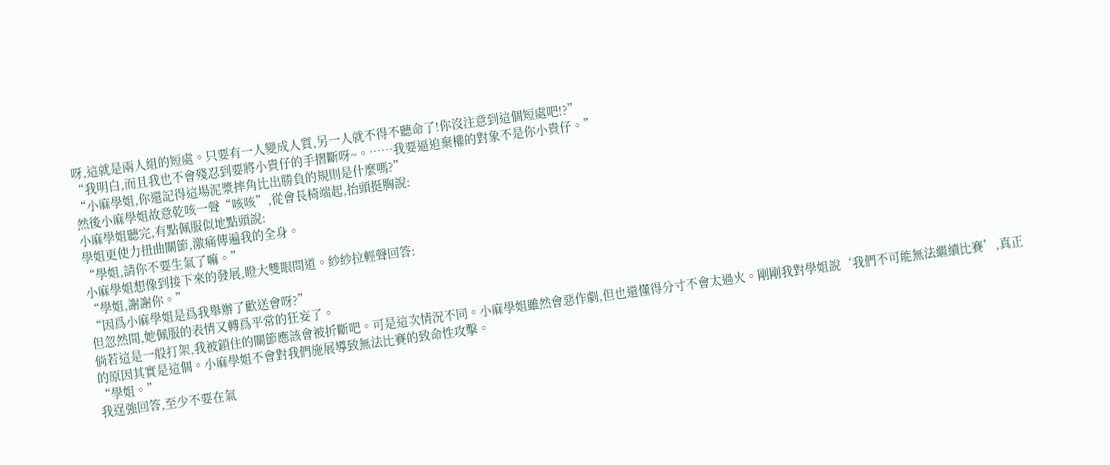呀,這就是兩人組的短處。只要有一人變成人質,另一人就不得不聽命了!你沒注意到這個短處吧!?”
“我明白,而且我也不會殘忍到要將小貴仔的手摺斷呀~。……我要逼迫棄權的對象不是你小貴仔。”
“小麻學姐,你還記得這場泥漿摔角比出勝負的規則是什麼嗎?”
然後小麻學姐故意乾咳一聲“咳咳”,從會長椅端起,抬頭挺胸說:
小麻學姐聽完,有點佩服似地點頭說:
學姐更使力扭曲關節,激痛傳遍我的全身。
“學姐,請你不要生氣了嘛。”
小麻學姐想像到接下來的發展,瞪大雙眼問道。紗紗拉輕聲回答:
“學姐,謝謝你。”
“因爲小麻學姐是爲我舉辦了歡送會呀?”
但忽然間,她佩服的表情又轉爲平常的狂妄了。
倘若這是一般打架,我被鎖住的關節應該會被折斷吧。可是這次情況不同。小麻學姐雖然會惡作劇,但也還懂得分寸不會太過火。剛剛我對學姐說‘我們不可能無法繼續比賽’,真正的原因其實是這個。小麻學姐不會對我們施展導致無法比賽的致命性攻擊。
“學姐。”
我逞強回答,至少不要在氣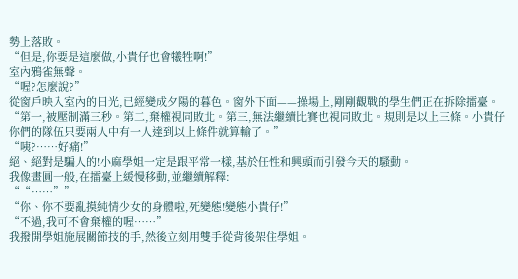勢上落敗。
“但是,你要是這麼做,小貴仔也會犧牲啊!”
室內鴉雀無聲。
“喔?怎麼說?”
從窗戶映入室內的日光,已經變成夕陽的暮色。窗外下面——操場上,剛剛觀戰的學生們正在拆除擂臺。
“第一,被壓制滿三秒。第二,棄權視同敗北。第三,無法繼續比賽也視同敗北。規則是以上三條。小貴仔你們的隊伍只要兩人中有一人達到以上條件就算輸了。”
“咦?……好痛!”
絕、絕對是騙人的!小麻學姐一定是跟平常一樣,基於任性和興頭而引發今天的騷動。
我像畫圓一般,在擂臺上緩慢移動,並繼續解釋:
““……””
“你、你不要亂摸純情少女的身體啦,死變態!變態小貴仔!”
“不過,我可不會棄權的喔……”
我撥開學姐施展關節技的手,然後立刻用雙手從背後架住學姐。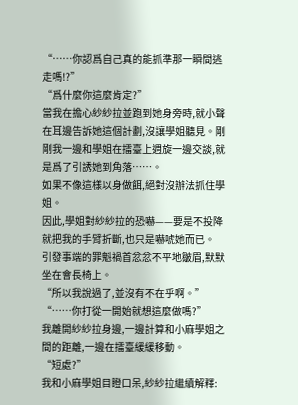“……你認爲自己真的能抓準那一瞬間逃走嗎!?”
“爲什麼你這麼肯定?”
當我在擔心紗紗拉並跑到她身旁時,就小聲在耳邊告訴她這個計劃,沒讓學姐聽見。剛剛我一邊和學姐在擂臺上週旋一邊交談,就是爲了引誘她到角落……。
如果不像這樣以身做餌,絕對沒辦法抓住學姐。
因此,學姐對紗紗拉的恐嚇——要是不投降就把我的手臂折斷,也只是嚇唬她而已。
引發事端的罪魁禍首忿忿不平地皺眉,默默坐在會長椅上。
“所以我說過了,並沒有不在乎啊。”
“……你打從一開始就想這麼做嗎?”
我離開紗紗拉身邊,一邊計算和小麻學姐之間的距離,一邊在擂臺緩緩移動。
“短處?”
我和小麻學姐目瞪口呆,紗紗拉繼續解釋: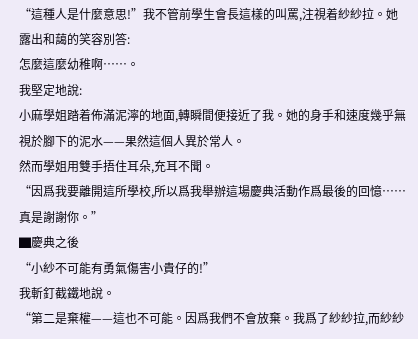“這種人是什麼意思!”我不管前學生會長這樣的叫罵,注視着紗紗拉。她露出和藹的笑容別答:
怎麼這麼幼稚啊……。
我堅定地說:
小麻學姐踏着佈滿泥濘的地面,轉瞬間便接近了我。她的身手和速度幾乎無視於腳下的泥水——果然這個人異於常人。
然而學姐用雙手捂住耳朵,充耳不聞。
“因爲我要離開這所學校,所以爲我舉辦這場慶典活動作爲最後的回憶……真是謝謝你。”
▇慶典之後
“小紗不可能有勇氣傷害小貴仔的!”
我斬釘截鐵地說。
“第二是棄權——這也不可能。因爲我們不會放棄。我爲了紗紗拉,而紗紗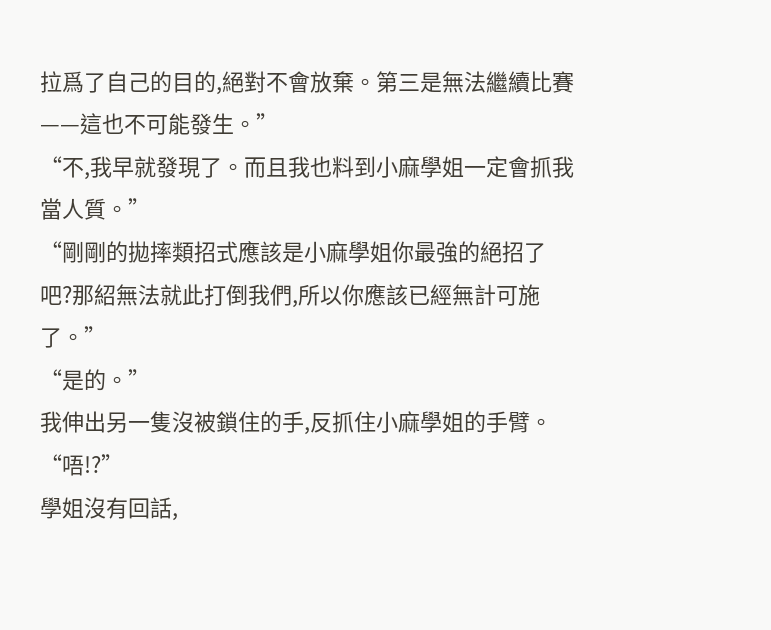拉爲了自己的目的,絕對不會放棄。第三是無法繼續比賽——這也不可能發生。”
“不,我早就發現了。而且我也料到小麻學姐一定會抓我當人質。”
“剛剛的拋摔類招式應該是小麻學姐你最強的絕招了吧?那紹無法就此打倒我們,所以你應該已經無計可施了。”
“是的。”
我伸出另一隻沒被鎖住的手,反抓住小麻學姐的手臂。
“唔!?”
學姐沒有回話,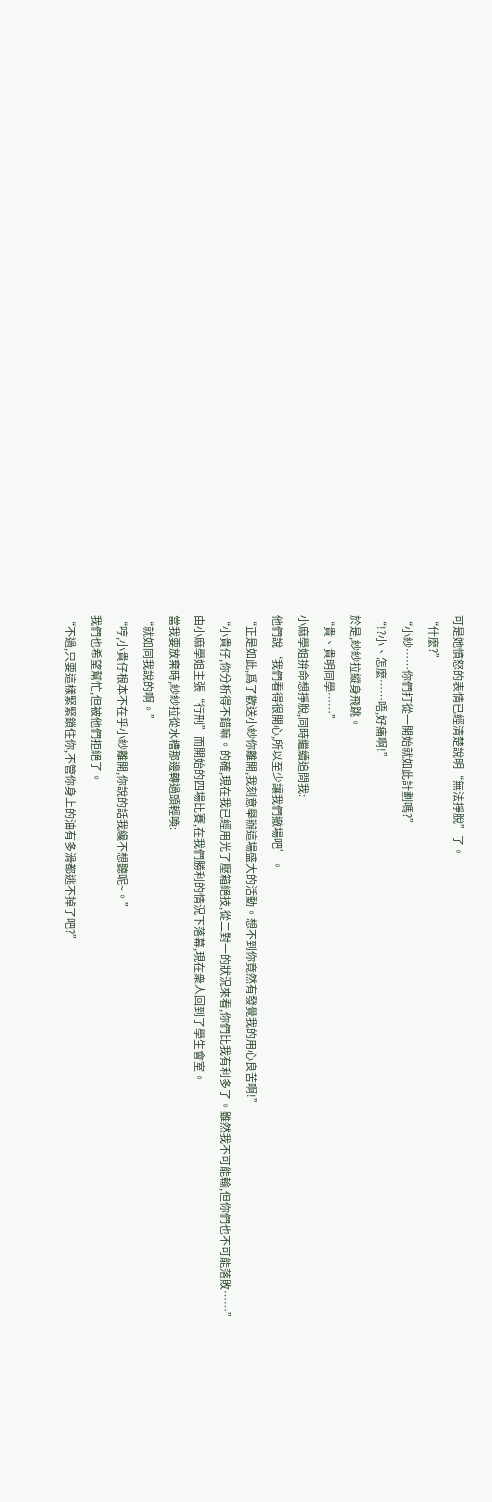可是她憤怒的表情已經清楚說明“無法掙脫”了。
“什麼?”
“小紗……你們打從一開始就如此計劃嗎?”
“!?小、怎麼……唔,好痛啊!”
於是,紗紗拉縱身飛跳。
“貴、貴明同學……”
小麻學姐拚命想掙脫,同時繼續追問我:
他們說‘我們看得很開心,所以至少讓我們撤場吧’。
“正是如此,爲了歡送小紗你離開,我刻意舉辦這場盛大的活動。想不到你竟然有發覺我的用心良苦啊!”
“小貴仔,你分析得不錯嘛。的確,現在我已經用光了壓箱絕技,從二對一的狀況來看,你們比我有利多了。雖然我不可能輸,但你們也不可能落敗……”
由小麻學姐主張“行刑”而開始的四場比賽,在我們勝利的情況下落幕,現在衆人回到了學生會室。
當我要放棄時,紗紗拉從水槽那邊轉過頭輕喚:
“就如同我說的啊。”
“哼,小貴仔根本不在乎小紗離開,你說的話我纔不想聽呢~。”
我們也希望幫忙,但被他們拒絕了。
“不過,只要這樣緊緊鎖住你,不管你身上的油有多滑都逃不掉了吧?”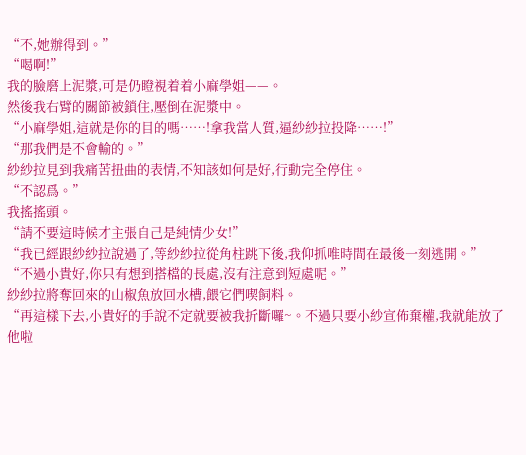“不,她辦得到。”
“喝啊!”
我的臉磨上泥漿,可是仍瞪視着着小麻學姐——。
然後我右臂的關節被鎖住,壓倒在泥漿中。
“小麻學姐,這就是你的目的嗎……!拿我當人質,逼紗紗拉投降……!”
“那我們是不會輸的。”
紗紗拉見到我痛苦扭曲的表情,不知該如何是好,行動完全停住。
“不認爲。”
我搖搖頭。
“請不要這時候才主張自己是純情少女!”
“我已經跟紗紗拉說過了,等紗紗拉從角柱跳下後,我仰抓唯時間在最後一刻逃開。”
“不過小貴好,你只有想到搭檔的長處,沒有注意到短處呢。”
紗紗拉將奪回來的山椒魚放回水槽,餵它們喫飼料。
“再這樣下去,小貴好的手說不定就要被我折斷囉~。不過只要小紗宣佈棄權,我就能放了他啦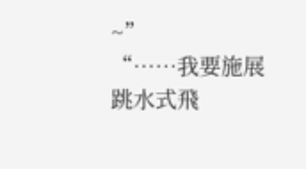~”
“……我要施展跳水式飛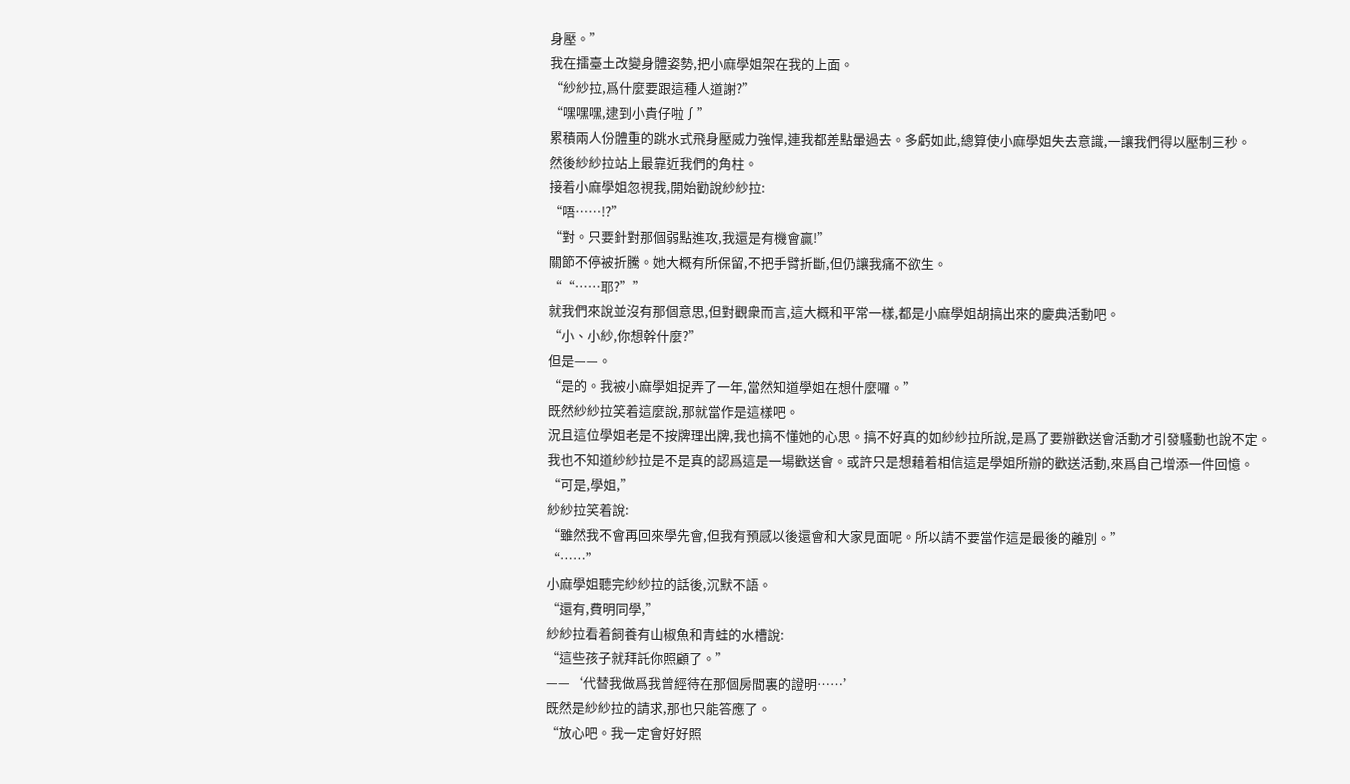身壓。”
我在擂臺土改變身體姿勢,把小麻學姐架在我的上面。
“紗紗拉,爲什麼要跟這種人道謝?”
“嘿嘿嘿,逮到小貴仔啦∫”
累積兩人份體重的跳水式飛身壓威力強悍,連我都差點暈過去。多虧如此,總算使小麻學姐失去意識,一讓我們得以壓制三秒。
然後紗紗拉站上最靠近我們的角柱。
接着小麻學姐忽視我,開始勸說紗紗拉:
“唔……!?”
“對。只要針對那個弱點進攻,我還是有機會贏!”
關節不停被折騰。她大概有所保留,不把手臂折斷,但仍讓我痛不欲生。
““……耶?””
就我們來說並沒有那個意思,但對觀衆而言,這大概和平常一樣,都是小麻學姐胡搞出來的慶典活動吧。
“小、小紗,你想幹什麼?”
但是——。
“是的。我被小麻學姐捉弄了一年,當然知道學姐在想什麼囉。”
既然紗紗拉笑着這麼說,那就當作是這樣吧。
況且這位學姐老是不按牌理出牌,我也搞不懂她的心思。搞不好真的如紗紗拉所說,是爲了要辦歡送會活動才引發騷動也說不定。
我也不知道紗紗拉是不是真的認爲這是一場歡送會。或許只是想藉着相信這是學姐所辦的歡送活動,來爲自己增添一件回憶。
“可是,學姐,”
紗紗拉笑着說:
“雖然我不會再回來學先會,但我有預感以後還會和大家見面呢。所以請不要當作這是最後的離別。”
“……”
小麻學姐聽完紗紗拉的話後,沉默不語。
“還有,費明同學,”
紗紗拉看着飼養有山椒魚和青蛙的水槽說:
“這些孩子就拜託你照顧了。”
——‘代替我做爲我曾經待在那個房間裏的證明……’
既然是紗紗拉的請求,那也只能答應了。
“放心吧。我一定會好好照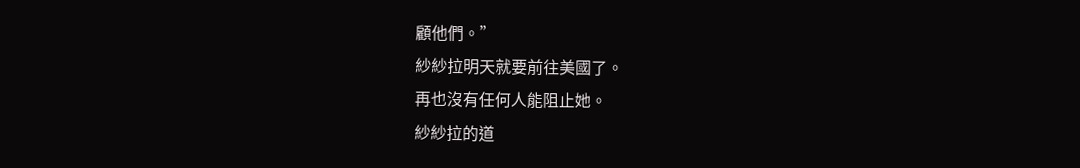顧他們。”
紗紗拉明天就要前往美國了。
再也沒有任何人能阻止她。
紗紗拉的道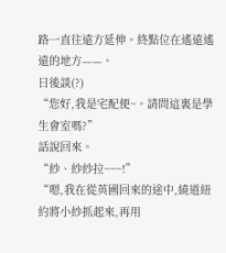路一直往遠方延伸。終點位在遙遠遙遠的地方——。
日後談(?)
“您好,我是宅配便~。請問這裏是學生會室嗎?”
話說回來。
“紗、紗紗拉~~~!”
“嗯,我在從英國回來的途中,繞道紐約將小紗抓起來,再用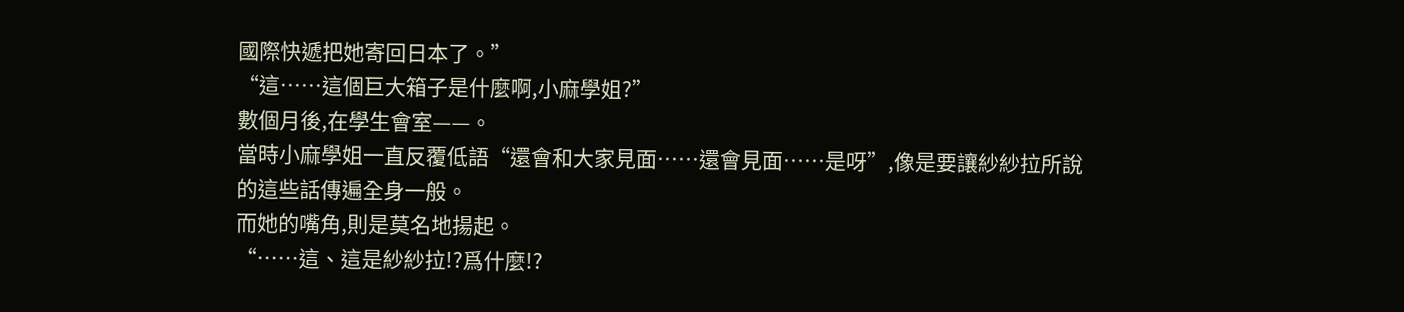國際快遞把她寄回日本了。”
“這……這個巨大箱子是什麼啊,小麻學姐?”
數個月後,在學生會室——。
當時小麻學姐一直反覆低語“還會和大家見面……還會見面……是呀”,像是要讓紗紗拉所說的這些話傳遍全身一般。
而她的嘴角,則是莫名地揚起。
“……這、這是紗紗拉!?爲什麼!?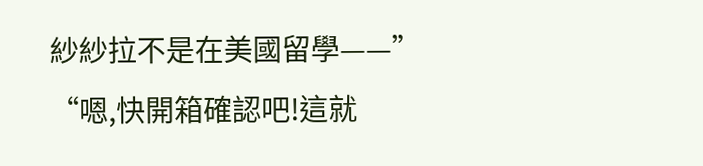紗紗拉不是在美國留學——”
“嗯,快開箱確認吧!這就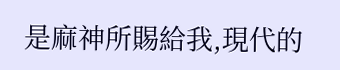是麻神所賜給我,現代的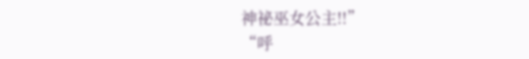神祕巫女公主!!”
“呼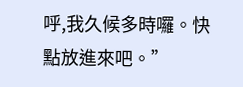呼,我久候多時囉。快點放進來吧。”